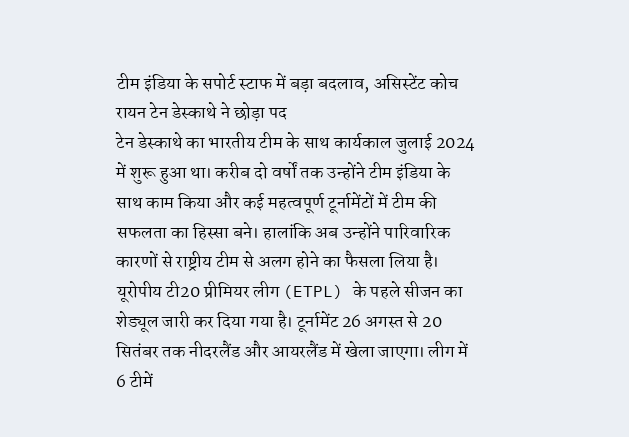टीम इंडिया के सपोर्ट स्टाफ में बड़ा बदलाव, असिस्टेंट कोच रायन टेन डेस्काथे ने छोड़ा पद
टेन डेस्काथे का भारतीय टीम के साथ कार्यकाल जुलाई 2024 में शुरू हुआ था। करीब दो वर्षों तक उन्होंने टीम इंडिया के साथ काम किया और कई महत्वपूर्ण टूर्नामेंटों में टीम की सफलता का हिस्सा बने। हालांकि अब उन्होंने पारिवारिक कारणों से राष्ट्रीय टीम से अलग होने का फैसला लिया है।
यूरोपीय टी20 प्रीमियर लीग (ETPL) के पहले सीजन का शेड्यूल जारी कर दिया गया है। टूर्नामेंट 26 अगस्त से 20 सितंबर तक नीदरलैंड और आयरलैंड में खेला जाएगा। लीग में 6 टीमें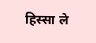हिस्सा ले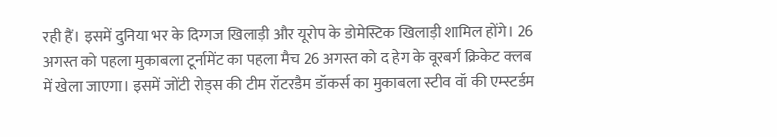रही हैं। इसमें दुनिया भर के दिग्गज खिलाड़ी और यूरोप के डोमेस्टिक खिलाड़ी शामिल होंगे। 26 अगस्त को पहला मुकाबला टूर्नामेंट का पहला मैच 26 अगस्त को द हेग के वूरबर्ग क्रिकेट क्लब में खेला जाएगा। इसमें जोंटी रोड्स की टीम रॉटरडैम डॉकर्स का मुकाबला स्टीव वॉ की एम्स्टर्डम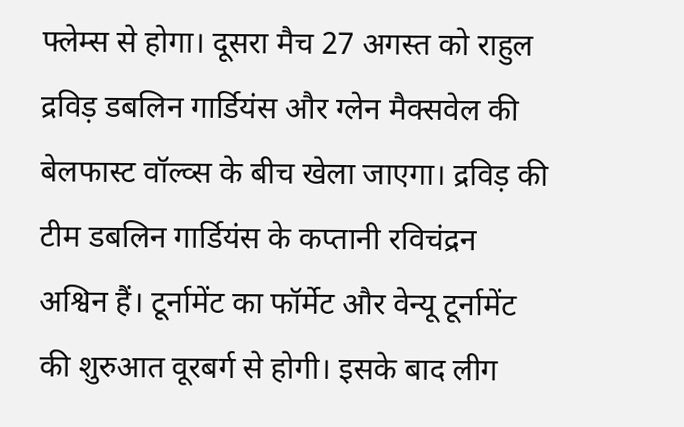फ्लेम्स से होगा। दूसरा मैच 27 अगस्त को राहुल द्रविड़ डबलिन गार्डियंस और ग्लेन मैक्सवेल की बेलफास्ट वॉल्व्स के बीच खेला जाएगा। द्रविड़ की टीम डबलिन गार्डियंस के कप्तानी रविचंद्रन अश्विन हैं। टूर्नामेंट का फॉर्मेट और वेन्यू टूर्नामेंट की शुरुआत वूरबर्ग से होगी। इसके बाद लीग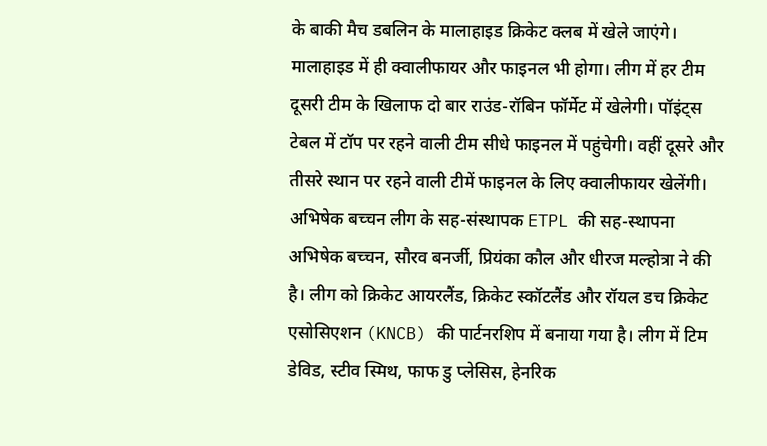के बाकी मैच डबलिन के मालाहाइड क्रिकेट क्लब में खेले जाएंगे। मालाहाइड में ही क्वालीफायर और फाइनल भी होगा। लीग में हर टीम दूसरी टीम के खिलाफ दो बार राउंड-रॉबिन फॉर्मेट में खेलेगी। पॉइंट्स टेबल में टॉप पर रहने वाली टीम सीधे फाइनल में पहुंचेगी। वहीं दूसरे और तीसरे स्थान पर रहने वाली टीमें फाइनल के लिए क्वालीफायर खेलेंगी। अभिषेक बच्चन लीग के सह-संस्थापक ETPL की सह-स्थापना अभिषेक बच्चन, सौरव बनर्जी, प्रियंका कौल और धीरज मल्होत्रा ने की है। लीग को क्रिकेट आयरलैंड, क्रिकेट स्कॉटलैंड और रॉयल डच क्रिकेट एसोसिएशन (KNCB) की पार्टनरशिप में बनाया गया है। लीग में टिम डेविड, स्टीव स्मिथ, फाफ डु प्लेसिस, हेनरिक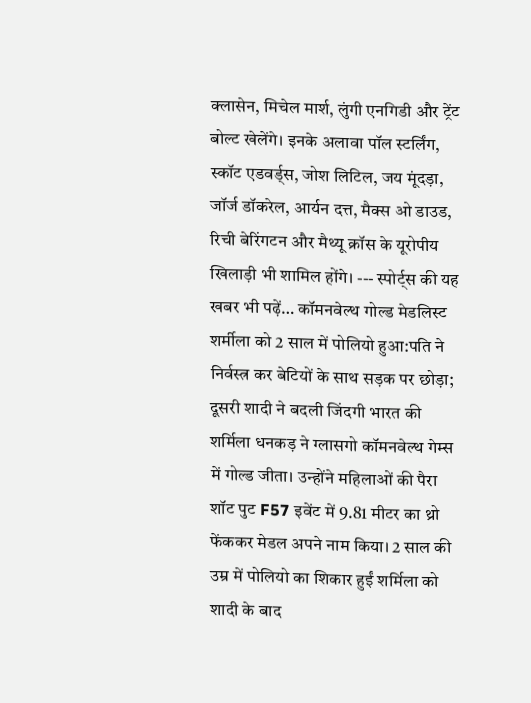क्लासेन, मिचेल मार्श, लुंगी एनगिडी और ट्रेंट बोल्ट खेलेंगे। इनके अलावा पॉल स्टर्लिंग, स्कॉट एडवर्ड्स, जोश लिटिल, जय मूंदड़ा, जॉर्ज डॉकरेल, आर्यन दत्त, मैक्स ओ डाउड, रिची बेरिंगटन और मैथ्यू क्रॉस के यूरोपीय खिलाड़ी भी शामिल होंगे। --- स्पोर्ट्स की यह खबर भी पढ़ें… कॉमनवेल्थ गोल्ड मेडलिस्ट शर्मीला को 2 साल में पोलियो हुआ:पति ने निर्वस्त्र कर बेटियों के साथ सड़क पर छोड़ा; दूसरी शादी ने बदली जिंदगी भारत की शर्मिला धनकड़ ने ग्लासगो कॉमनवेल्थ गेम्स में गोल्ड जीता। उन्होंने महिलाओं की पैरा शॉट पुट F57 इवेंट में 9.81 मीटर का थ्रो फेंककर मेडल अपने नाम किया। 2 साल की उम्र में पोलियो का शिकार हुईं शर्मिला को शादी के बाद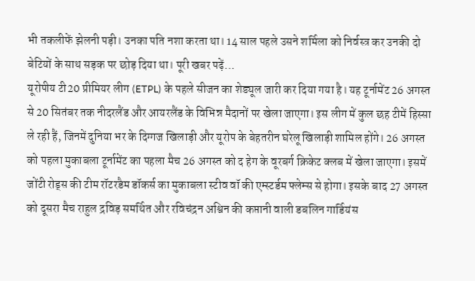भी तकलीफें झेलनी पड़ी। उनका पति नशा करता था। 14 साल पहले उसने शर्मिला को निर्वस्त्र कर उनकी दो बेटियों के साथ सड़क पर छोड़ दिया था। पूरी खबर पढ़ें…
यूरोपीय टी20 प्रीमियर लीग (ETPL) के पहले सीजन का शेड्यूल जारी कर दिया गया है। यह टूर्नामेंट 26 अगस्त से 20 सितंबर तक नीदरलैंड और आयरलैंड के विभिन्न मैदानों पर खेला जाएगा। इस लीग में कुल छह टीमें हिस्सा ले रही हैं, जिनमें दुनिया भर के दिग्गज खिलाड़ी और यूरोप के बेहतरीन घरेलू खिलाड़ी शामिल होंगे। 26 अगस्त को पहला मुकाबला टूर्नामेंट का पहला मैच 26 अगस्त को द हेग के वूरबर्ग क्रिकेट क्लब में खेला जाएगा। इसमें जोंटी रोड्स की टीम रॉटरडैम डॉकर्स का मुकाबला स्टीव वॉ की एम्स्टर्डम फ्लेम्स से होगा। इसके बाद 27 अगस्त को दूसरा मैच राहुल द्रविड़ समर्थित और रविचंद्रन अश्विन की कप्तानी वाली डबलिन गार्डियंस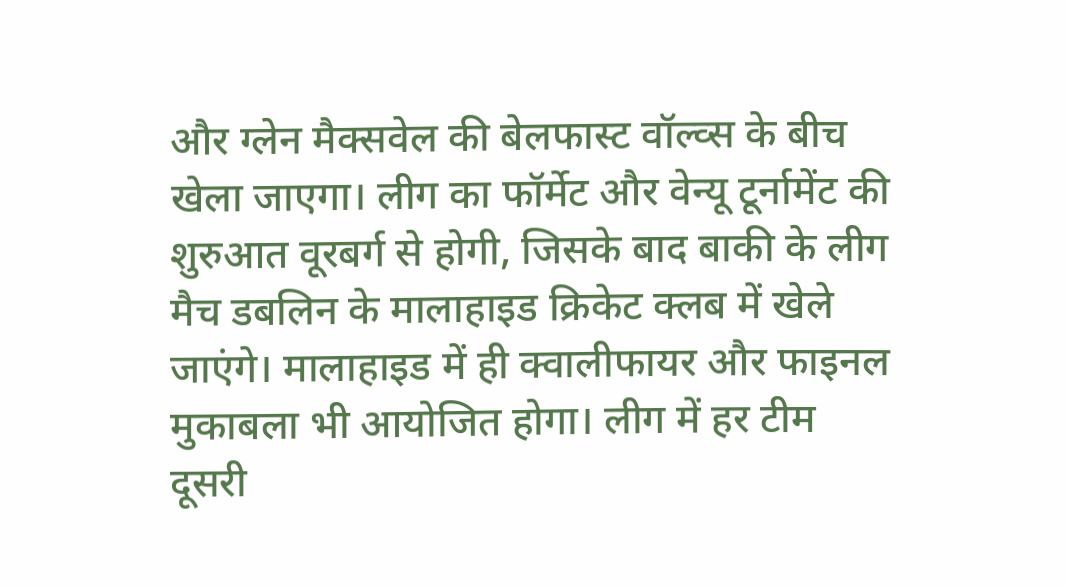और ग्लेन मैक्सवेल की बेलफास्ट वॉल्व्स के बीच खेला जाएगा। लीग का फॉर्मेट और वेन्यू टूर्नामेंट की शुरुआत वूरबर्ग से होगी, जिसके बाद बाकी के लीग मैच डबलिन के मालाहाइड क्रिकेट क्लब में खेले जाएंगे। मालाहाइड में ही क्वालीफायर और फाइनल मुकाबला भी आयोजित होगा। लीग में हर टीम दूसरी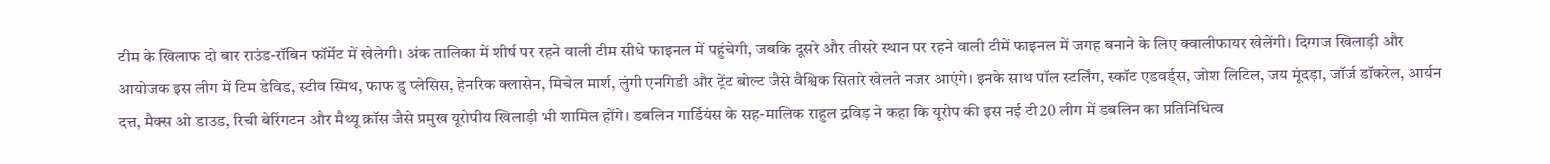टीम के खिलाफ दो बार राउंड-रॉबिन फॉर्मेट में खेलेगी। अंक तालिका में शीर्ष पर रहने वाली टीम सीधे फाइनल में पहुंचेगी, जबकि दूसरे और तीसरे स्थान पर रहने वाली टीमें फाइनल में जगह बनाने के लिए क्वालीफायर खेलेंगी। दिग्गज खिलाड़ी और आयोजक इस लीग में टिम डेविड, स्टीव स्मिथ, फाफ डु प्लेसिस, हेनरिक क्लासेन, मिचेल मार्श, लुंगी एनगिडी और ट्रेंट बोल्ट जैसे वैश्विक सितारे खेलते नजर आएंगे। इनके साथ पॉल स्टर्लिंग, स्कॉट एडवर्ड्स, जोश लिटिल, जय मूंदड़ा, जॉर्ज डॉकरेल, आर्यन दत्त, मैक्स ओ डाउड, रिची बेरिंगटन और मैथ्यू क्रॉस जैसे प्रमुख यूरोपीय खिलाड़ी भी शामिल होंगे। डबलिन गार्डियंस के सह-मालिक राहुल द्रविड़ ने कहा कि यूरोप की इस नई टी20 लीग में डबलिन का प्रतिनिधित्व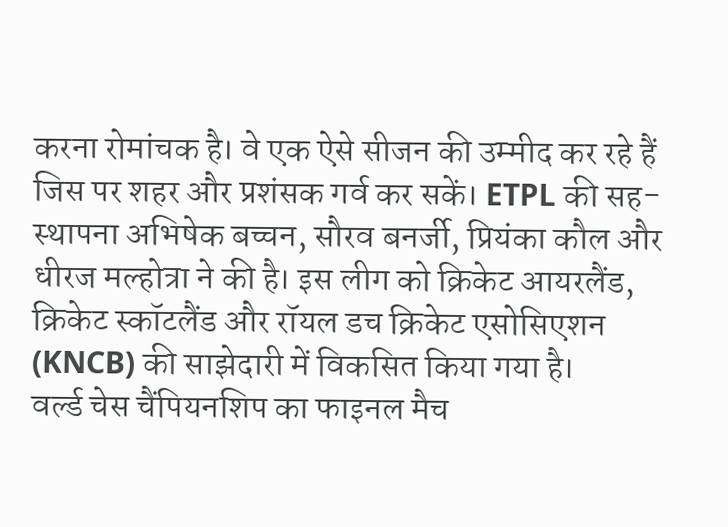करना रोमांचक है। वे एक ऐसे सीजन की उम्मीद कर रहे हैं जिस पर शहर और प्रशंसक गर्व कर सकें। ETPL की सह-स्थापना अभिषेक बच्चन, सौरव बनर्जी, प्रियंका कौल और धीरज मल्होत्रा ने की है। इस लीग को क्रिकेट आयरलैंड, क्रिकेट स्कॉटलैंड और रॉयल डच क्रिकेट एसोसिएशन (KNCB) की साझेदारी में विकसित किया गया है।
वर्ल्ड चेस चैंपियनशिप का फाइनल मैच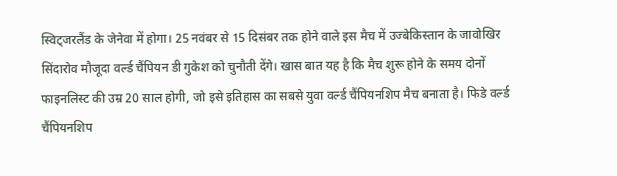स्विट्जरलैंड के जेनेवा में होगा। 25 नवंबर से 15 दिसंबर तक होने वाले इस मैच में उज्बेकिस्तान के जावोखिर सिंदारोव मौजूदा वर्ल्ड चैंपियन डी गुकेश को चुनौती देंगे। खास बात यह है कि मैच शुरू होने के समय दोनों फाइनलिस्ट की उम्र 20 साल होगी, जो इसे इतिहास का सबसे युवा वर्ल्ड चैंपियनशिप मैच बनाता है। फिडे वर्ल्ड चैंपियनशिप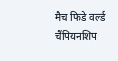मैच फिडे वर्ल्ड चैंपियनशिप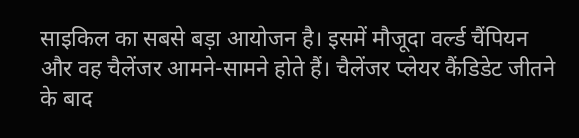साइकिल का सबसे बड़ा आयोजन है। इसमें मौजूदा वर्ल्ड चैंपियन और वह चैलेंजर आमने-सामने होते हैं। चैलेंजर प्लेयर कैंडिडेट जीतने के बाद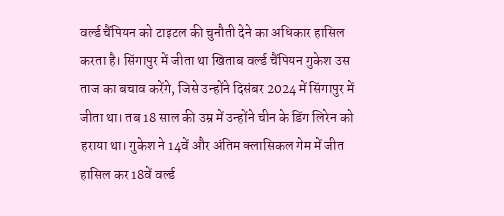वर्ल्ड चैंपियन को टाइटल की चुनौती देने का अधिकार हासिल करता है। सिंगापुर में जीता था खिताब वर्ल्ड चैंपियन गुकेश उस ताज का बचाव करेंगे, जिसे उन्होंने दिसंबर 2024 में सिंगापुर में जीता था। तब 18 साल की उम्र में उन्होंने चीन के डिंग लिरेन को हराया था। गुकेश ने 14वें और अंतिम क्लासिकल गेम में जीत हासिल कर 18वें वर्ल्ड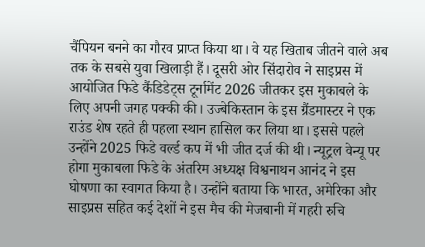चैंपियन बनने का गौरव प्राप्त किया था। वे यह खिताब जीतने वाले अब तक के सबसे युवा खिलाड़ी हैं। दूसरी ओर सिंदारोव ने साइप्रस में आयोजित फिडे कैंडिडेट्स टूर्नामेंट 2026 जीतकर इस मुकाबले के लिए अपनी जगह पक्की की। उज्बेकिस्तान के इस ग्रैंडमास्टर ने एक राउंड शेष रहते ही पहला स्थान हासिल कर लिया था। इससे पहले उन्होंने 2025 फिडे वर्ल्ड कप में भी जीत दर्ज की थी। न्यूट्रल वेन्यू पर होगा मुकाबला फिडे के अंतरिम अध्यक्ष विश्वनाथन आनंद ने इस घोषणा का स्वागत किया है। उन्होंने बताया कि भारत, अमेरिका और साइप्रस सहित कई देशों ने इस मैच की मेजबानी में गहरी रुचि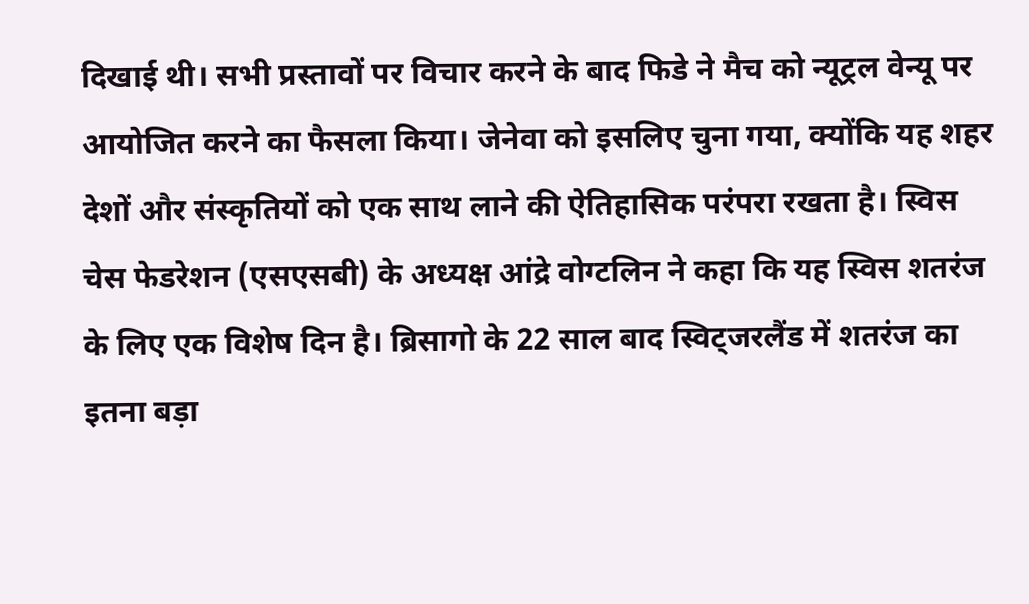दिखाई थी। सभी प्रस्तावों पर विचार करने के बाद फिडे ने मैच को न्यूट्रल वेन्यू पर आयोजित करने का फैसला किया। जेनेवा को इसलिए चुना गया, क्योंकि यह शहर देशों और संस्कृतियों को एक साथ लाने की ऐतिहासिक परंपरा रखता है। स्विस चेस फेडरेशन (एसएसबी) के अध्यक्ष आंद्रे वोग्टलिन ने कहा कि यह स्विस शतरंज के लिए एक विशेष दिन है। ब्रिसागो के 22 साल बाद स्विट्जरलैंड में शतरंज का इतना बड़ा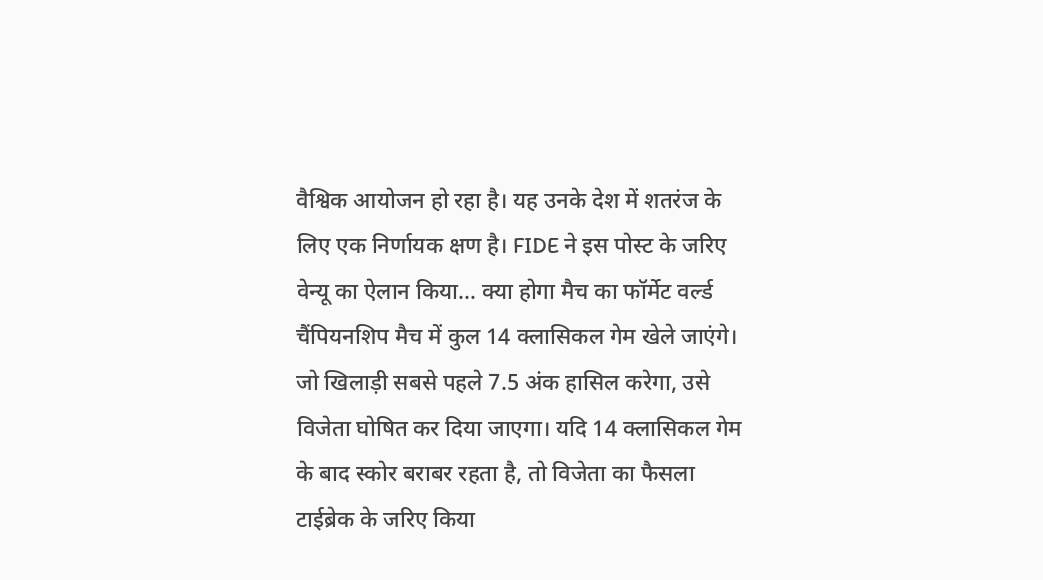वैश्विक आयोजन हो रहा है। यह उनके देश में शतरंज के लिए एक निर्णायक क्षण है। FIDE ने इस पोस्ट के जरिए वेन्यू का ऐलान किया… क्या होगा मैच का फॉर्मेट वर्ल्ड चैंपियनशिप मैच में कुल 14 क्लासिकल गेम खेले जाएंगे। जो खिलाड़ी सबसे पहले 7.5 अंक हासिल करेगा, उसे विजेता घोषित कर दिया जाएगा। यदि 14 क्लासिकल गेम के बाद स्कोर बराबर रहता है, तो विजेता का फैसला टाईब्रेक के जरिए किया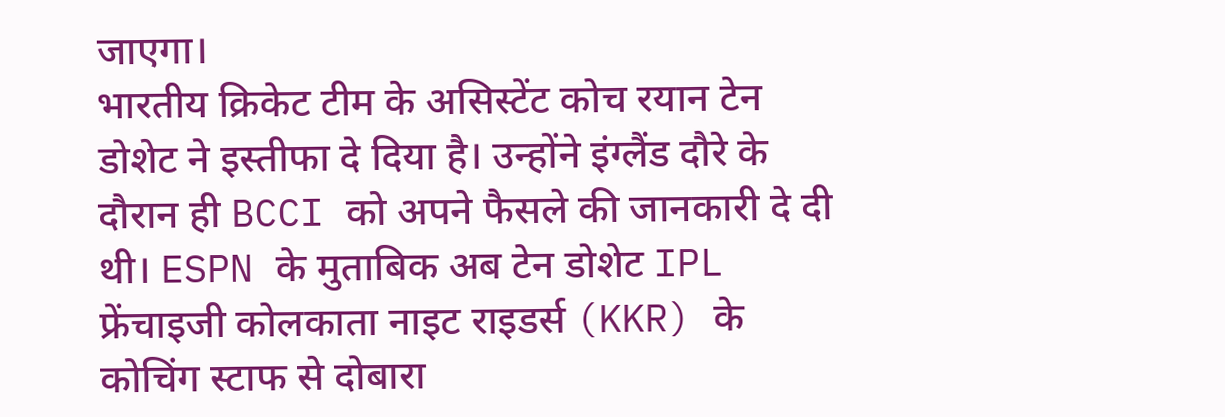जाएगा।
भारतीय क्रिकेट टीम के असिस्टेंट कोच रयान टेन डोशेट ने इस्तीफा दे दिया है। उन्होंने इंग्लैंड दौरे के दौरान ही BCCI को अपने फैसले की जानकारी दे दी थी। ESPN के मुताबिक अब टेन डोशेट IPL फ्रेंचाइजी कोलकाता नाइट राइडर्स (KKR) के कोचिंग स्टाफ से दोबारा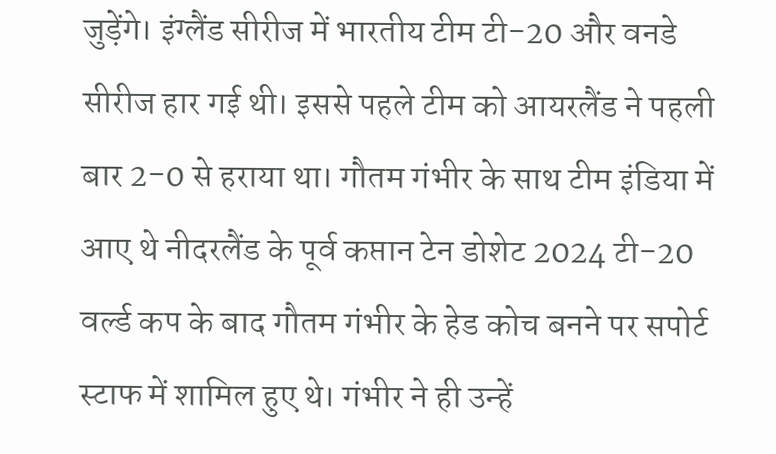जुड़ेंगे। इंग्लैंड सीरीज में भारतीय टीम टी-20 और वनडे सीरीज हार गई थी। इससे पहले टीम को आयरलैंड ने पहली बार 2-0 से हराया था। गौतम गंभीर के साथ टीम इंडिया में आए थे नीदरलैंड के पूर्व कप्तान टेन डोशेट 2024 टी-20 वर्ल्ड कप के बाद गौतम गंभीर के हेड कोच बनने पर सपोर्ट स्टाफ में शामिल हुए थे। गंभीर ने ही उन्हें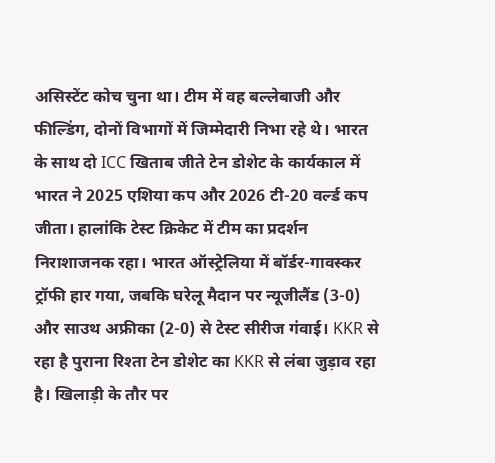असिस्टेंट कोच चुना था। टीम में वह बल्लेबाजी और फील्डिंग, दोनों विभागों में जिम्मेदारी निभा रहे थे। भारत के साथ दो ICC खिताब जीते टेन डोशेट के कार्यकाल में भारत ने 2025 एशिया कप और 2026 टी-20 वर्ल्ड कप जीता। हालांकि टेस्ट क्रिकेट में टीम का प्रदर्शन निराशाजनक रहा। भारत ऑस्ट्रेलिया में बॉर्डर-गावस्कर ट्रॉफी हार गया, जबकि घरेलू मैदान पर न्यूजीलैंड (3-0) और साउथ अफ्रीका (2-0) से टेस्ट सीरीज गंवाई। KKR से रहा है पुराना रिश्ता टेन डोशेट का KKR से लंबा जुड़ाव रहा है। खिलाड़ी के तौर पर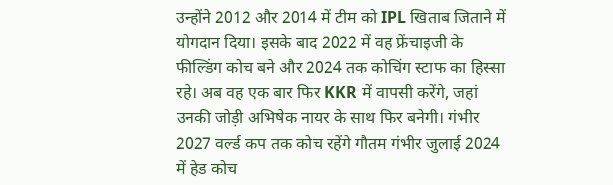उन्होंने 2012 और 2014 में टीम को IPL खिताब जिताने में योगदान दिया। इसके बाद 2022 में वह फ्रेंचाइजी के फील्डिंग कोच बने और 2024 तक कोचिंग स्टाफ का हिस्सा रहे। अब वह एक बार फिर KKR में वापसी करेंगे, जहां उनकी जोड़ी अभिषेक नायर के साथ फिर बनेगी। गंभीर 2027 वर्ल्ड कप तक कोच रहेंगे गौतम गंभीर जुलाई 2024 में हेड कोच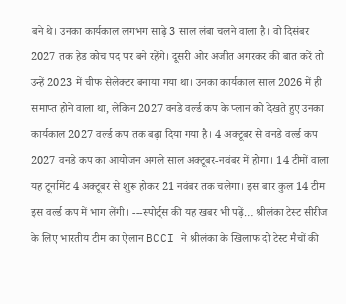बने थे। उनका कार्यकाल लगभग साढ़े 3 साल लंबा चलने वाला है। वो दिसंबर 2027 तक हेड कोच पद पर बने रहेंगे। दूसरी ओर अजीत अगरकर की बात करें तो उन्हें 2023 में चीफ सेलेक्टर बनाया गया था। उनका कार्यकाल साल 2026 में ही समाप्त होने वाला था, लेकिन 2027 वनडे वर्ल्ड कप के प्लान को देखते हुए उनका कार्यकाल 2027 वर्ल्ड कप तक बढ़ा दिया गया है। 4 अक्टूबर से वनडे वर्ल्ड कप 2027 वनडे कप का आयोजन अगले साल अक्टूबर-नवंबर में होगा। 14 टीमों वाला यह टूर्नामेंट 4 अक्टूबर से शुरू होकर 21 नवंबर तक चलेगा। इस बार कुल 14 टीम इस वर्ल्ड कप में भाग लेंगी। ---स्पोर्ट्स की यह खबर भी पढ़ें… श्रीलंका टेस्ट सीरीज के लिए भारतीय टीम का ऐलान BCCI ने श्रीलंका के खिलाफ दो टेस्ट मैचों की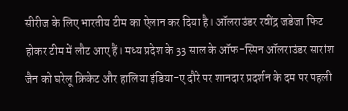सीरीज के लिए भारतीय टीम का ऐलान कर दिया है। ऑलराउंडर रवींद्र जडेजा फिट होकर टीम में लौट आए हैं। मध्य प्रदेश के 33 साल के ऑफ-स्पिन ऑलराउंडर सारांश जैन को घरेलू क्रिकेट और हालिया इंडिया-ए दौरे पर शानदार प्रदर्शन के दम पर पहली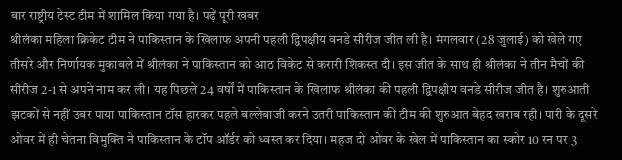बार राष्ट्रीय टेस्ट टीम में शामिल किया गया है। पढ़ें पूरी खबर
श्रीलंका महिला क्रिकेट टीम ने पाकिस्तान के खिलाफ अपनी पहली द्विपक्षीय वनडे सीरीज जीत ली है। मंगलवार (28 जुलाई) को खेले गए तीसरे और निर्णायक मुकाबले में श्रीलंका ने पाकिस्तान को आठ विकेट से करारी शिकस्त दी। इस जीत के साथ ही श्रीलंका ने तीन मैचों की सीरीज 2-1 से अपने नाम कर ली। यह पिछले 24 वर्षों में पाकिस्तान के खिलाफ श्रीलंका की पहली द्विपक्षीय वनडे सीरीज जीत है। शुरुआती झटकों से नहीं उबर पाया पाकिस्तान टॉस हारकर पहले बल्लेबाजी करने उतरी पाकिस्तान की टीम की शुरुआत बेहद खराब रही। पारी के दूसरे ओवर में ही चेतना विमुक्ति ने पाकिस्तान के टॉप ऑर्डर को ध्वस्त कर दिया। महज दो ओवर के खेल में पाकिस्तान का स्कोर 10 रन पर 3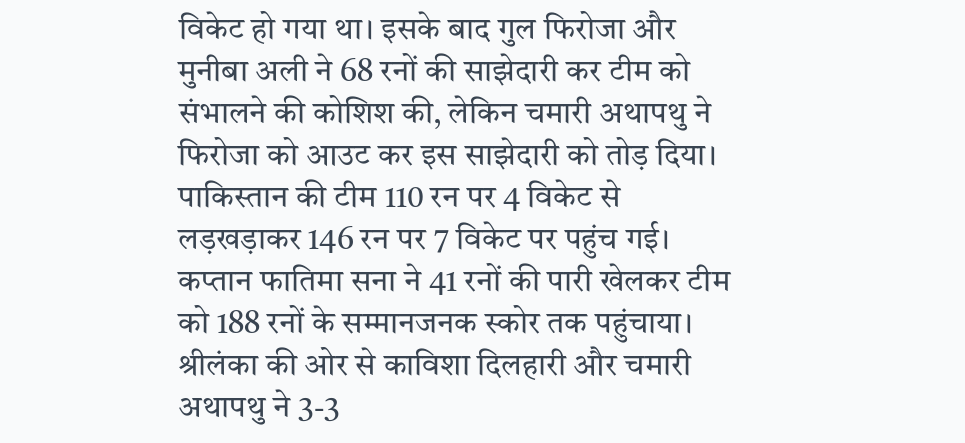विकेट हो गया था। इसके बाद गुल फिरोजा और मुनीबा अली ने 68 रनों की साझेदारी कर टीम को संभालने की कोशिश की, लेकिन चमारी अथापथु ने फिरोजा को आउट कर इस साझेदारी को तोड़ दिया। पाकिस्तान की टीम 110 रन पर 4 विकेट से लड़खड़ाकर 146 रन पर 7 विकेट पर पहुंच गई। कप्तान फातिमा सना ने 41 रनों की पारी खेलकर टीम को 188 रनों के सम्मानजनक स्कोर तक पहुंचाया। श्रीलंका की ओर से काविशा दिलहारी और चमारी अथापथु ने 3-3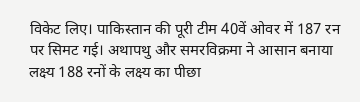विकेट लिए। पाकिस्तान की पूरी टीम 40वें ओवर में 187 रन पर सिमट गई। अथापथु और समरविक्रमा ने आसान बनाया लक्ष्य 188 रनों के लक्ष्य का पीछा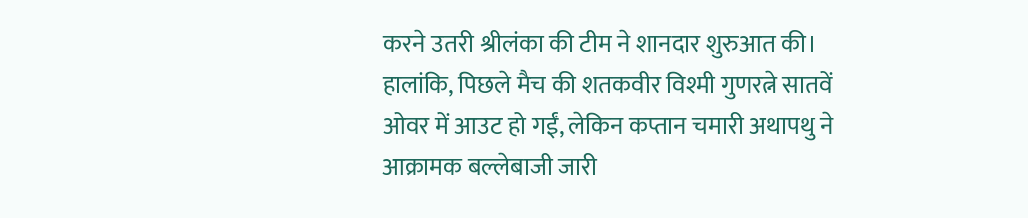करने उतरी श्रीलंका की टीम ने शानदार शुरुआत की। हालांकि, पिछले मैच की शतकवीर विश्मी गुणरत्ने सातवें ओवर में आउट हो गईं, लेकिन कप्तान चमारी अथापथु ने आक्रामक बल्लेबाजी जारी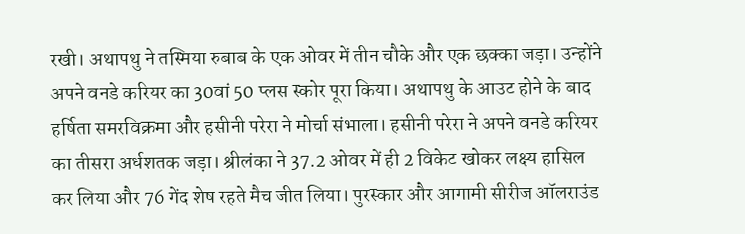रखी। अथापथु ने तस्मिया रुबाब के एक ओवर में तीन चौके और एक छक्का जड़ा। उन्होंने अपने वनडे करियर का 30वां 50 प्लस स्कोर पूरा किया। अथापथु के आउट होने के बाद हर्षिता समरविक्रमा और हसीनी परेरा ने मोर्चा संभाला। हसीनी परेरा ने अपने वनडे करियर का तीसरा अर्धशतक जड़ा। श्रीलंका ने 37.2 ओवर में ही 2 विकेट खोकर लक्ष्य हासिल कर लिया और 76 गेंद शेष रहते मैच जीत लिया। पुरस्कार और आगामी सीरीज ऑलराउंड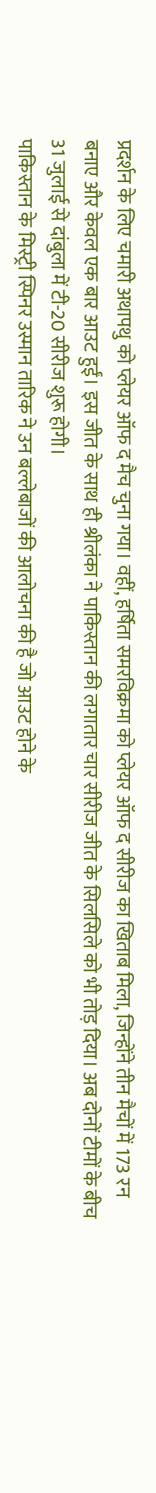प्रदर्शन के लिए चमारी अथापथु को प्लेयर ऑफ द मैच चुना गया। वहीं, हर्षिता समरविक्रमा को प्लेयर ऑफ द सीरीज का खिताब मिला, जिन्होंने तीन मैचों में 173 रन बनाए और केवल एक बार आउट हुईं। इस जीत के साथ ही श्रीलंका ने पाकिस्तान की लगातार चार सीरीज जीत के सिलसिले को भी तोड़ दिया। अब दोनों टीमों के बीच 31 जुलाई से दांबुला में टी-20 सीरीज शुरू होगी।
पाकिस्तान के मिस्ट्री स्पिनर उस्मान तारिक ने उन बल्लेबाजों की आलोचना की है जो आउट होने के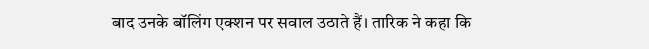बाद उनके बॉलिंग एक्शन पर सवाल उठाते हैं। तारिक ने कहा कि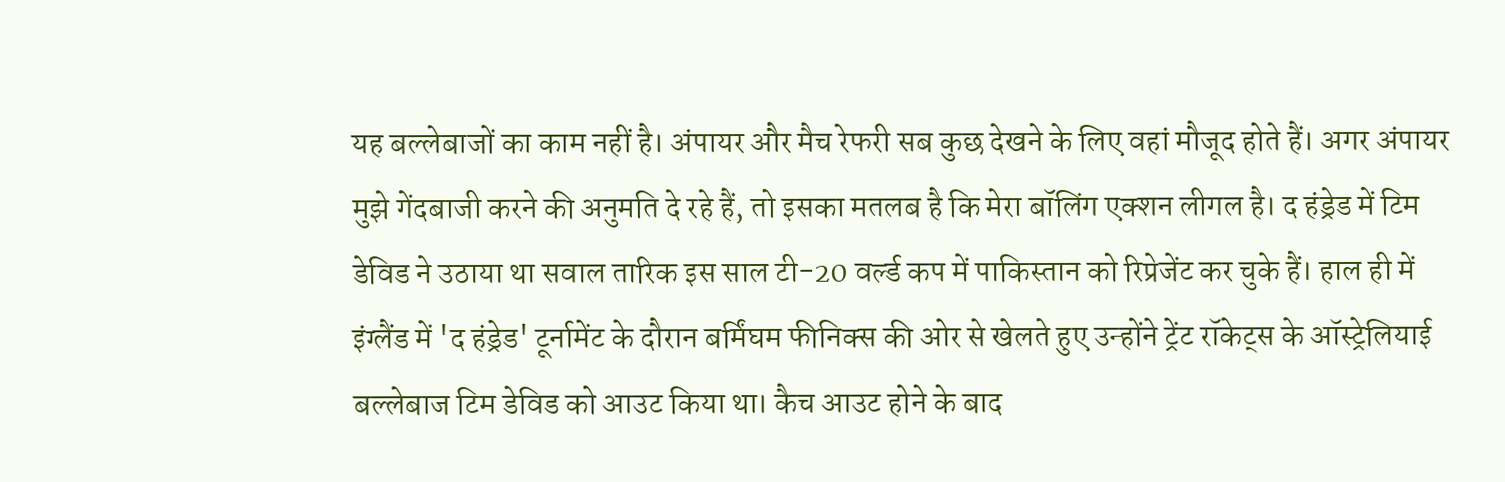यह बल्लेबाजों का काम नहीं है। अंपायर और मैच रेफरी सब कुछ देखने के लिए वहां मौजूद होते हैं। अगर अंपायर मुझे गेंदबाजी करने की अनुमति दे रहे हैं, तो इसका मतलब है कि मेरा बॉलिंग एक्शन लीगल है। द हंड्रेड में टिम डेविड ने उठाया था सवाल तारिक इस साल टी-20 वर्ल्ड कप में पाकिस्तान को रिप्रेजेंट कर चुके हैं। हाल ही में इंग्लैंड में 'द हंड्रेड' टूर्नामेंट के दौरान बर्मिंघम फीनिक्स की ओर से खेलते हुए उन्होंने ट्रेंट रॉकेट्स के ऑस्ट्रेलियाई बल्लेबाज टिम डेविड को आउट किया था। कैच आउट होने के बाद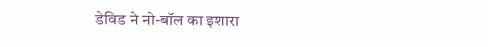डेविड ने नो-बॉल का इशारा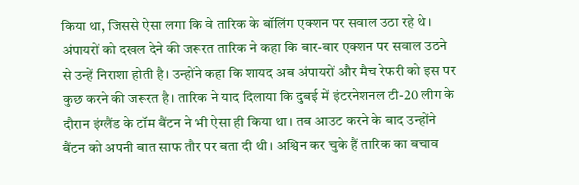किया था, जिससे ऐसा लगा कि वे तारिक के बॉलिंग एक्शन पर सवाल उठा रहे थे। अंपायरों को दखल देने की जरूरत तारिक ने कहा कि बार-बार एक्शन पर सवाल उठने से उन्हें निराशा होती है। उन्होंने कहा कि शायद अब अंपायरों और मैच रेफरी को इस पर कुछ करने की जरूरत है। तारिक ने याद दिलाया कि दुबई में इंटरनेशनल टी-20 लीग के दौरान इंग्लैंड के टॉम बैंटन ने भी ऐसा ही किया था। तब आउट करने के बाद उन्होंने बैंटन को अपनी बात साफ तौर पर बता दी थी। अश्विन कर चुके हैं तारिक का बचाव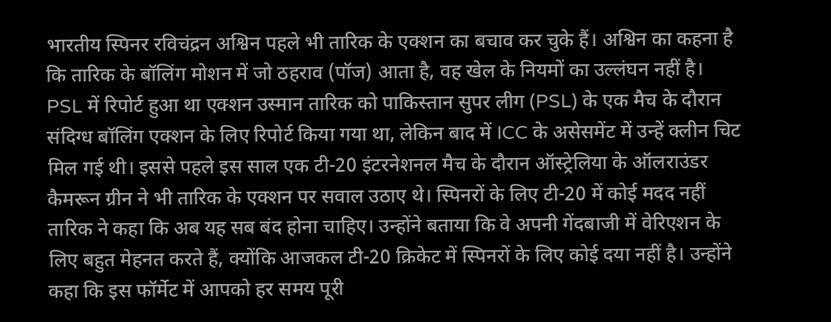भारतीय स्पिनर रविचंद्रन अश्विन पहले भी तारिक के एक्शन का बचाव कर चुके हैं। अश्विन का कहना है कि तारिक के बॉलिंग मोशन में जो ठहराव (पॉज) आता है, वह खेल के नियमों का उल्लंघन नहीं है। PSL में रिपोर्ट हुआ था एक्शन उस्मान तारिक को पाकिस्तान सुपर लीग (PSL) के एक मैच के दौरान संदिग्ध बॉलिंग एक्शन के लिए रिपोर्ट किया गया था, लेकिन बाद में ICC के असेसमेंट में उन्हें क्लीन चिट मिल गई थी। इससे पहले इस साल एक टी-20 इंटरनेशनल मैच के दौरान ऑस्ट्रेलिया के ऑलराउंडर कैमरून ग्रीन ने भी तारिक के एक्शन पर सवाल उठाए थे। स्पिनरों के लिए टी-20 में कोई मदद नहीं तारिक ने कहा कि अब यह सब बंद होना चाहिए। उन्होंने बताया कि वे अपनी गेंदबाजी में वेरिएशन के लिए बहुत मेहनत करते हैं, क्योंकि आजकल टी-20 क्रिकेट में स्पिनरों के लिए कोई दया नहीं है। उन्होंने कहा कि इस फॉर्मेट में आपको हर समय पूरी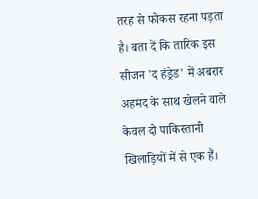तरह से फोकस रहना पड़ता है। बता दें कि तारिक इस सीजन 'द हंड्रेड' में अबरार अहमद के साथ खेलने वाले केवल दो पाकिस्तानी खिलाड़ियों में से एक हैं।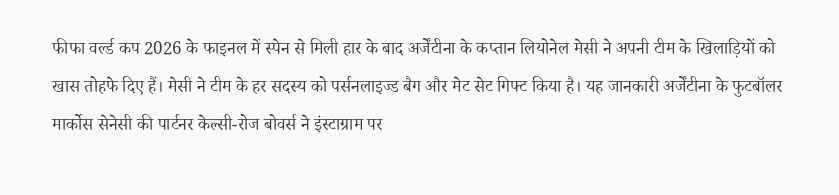फीफा वर्ल्ड कप 2026 के फाइनल में स्पेन से मिली हार के बाद अर्जेंटीना के कप्तान लियोनेल मेसी ने अपनी टीम के खिलाड़ियों को खास तोहफे दिए हैं। मेसी ने टीम के हर सदस्य को पर्सनलाइज्ड बैग और मेट सेट गिफ्ट किया है। यह जानकारी अर्जेंटीना के फुटबॉलर मार्कोस सेनेसी की पार्टनर केल्सी-रोज बोवर्स ने इंस्टाग्राम पर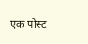एक पोस्ट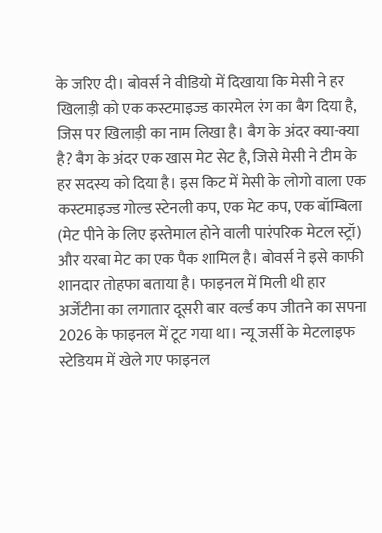के जरिए दी। बोवर्स ने वीडियो में दिखाया कि मेसी ने हर खिलाड़ी को एक कस्टमाइज्ड कारमेल रंग का बैग दिया है, जिस पर खिलाड़ी का नाम लिखा है। बैग के अंदर क्या-क्या है? बैग के अंदर एक खास मेट सेट है, जिसे मेसी ने टीम के हर सदस्य को दिया है। इस किट में मेसी के लोगो वाला एक कस्टमाइज्ड गोल्ड स्टेनली कप, एक मेट कप, एक बॉम्बिला (मेट पीने के लिए इस्तेमाल होने वाली पारंपरिक मेटल स्ट्रॉ) और यरबा मेट का एक पैक शामिल है। बोवर्स ने इसे काफी शानदार तोहफा बताया है। फाइनल में मिली थी हार अर्जेंटीना का लगातार दूसरी बार वर्ल्ड कप जीतने का सपना 2026 के फाइनल में टूट गया था। न्यू जर्सी के मेटलाइफ स्टेडियम में खेले गए फाइनल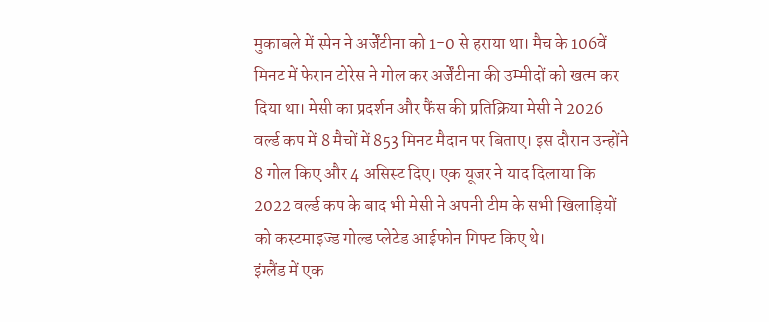मुकाबले में स्पेन ने अर्जेंटीना को 1-0 से हराया था। मैच के 106वें मिनट में फेरान टोरेस ने गोल कर अर्जेंटीना की उम्मीदों को खत्म कर दिया था। मेसी का प्रदर्शन और फैंस की प्रतिक्रिया मेसी ने 2026 वर्ल्ड कप में 8 मैचों में 853 मिनट मैदान पर बिताए। इस दौरान उन्होंने 8 गोल किए और 4 असिस्ट दिए। एक यूजर ने याद दिलाया कि 2022 वर्ल्ड कप के बाद भी मेसी ने अपनी टीम के सभी खिलाड़ियों को कस्टमाइज्ड गोल्ड प्लेटेड आईफोन गिफ्ट किए थे।
इंग्लैंड में एक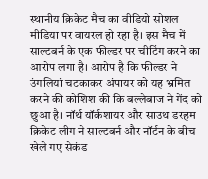स्थानीय क्रिकेट मैच का वीडियो सोशल मीडिया पर वायरल हो रहा है। इस मैच में साल्टबर्न के एक फील्डर पर चीटिंग करने का आरोप लगा है। आरोप है कि फील्डर ने उंगलियां चटकाकर अंपायर को यह भ्रमित करने की कोशिश की कि बल्लेबाज ने गेंद को छुआ है। नॉर्थ यॉर्कशायर और साउथ डरहम क्रिकेट लीग ने साल्टबर्न और नॉर्टन के बीच खेले गए सेकंड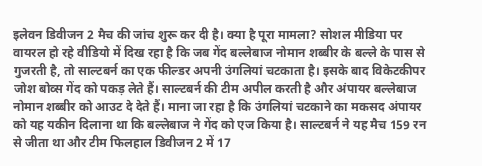इलेवन डिवीजन 2 मैच की जांच शुरू कर दी है। क्या है पूरा मामला? सोशल मीडिया पर वायरल हो रहे वीडियो में दिख रहा है कि जब गेंद बल्लेबाज नोमान शब्बीर के बल्ले के पास से गुजरती है, तो साल्टबर्न का एक फील्डर अपनी उंगलियां चटकाता है। इसके बाद विकेटकीपर जोश बोव्स गेंद को पकड़ लेते हैं। साल्टबर्न की टीम अपील करती है और अंपायर बल्लेबाज नोमान शब्बीर को आउट दे देते हैं। माना जा रहा है कि उंगलियां चटकाने का मकसद अंपायर को यह यकीन दिलाना था कि बल्लेबाज ने गेंद को एज किया है। साल्टबर्न ने यह मैच 159 रन से जीता था और टीम फिलहाल डिवीजन 2 में 17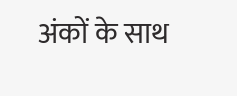अंकों के साथ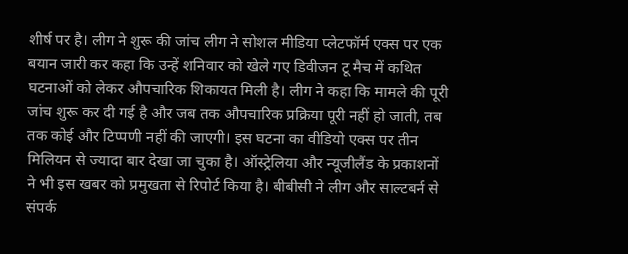शीर्ष पर है। लीग ने शुरू की जांच लीग ने सोशल मीडिया प्लेटफॉर्म एक्स पर एक बयान जारी कर कहा कि उन्हें शनिवार को खेले गए डिवीजन टू मैच में कथित घटनाओं को लेकर औपचारिक शिकायत मिली है। लीग ने कहा कि मामले की पूरी जांच शुरू कर दी गई है और जब तक औपचारिक प्रक्रिया पूरी नहीं हो जाती, तब तक कोई और टिप्पणी नहीं की जाएगी। इस घटना का वीडियो एक्स पर तीन मिलियन से ज्यादा बार देखा जा चुका है। ऑस्ट्रेलिया और न्यूजीलैंड के प्रकाशनों ने भी इस खबर को प्रमुखता से रिपोर्ट किया है। बीबीसी ने लीग और साल्टबर्न से संपर्क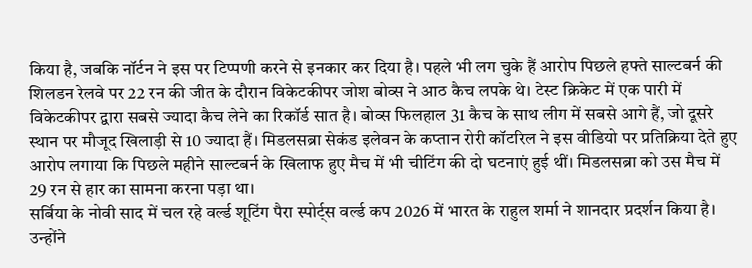किया है, जबकि नॉर्टन ने इस पर टिप्पणी करने से इनकार कर दिया है। पहले भी लग चुके हैं आरोप पिछले हफ्ते साल्टबर्न की शिलडन रेलवे पर 22 रन की जीत के दौरान विकेटकीपर जोश बोव्स ने आठ कैच लपके थे। टेस्ट क्रिकेट में एक पारी में विकेटकीपर द्वारा सबसे ज्यादा कैच लेने का रिकॉर्ड सात है। बोव्स फिलहाल 31 कैच के साथ लीग में सबसे आगे हैं, जो दूसरे स्थान पर मौजूद खिलाड़ी से 10 ज्यादा हैं। मिडलसब्रा सेकंड इलेवन के कप्तान रोरी कॉटरिल ने इस वीडियो पर प्रतिक्रिया देते हुए आरोप लगाया कि पिछले महीने साल्टबर्न के खिलाफ हुए मैच में भी चीटिंग की दो घटनाएं हुई थीं। मिडलसब्रा को उस मैच में 29 रन से हार का सामना करना पड़ा था।
सर्बिया के नोवी साद में चल रहे वर्ल्ड शूटिंग पैरा स्पोर्ट्स वर्ल्ड कप 2026 में भारत के राहुल शर्मा ने शानदार प्रदर्शन किया है। उन्होंने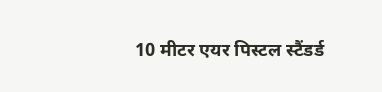10 मीटर एयर पिस्टल स्टैंडर्ड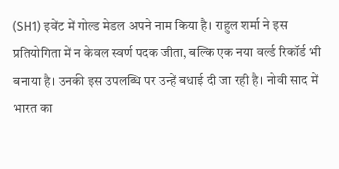(SH1) इवेंट में गोल्ड मेडल अपने नाम किया है। राहुल शर्मा ने इस प्रतियोगिता में न केवल स्वर्ण पदक जीता, बल्कि एक नया वर्ल्ड रिकॉर्ड भी बनाया है। उनकी इस उपलब्धि पर उन्हें बधाई दी जा रही है। नोवी साद में भारत का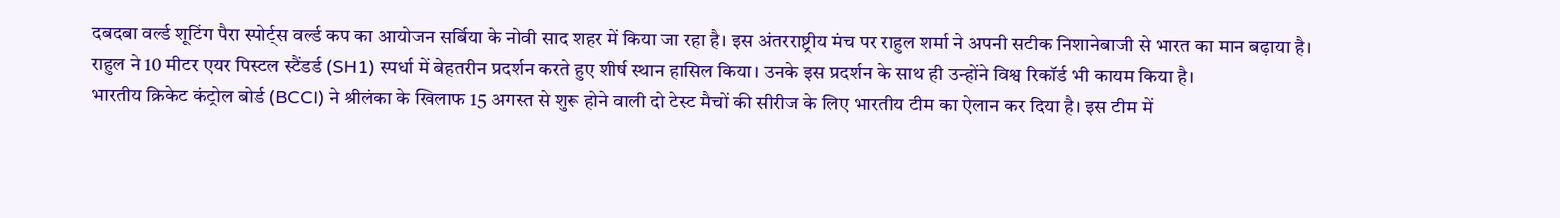दबदबा वर्ल्ड शूटिंग पैरा स्पोर्ट्स वर्ल्ड कप का आयोजन सर्बिया के नोवी साद शहर में किया जा रहा है। इस अंतरराष्ट्रीय मंच पर राहुल शर्मा ने अपनी सटीक निशानेबाजी से भारत का मान बढ़ाया है। राहुल ने 10 मीटर एयर पिस्टल स्टैंडर्ड (SH1) स्पर्धा में बेहतरीन प्रदर्शन करते हुए शीर्ष स्थान हासिल किया। उनके इस प्रदर्शन के साथ ही उन्होंने विश्व रिकॉर्ड भी कायम किया है।
भारतीय क्रिकेट कंट्रोल बोर्ड (BCCI) ने श्रीलंका के खिलाफ 15 अगस्त से शुरू होने वाली दो टेस्ट मैचों की सीरीज के लिए भारतीय टीम का ऐलान कर दिया है। इस टीम में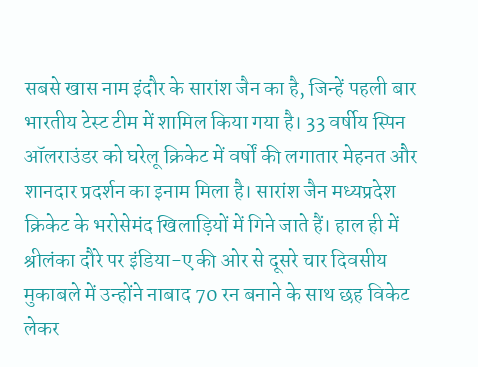सबसे खास नाम इंदौर के सारांश जैन का है, जिन्हें पहली बार भारतीय टेस्ट टीम में शामिल किया गया है। 33 वर्षीय स्पिन ऑलराउंडर को घरेलू क्रिकेट में वर्षों की लगातार मेहनत और शानदार प्रदर्शन का इनाम मिला है। सारांश जैन मध्यप्रदेश क्रिकेट के भरोसेमंद खिलाड़ियों में गिने जाते हैं। हाल ही में श्रीलंका दौरे पर इंडिया-ए की ओर से दूसरे चार दिवसीय मुकाबले में उन्होंने नाबाद 70 रन बनाने के साथ छह विकेट लेकर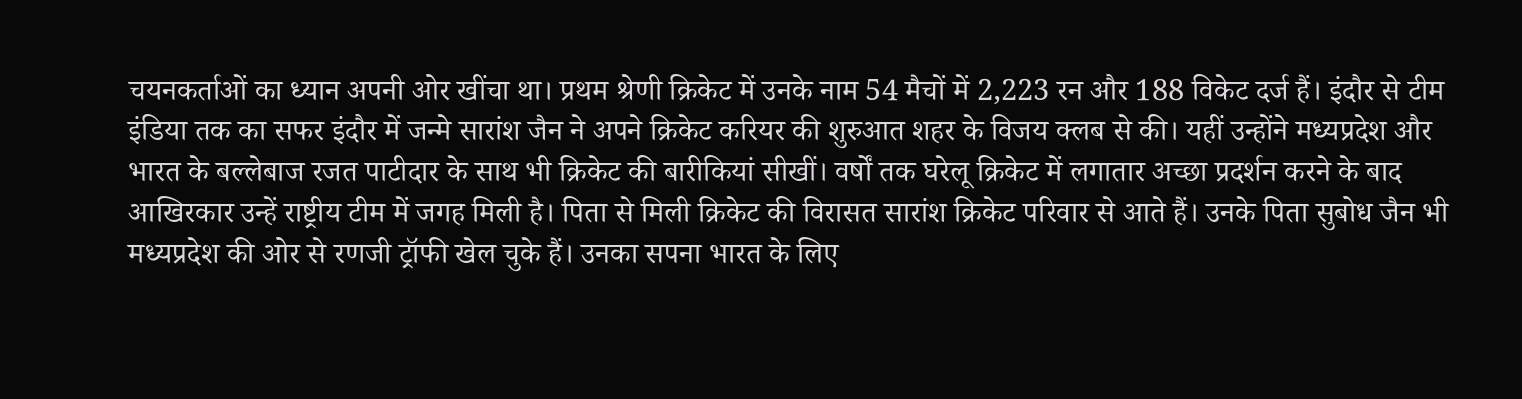चयनकर्ताओं का ध्यान अपनी ओर खींचा था। प्रथम श्रेणी क्रिकेट में उनके नाम 54 मैचों में 2,223 रन और 188 विकेट दर्ज हैं। इंदौर से टीम इंडिया तक का सफर इंदौर में जन्मे सारांश जैन ने अपने क्रिकेट करियर की शुरुआत शहर के विजय क्लब से की। यहीं उन्होंने मध्यप्रदेश और भारत के बल्लेबाज रजत पाटीदार के साथ भी क्रिकेट की बारीकियां सीखीं। वर्षों तक घरेलू क्रिकेट में लगातार अच्छा प्रदर्शन करने के बाद आखिरकार उन्हें राष्ट्रीय टीम में जगह मिली है। पिता से मिली क्रिकेट की विरासत सारांश क्रिकेट परिवार से आते हैं। उनके पिता सुबोध जैन भी मध्यप्रदेश की ओर से रणजी ट्रॉफी खेल चुके हैं। उनका सपना भारत के लिए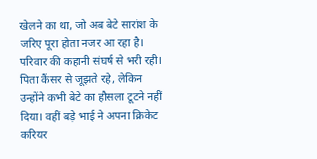खेलने का था, जो अब बेटे सारांश के जरिए पूरा होता नजर आ रहा है। परिवार की कहानी संघर्ष से भरी रही। पिता कैंसर से जूझते रहे, लेकिन उन्होंने कभी बेटे का हौसला टूटने नहीं दिया। वहीं बड़े भाई ने अपना क्रिकेट करियर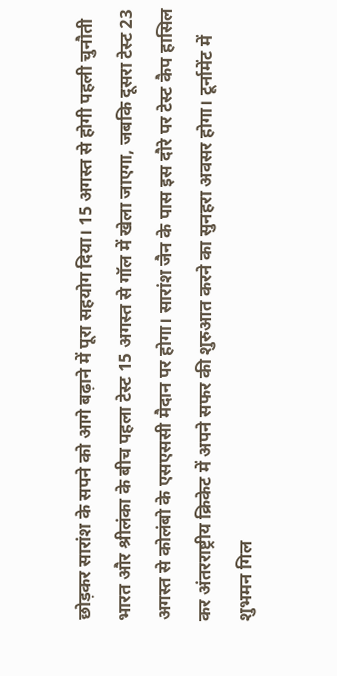छोड़कर सारांश के सपने को आगे बढ़ाने में पूरा सहयोग दिया। 15 अगस्त से होगी पहली चुनौती भारत और श्रीलंका के बीच पहला टेस्ट 15 अगस्त से गॉल में खेला जाएगा, जबकि दूसरा टेस्ट 23 अगस्त से कोलंबो के एसएससी मैदान पर होगा। सारांश जैन के पास इस दौरे पर टेस्ट कैप हासिल कर अंतरराष्ट्रीय क्रिकेट में अपने सफर की शुरुआत करने का सुनहरा अवसर होगा। टूर्नामेंट में शुभमन गिल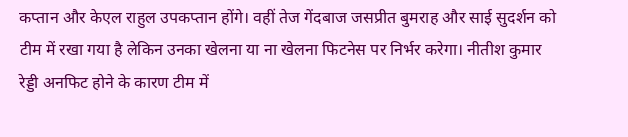कप्तान और केएल राहुल उपकप्तान होंगे। वहीं तेज गेंदबाज जसप्रीत बुमराह और साई सुदर्शन को टीम में रखा गया है लेकिन उनका खेलना या ना खेलना फिटनेस पर निर्भर करेगा। नीतीश कुमार रेड्डी अनफिट होने के कारण टीम में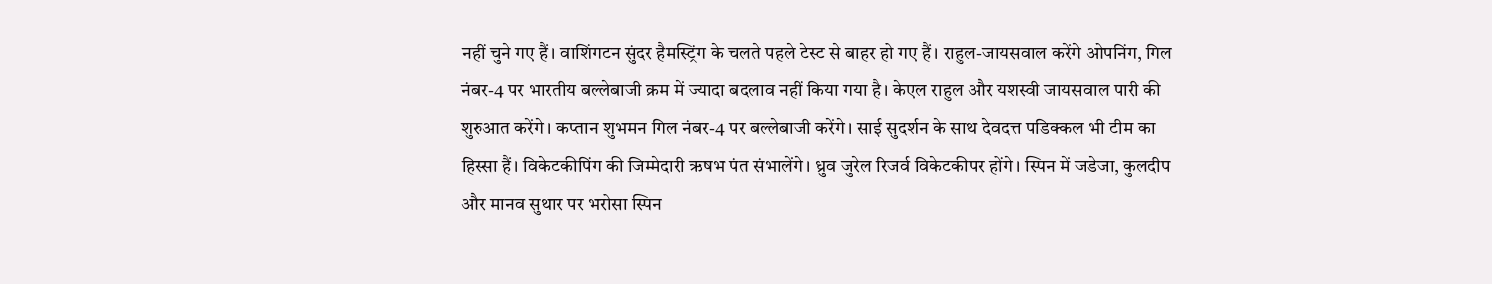नहीं चुने गए हैं। वाशिंगटन सुंदर हैमस्ट्रिंग के चलते पहले टेस्ट से बाहर हो गए हैं। राहुल-जायसवाल करेंगे ओपनिंग, गिल नंबर-4 पर भारतीय बल्लेबाजी क्रम में ज्यादा बदलाव नहीं किया गया है। केएल राहुल और यशस्वी जायसवाल पारी की शुरुआत करेंगे। कप्तान शुभमन गिल नंबर-4 पर बल्लेबाजी करेंगे। साई सुदर्शन के साथ देवदत्त पडिक्कल भी टीम का हिस्सा हैं। विकेटकीपिंग की जिम्मेदारी ऋषभ पंत संभालेंगे। ध्रुव जुरेल रिजर्व विकेटकीपर होंगे। स्पिन में जडेजा, कुलदीप और मानव सुथार पर भरोसा स्पिन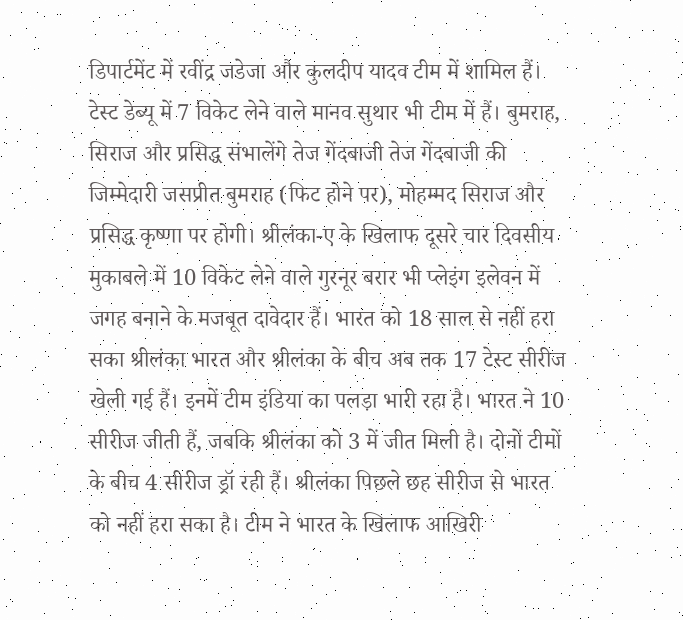डिपार्टमेंट में रवींद्र जडेजा और कुलदीप यादव टीम में शामिल हैं। टेस्ट डेब्यू में 7 विकेट लेने वाले मानव सुथार भी टीम में हैं। बुमराह, सिराज और प्रसिद्ध संभालेंगे तेज गेंदबाजी तेज गेंदबाजी की जिम्मेदारी जसप्रीत बुमराह (फिट होने पर), मोहम्मद सिराज और प्रसिद्ध कृष्णा पर होगी। श्रीलंका-ए के खिलाफ दूसरे चार दिवसीय मुकाबले में 10 विकेट लेने वाले गुरनूर बरार भी प्लेइंग इलेवन में जगह बनाने के मजबूत दावेदार हैं। भारत को 18 साल से नहीं हरा सका श्रीलंका भारत और श्रीलंका के बीच अब तक 17 टेस्ट सीरीज खेली गई हैं। इनमें टीम इंडिया का पलड़ा भारी रहा है। भारत ने 10 सीरीज जीती हैं, जबकि श्रीलंका को 3 में जीत मिली है। दोनों टीमों के बीच 4 सीरीज ड्रॉ रही हैं। श्रीलंका पिछले छह सीरीज से भारत को नहीं हरा सका है। टीम ने भारत के खिलाफ आखिरी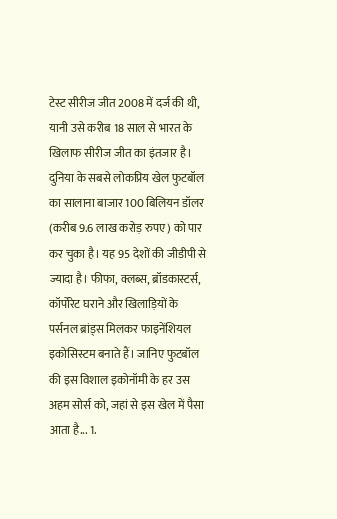टेस्ट सीरीज जीत 2008 में दर्ज की थी, यानी उसे करीब 18 साल से भारत के खिलाफ सीरीज जीत का इंतजार है।
दुनिया के सबसे लोकप्रिय खेल फुटबॉल का सालाना बाजार 100 बिलियन डॉलर (करीब 9.6 लाख करोड़ रुपए) को पार कर चुका है। यह 95 देशों की जीडीपी से ज्यादा है। फीफा, क्लब्स, ब्रॉडकास्टर्स, कॉर्पोरेट घराने और खिलाड़ियों के पर्सनल ब्रांड्स मिलकर फाइनेंशियल इकोसिस्टम बनाते हैं। जानिए फुटबॉल की इस विशाल इकोनॉमी के हर उस अहम सोर्स को, जहां से इस खेल में पैसा आता है... 1.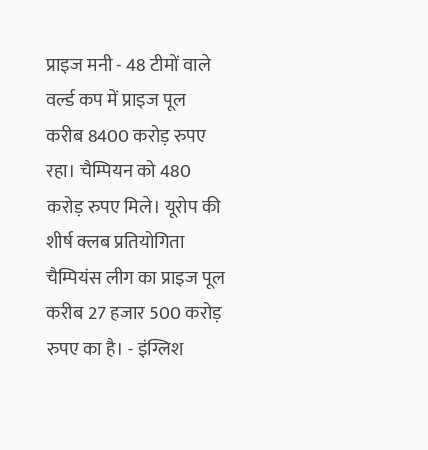प्राइज मनी - 48 टीमों वाले वर्ल्ड कप में प्राइज पूल करीब 8400 करोड़ रुपए रहा। चैम्पियन को 480 करोड़ रुपए मिले। यूरोप की शीर्ष क्लब प्रतियोगिता चैम्पियंस लीग का प्राइज पूल करीब 27 हजार 500 करोड़ रुपए का है। - इंग्लिश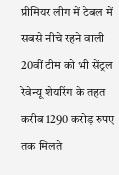प्रीमियर लीग में टेबल में सबसे नीचे रहने वाली 20वीं टीम को भी सेंट्रल रेवेन्यू शेयरिंग के तहत करीब 1290 करोड़ रुपए तक मिलते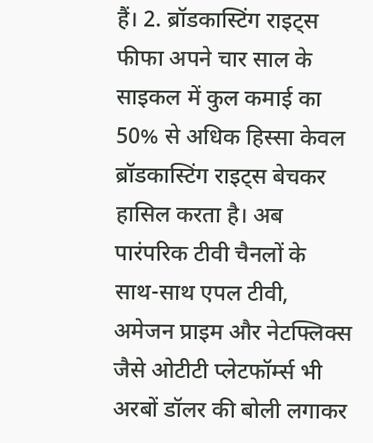हैं। 2. ब्रॉडकास्टिंग राइट्स फीफा अपने चार साल के साइकल में कुल कमाई का 50% से अधिक हिस्सा केवल ब्रॉडकास्टिंग राइट्स बेचकर हासिल करता है। अब पारंपरिक टीवी चैनलों के साथ-साथ एपल टीवी, अमेजन प्राइम और नेटफ्लिक्स जैसे ओटीटी प्लेटफॉर्म्स भी अरबों डॉलर की बोली लगाकर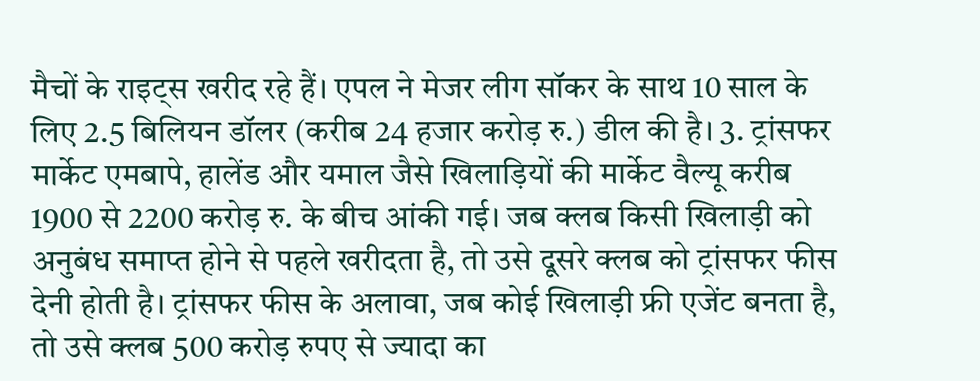मैचों के राइट्स खरीद रहे हैं। एपल ने मेजर लीग सॉकर के साथ 10 साल के लिए 2.5 बिलियन डॉलर (करीब 24 हजार करोड़ रु.) डील की है। 3. ट्रांसफर मार्केट एमबापे, हालेंड और यमाल जैसे खिलाड़ियों की मार्केट वैल्यू करीब 1900 से 2200 करोड़ रु. के बीच आंकी गई। जब क्लब किसी खिलाड़ी को अनुबंध समाप्त होने से पहले खरीदता है, तो उसे दूसरे क्लब को ट्रांसफर फीस देनी होती है। ट्रांसफर फीस के अलावा, जब कोई खिलाड़ी फ्री एजेंट बनता है, तो उसे क्लब 500 करोड़ रुपए से ज्यादा का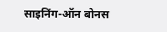साइनिंग-ऑन बोनस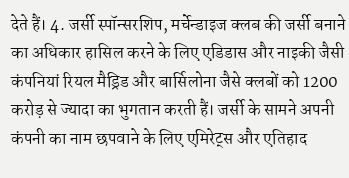देते हैं। 4. जर्सी स्पॉन्सरशिप, मर्चेन्डाइज क्लब की जर्सी बनाने का अधिकार हासिल करने के लिए एडिडास और नाइकी जैसी कंपनियां रियल मैड्रिड और बार्सिलोना जैसे क्लबों को 1200 करोड़ से ज्यादा का भुगतान करती हैं। जर्सी के सामने अपनी कंपनी का नाम छपवाने के लिए एमिरेट्स और एतिहाद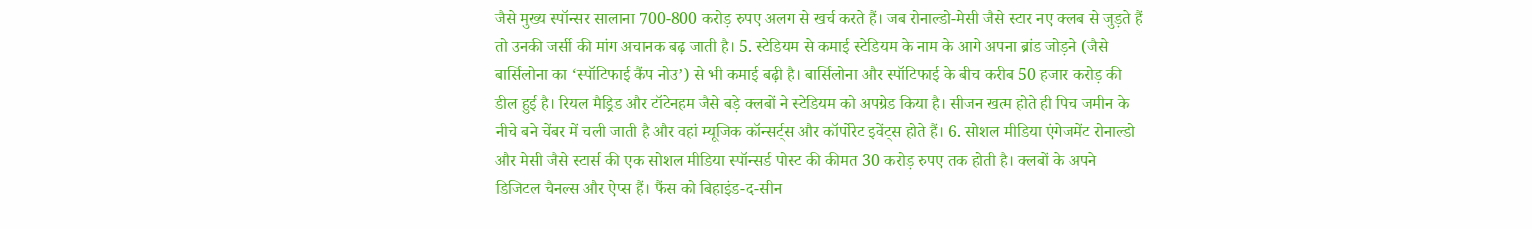जैसे मुख्य स्पॉन्सर सालाना 700-800 करोड़ रुपए अलग से खर्च करते हैं। जब रोनाल्डो-मेसी जैसे स्टार नए क्लब से जुड़ते हैं तो उनकी जर्सी की मांग अचानक बढ़ जाती है। 5. स्टेडियम से कमाई स्टेडियम के नाम के आगे अपना ब्रांड जोड़ने (जैसे बार्सिलोना का ‘स्पॉटिफाई कैंप नोउ’) से भी कमाई बढ़ी है। बार्सिलोना और स्पॉटिफाई के बीच करीब 50 हजार करोड़ की डील हुई है। रियल मैड्रिड और टॉटेनहम जैसे बड़े क्लबों ने स्टेडियम को अपग्रेड किया है। सीजन खत्म होते ही पिच जमीन के नीचे बने चेंबर में चली जाती है और वहां म्यूजिक कॉन्सर्ट्स और कॉर्पोरेट इवेंट्स होते हैं। 6. सोशल मीडिया एंगेजमेंट रोनाल्डो और मेसी जैसे स्टार्स की एक सोशल मीडिया स्पॉन्सर्ड पोस्ट की कीमत 30 करोड़ रुपए तक होती है। क्लबों के अपने डिजिटल चैनल्स और ऐप्स हैं। फैंस को बिहाइंड-द-सीन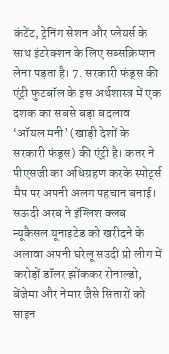कंटेंट, ट्रेनिंग सेशन और प्लेयर्स के साथ इंटरेक्शन के लिए सब्सक्रिप्शन लेना पड़ता है। 7. सरकारी फंड्स की एंट्री फुटबॉल के इस अर्थशास्त्र में एक दशक का सबसे बड़ा बदलाव ‘ऑयल मनी’ (खाड़ी देशों के सरकारी फंड्स) की एंट्री है। कतर ने पीएसजी का अधिग्रहण करके स्पोर्ट्स मैप पर अपनी अलग पहचान बनाई। सऊदी अरब ने इंग्लिश क्लब न्यूकैसल यूनाइटेड को खरीदने के अलावा अपनी घरेलू सउदी प्रो लीग में करोड़ों डॉलर झोंककर रोनाल्डो, बेंजेमा और नेमार जैसे सितारों को साइन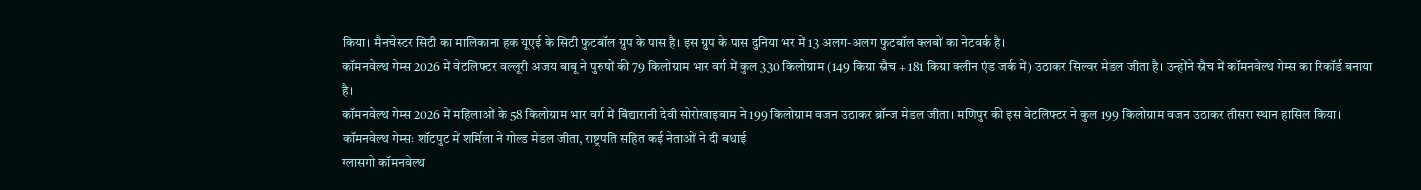किया। मैनचेस्टर सिटी का मालिकाना हक यूएई के सिटी फुटबॉल ग्रुप के पास है। इस ग्रुप के पास दुनिया भर में 13 अलग-अलग फुटबॉल क्लबों का नेटवर्क है।
कॉमनवेल्थ गेम्स 2026 में वेटलिफ्टर वल्लूरी अजय बाबू ने पुरुषों की 79 किलोग्राम भार वर्ग में कुल 330 किलोग्राम (149 किग्रा स्नैच + 181 किग्रा क्लीन एंड जर्क में) उठाकर सिल्वर मेडल जीता है। उन्होंने स्नैच में कॉमनवेल्थ गेम्स का रिकॉर्ड बनाया है।
कॉमनवेल्थ गेम्स 2026 में महिलाओं के 58 किलोग्राम भार वर्ग में बिंद्यारानी देवी सोरोखाइबाम ने 199 किलोग्राम वजन उठाकर ब्रॉन्ज मेडल जीता। मणिपुर की इस वेटलिफ्टर ने कुल 199 किलोग्राम वजन उठाकर तीसरा स्थान हासिल किया।
कॉमनवेल्थ गेम्सः शॉटपुट में शर्मिला ने गोल्ड मेडल जीता, राष्ट्रपति सहित कई नेताओं ने दी बधाई
ग्लासगो कॉमनवेल्थ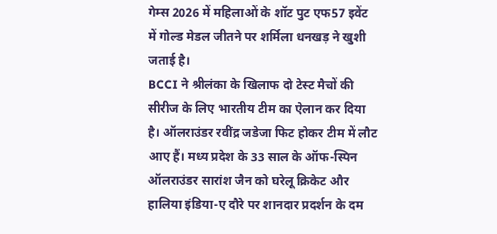गेम्स 2026 में महिलाओं के शॉट पुट एफ57 इवेंट में गोल्ड मेडल जीतने पर शर्मिला धनखड़ ने खुशी जताई है।
BCCI ने श्रीलंका के खिलाफ दो टेस्ट मैचों की सीरीज के लिए भारतीय टीम का ऐलान कर दिया है। ऑलराउंडर रवींद्र जडेजा फिट होकर टीम में लौट आए हैं। मध्य प्रदेश के 33 साल के ऑफ-स्पिन ऑलराउंडर सारांश जैन को घरेलू क्रिकेट और हालिया इंडिया-ए दौरे पर शानदार प्रदर्शन के दम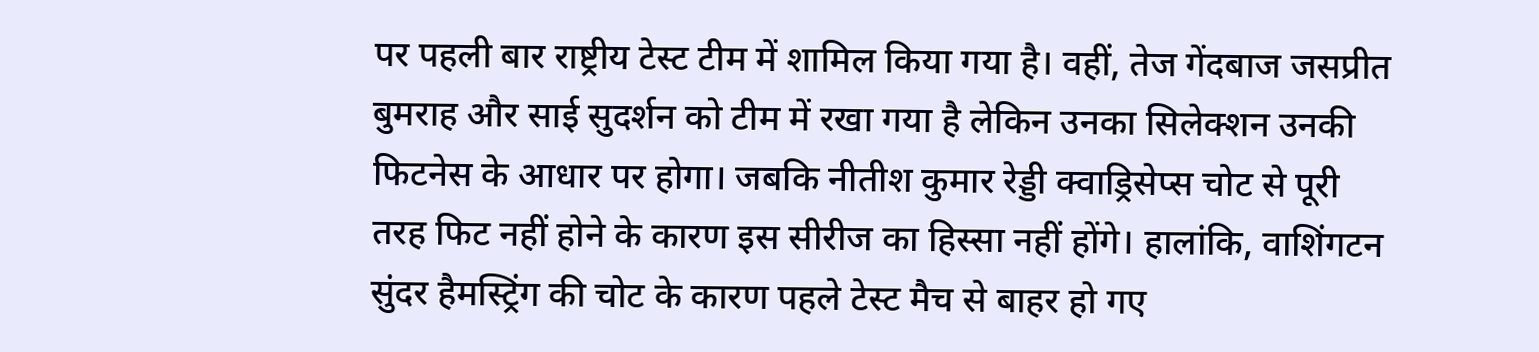पर पहली बार राष्ट्रीय टेस्ट टीम में शामिल किया गया है। वहीं, तेज गेंदबाज जसप्रीत बुमराह और साई सुदर्शन को टीम में रखा गया है लेकिन उनका सिलेक्शन उनकी फिटनेस के आधार पर होगा। जबकि नीतीश कुमार रेड्डी क्वाड्रिसेप्स चोट से पूरी तरह फिट नहीं होने के कारण इस सीरीज का हिस्सा नहीं होंगे। हालांकि, वाशिंगटन सुंदर हैमस्ट्रिंग की चोट के कारण पहले टेस्ट मैच से बाहर हो गए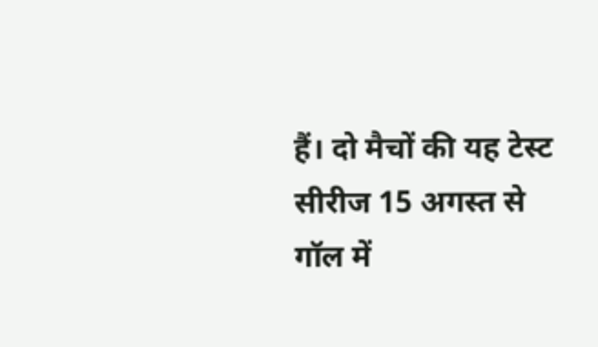हैं। दो मैचों की यह टेस्ट सीरीज 15 अगस्त से गॉल में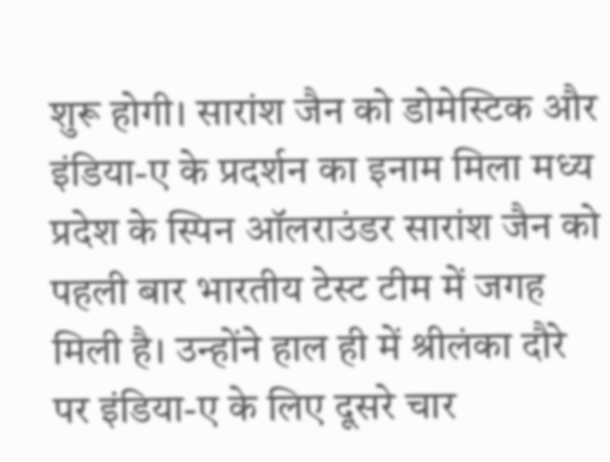शुरू होगी। सारांश जैन को डोमेस्टिक और इंडिया-ए के प्रदर्शन का इनाम मिला मध्य प्रदेश के स्पिन ऑलराउंडर सारांश जैन को पहली बार भारतीय टेस्ट टीम में जगह मिली है। उन्होंने हाल ही में श्रीलंका दौरे पर इंडिया-ए के लिए दूसरे चार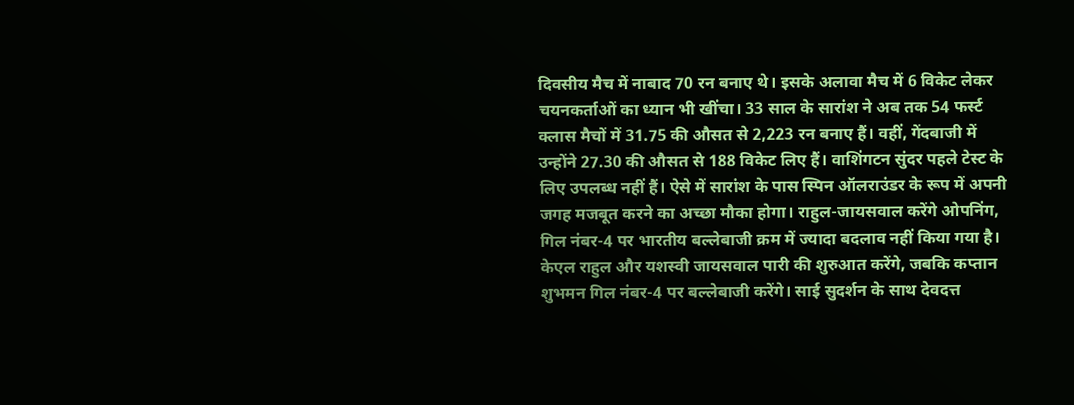दिवसीय मैच में नाबाद 70 रन बनाए थे। इसके अलावा मैच में 6 विकेट लेकर चयनकर्ताओं का ध्यान भी खींचा। 33 साल के सारांश ने अब तक 54 फर्स्ट क्लास मैचों में 31.75 की औसत से 2,223 रन बनाए हैं। वहीं, गेंदबाजी में उन्होंने 27.30 की औसत से 188 विकेट लिए हैं। वाशिंगटन सुंदर पहले टेस्ट के लिए उपलब्ध नहीं हैं। ऐसे में सारांश के पास स्पिन ऑलराउंडर के रूप में अपनी जगह मजबूत करने का अच्छा मौका होगा। राहुल-जायसवाल करेंगे ओपनिंग, गिल नंबर-4 पर भारतीय बल्लेबाजी क्रम में ज्यादा बदलाव नहीं किया गया है। केएल राहुल और यशस्वी जायसवाल पारी की शुरुआत करेंगे, जबकि कप्तान शुभमन गिल नंबर-4 पर बल्लेबाजी करेंगे। साई सुदर्शन के साथ देवदत्त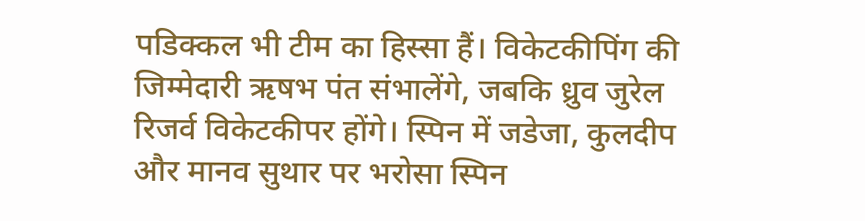पडिक्कल भी टीम का हिस्सा हैं। विकेटकीपिंग की जिम्मेदारी ऋषभ पंत संभालेंगे, जबकि ध्रुव जुरेल रिजर्व विकेटकीपर होंगे। स्पिन में जडेजा, कुलदीप और मानव सुथार पर भरोसा स्पिन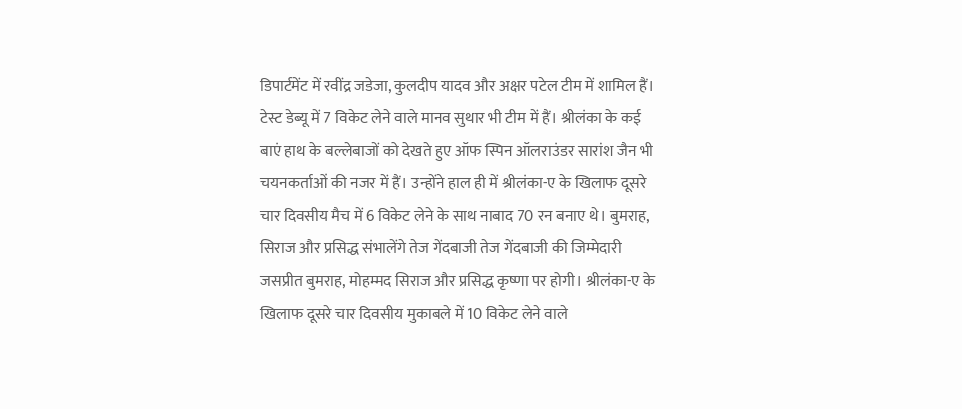डिपार्टमेंट में रवींद्र जडेजा, कुलदीप यादव और अक्षर पटेल टीम में शामिल हैं। टेस्ट डेब्यू में 7 विकेट लेने वाले मानव सुथार भी टीम में हैं। श्रीलंका के कई बाएं हाथ के बल्लेबाजों को देखते हुए ऑफ स्पिन ऑलराउंडर सारांश जैन भी चयनकर्ताओं की नजर में हैं। उन्होंने हाल ही में श्रीलंका-ए के खिलाफ दूसरे चार दिवसीय मैच में 6 विकेट लेने के साथ नाबाद 70 रन बनाए थे। बुमराह, सिराज और प्रसिद्ध संभालेंगे तेज गेंदबाजी तेज गेंदबाजी की जिम्मेदारी जसप्रीत बुमराह, मोहम्मद सिराज और प्रसिद्ध कृष्णा पर होगी। श्रीलंका-ए के खिलाफ दूसरे चार दिवसीय मुकाबले में 10 विकेट लेने वाले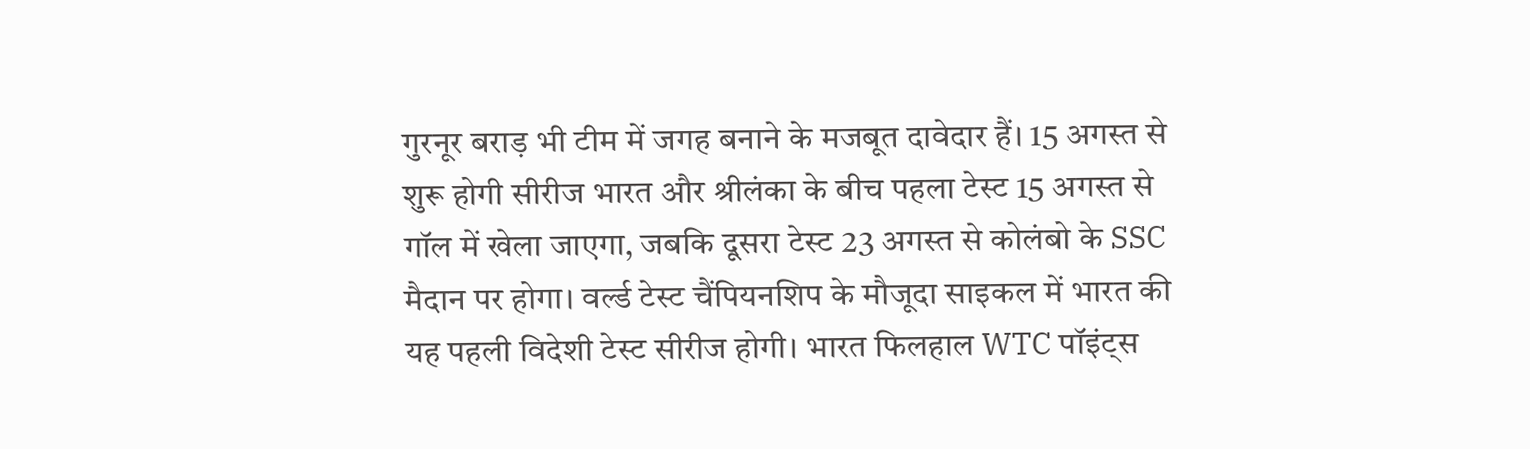गुरनूर बराड़ भी टीम में जगह बनाने के मजबूत दावेदार हैं। 15 अगस्त से शुरू होगी सीरीज भारत और श्रीलंका के बीच पहला टेस्ट 15 अगस्त से गॉल में खेला जाएगा, जबकि दूसरा टेस्ट 23 अगस्त से कोलंबो के SSC मैदान पर होगा। वर्ल्ड टेस्ट चैंपियनशिप के मौजूदा साइकल में भारत की यह पहली विदेशी टेस्ट सीरीज होगी। भारत फिलहाल WTC पॉइंट्स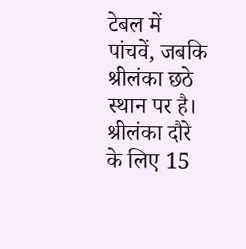टेबल में पांचवें, जबकि श्रीलंका छठे स्थान पर है। श्रीलंका दौरे के लिए 15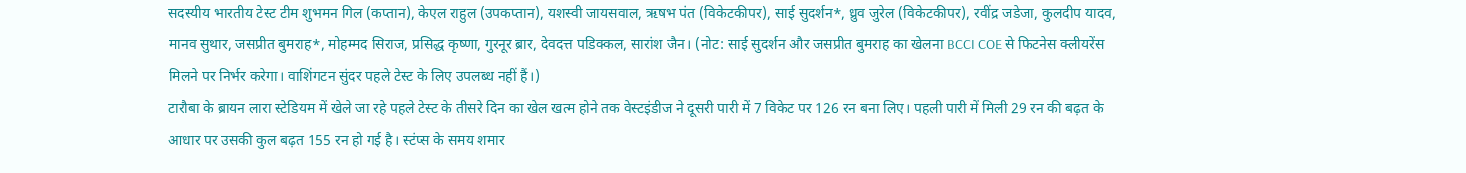सदस्यीय भारतीय टेस्ट टीम शुभमन गिल (कप्तान), केएल राहुल (उपकप्तान), यशस्वी जायसवाल, ऋषभ पंत (विकेटकीपर), साई सुदर्शन*, ध्रुव जुरेल (विकेटकीपर), रवींद्र जडेजा, कुलदीप यादव, मानव सुथार, जसप्रीत बुमराह*, मोहम्मद सिराज, प्रसिद्ध कृष्णा, गुरनूर ब्रार, देवदत्त पडिक्कल, सारांश जैन। (नोट: साई सुदर्शन और जसप्रीत बुमराह का खेलना BCCI COE से फिटनेस क्लीयरेंस मिलने पर निर्भर करेगा। वाशिंगटन सुंदर पहले टेस्ट के लिए उपलब्ध नहीं हैं।)
टारौबा के ब्रायन लारा स्टेडियम में खेले जा रहे पहले टेस्ट के तीसरे दिन का खेल खत्म होने तक वेस्टइंडीज ने दूसरी पारी में 7 विकेट पर 126 रन बना लिए। पहली पारी में मिली 29 रन की बढ़त के आधार पर उसकी कुल बढ़त 155 रन हो गई है। स्टंप्स के समय शमार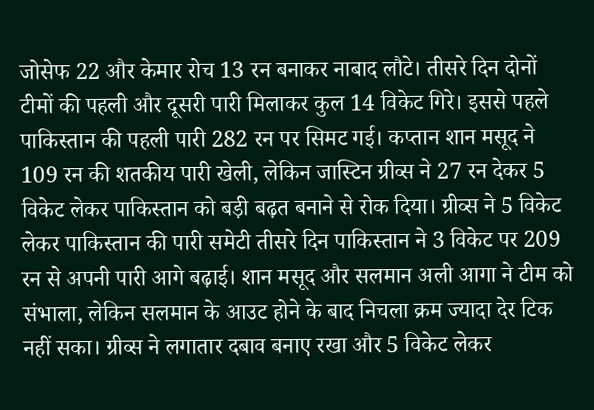जोसेफ 22 और केमार रोच 13 रन बनाकर नाबाद लौटे। तीसरे दिन दोनों टीमों की पहली और दूसरी पारी मिलाकर कुल 14 विकेट गिरे। इससे पहले पाकिस्तान की पहली पारी 282 रन पर सिमट गई। कप्तान शान मसूद ने 109 रन की शतकीय पारी खेली, लेकिन जास्टिन ग्रीव्स ने 27 रन देकर 5 विकेट लेकर पाकिस्तान को बड़ी बढ़त बनाने से रोक दिया। ग्रीव्स ने 5 विकेट लेकर पाकिस्तान की पारी समेटी तीसरे दिन पाकिस्तान ने 3 विकेट पर 209 रन से अपनी पारी आगे बढ़ाई। शान मसूद और सलमान अली आगा ने टीम को संभाला, लेकिन सलमान के आउट होने के बाद निचला क्रम ज्यादा देर टिक नहीं सका। ग्रीव्स ने लगातार दबाव बनाए रखा और 5 विकेट लेकर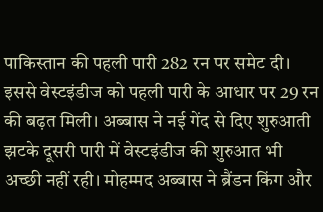पाकिस्तान की पहली पारी 282 रन पर समेट दी। इससे वेस्टइंडीज को पहली पारी के आधार पर 29 रन की बढ़त मिली। अब्बास ने नई गेंद से दिए शुरुआती झटके दूसरी पारी में वेस्टइंडीज की शुरुआत भी अच्छी नहीं रही। मोहम्मद अब्बास ने ब्रैंडन किंग और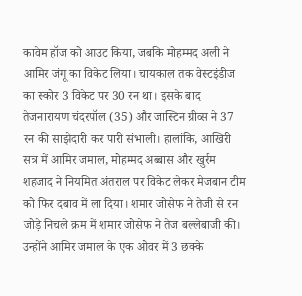कावेम हॉज को आउट किया, जबकि मोहम्मद अली ने आमिर जंगू का विकेट लिया। चायकाल तक वेस्टइंडीज का स्कोर 3 विकेट पर 30 रन था। इसके बाद तेजनारायण चंदरपॉल (35) और जास्टिन ग्रीव्स ने 37 रन की साझेदारी कर पारी संभाली। हालांकि, आखिरी सत्र में आमिर जमाल, मोहम्मद अब्बास और खुर्रम शहजाद ने नियमित अंतराल पर विकेट लेकर मेजबान टीम को फिर दबाव में ला दिया। शमार जोसेफ ने तेजी से रन जोड़े निचले क्रम में शमार जोसेफ ने तेज बल्लेबाजी की। उन्होंने आमिर जमाल के एक ओवर में 3 छक्के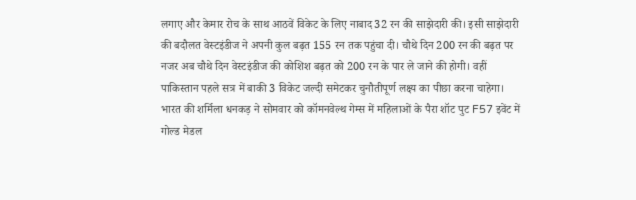लगाए और केमार रोच के साथ आठवें विकेट के लिए नाबाद 32 रन की साझेदारी की। इसी साझेदारी की बदौलत वेस्टइंडीज ने अपनी कुल बढ़त 155 रन तक पहुंचा दी। चौथे दिन 200 रन की बढ़त पर नजर अब चौथे दिन वेस्टइंडीज की कोशिश बढ़त को 200 रन के पार ले जाने की होगी। वहीं पाकिस्तान पहले सत्र में बाकी 3 विकेट जल्दी समेटकर चुनौतीपूर्ण लक्ष्य का पीछा करना चाहेगा।
भारत की शर्मिला धनकड़ ने सोमवार को कॉमनवेल्थ गेम्स में महिलाओं के पैरा शॉट पुट F57 इवेंट में गोल्ड मेडल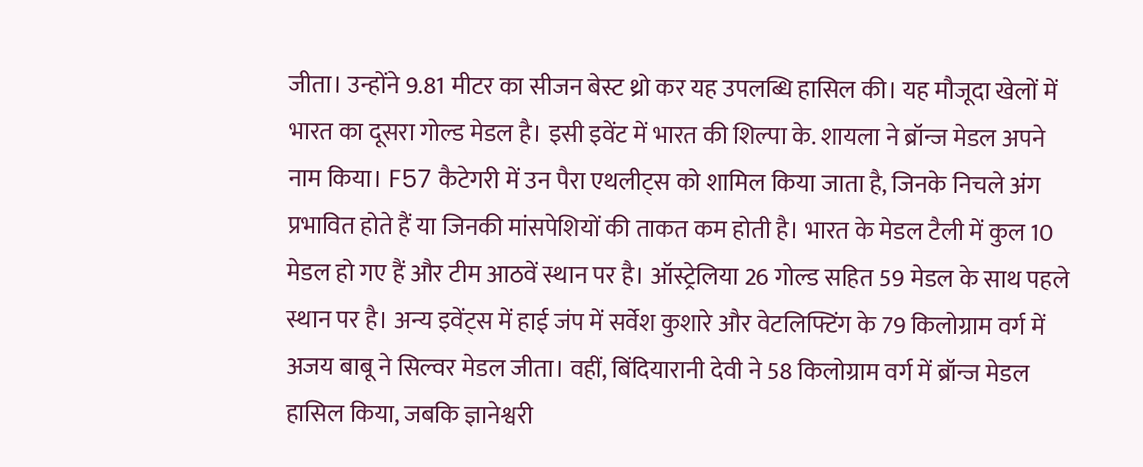जीता। उन्होंने 9.81 मीटर का सीजन बेस्ट थ्रो कर यह उपलब्धि हासिल की। यह मौजूदा खेलों में भारत का दूसरा गोल्ड मेडल है। इसी इवेंट में भारत की शिल्पा के. शायला ने ब्रॉन्ज मेडल अपने नाम किया। F57 कैटेगरी में उन पैरा एथलीट्स को शामिल किया जाता है, जिनके निचले अंग प्रभावित होते हैं या जिनकी मांसपेशियों की ताकत कम होती है। भारत के मेडल टैली में कुल 10 मेडल हो गए हैं और टीम आठवें स्थान पर है। ऑस्ट्रेलिया 26 गोल्ड सहित 59 मेडल के साथ पहले स्थान पर है। अन्य इवेंट्स में हाई जंप में सर्वेश कुशारे और वेटलिफ्टिंग के 79 किलोग्राम वर्ग में अजय बाबू ने सिल्वर मेडल जीता। वहीं, बिंदियारानी देवी ने 58 किलोग्राम वर्ग में ब्रॉन्ज मेडल हासिल किया, जबकि ज्ञानेश्वरी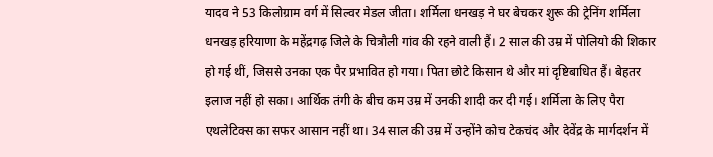यादव ने 53 किलोग्राम वर्ग में सिल्वर मेडल जीता। शर्मिला धनखड़ ने घर बेचकर शुरू की ट्रेनिंग शर्मिला धनखड़ हरियाणा के महेंद्रगढ़ जिले के चित्रौली गांव की रहने वाली हैं। 2 साल की उम्र में पोलियो की शिकार हो गई थीं, जिससे उनका एक पैर प्रभावित हो गया। पिता छोटे किसान थे और मां दृष्टिबाधित हैं। बेहतर इलाज नहीं हो सका। आर्थिक तंगी के बीच कम उम्र में उनकी शादी कर दी गई। शर्मिला के लिए पैरा एथलेटिक्स का सफर आसान नहीं था। 34 साल की उम्र में उन्होंने कोच टेकचंद और देवेंद्र के मार्गदर्शन में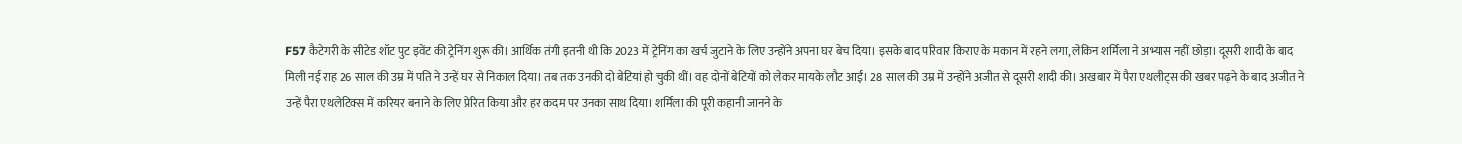F57 कैटेगरी के सीटेड शॉट पुट इवेंट की ट्रेनिंग शुरू की। आर्थिक तंगी इतनी थी कि 2023 में ट्रेनिंग का खर्च जुटाने के लिए उन्होंने अपना घर बेच दिया। इसके बाद परिवार किराए के मकान में रहने लगा, लेकिन शर्मिला ने अभ्यास नहीं छोड़ा। दूसरी शादी के बाद मिली नई राह 26 साल की उम्र में पति ने उन्हें घर से निकाल दिया। तब तक उनकी दो बेटियां हो चुकी थीं। वह दोनों बेटियों को लेकर मायके लौट आईं। 28 साल की उम्र में उन्होंने अजीत से दूसरी शादी की। अखबार में पैरा एथलीट्स की खबर पढ़ने के बाद अजीत ने उन्हें पैरा एथलेटिक्स में करियर बनाने के लिए प्रेरित किया और हर कदम पर उनका साथ दिया। शर्मिला की पूरी कहानी जानने के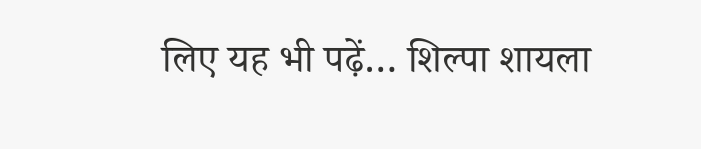लिए यह भी पढ़ें… शिल्पा शायला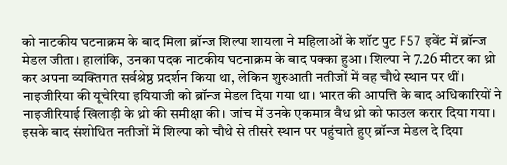को नाटकीय घटनाक्रम के बाद मिला ब्रॉन्ज शिल्पा शायला ने महिलाओं के शॉट पुट F57 इवेंट में ब्रॉन्ज मेडल जीता। हालांकि, उनका पदक नाटकीय घटनाक्रम के बाद पक्का हुआ। शिल्पा ने 7.26 मीटर का थ्रो कर अपना व्यक्तिगत सर्वश्रेष्ठ प्रदर्शन किया था, लेकिन शुरुआती नतीजों में वह चौथे स्थान पर थीं। नाइजीरिया की यूचेरिया इयियाजी को ब्रॉन्ज मेडल दिया गया था। भारत की आपत्ति के बाद अधिकारियों ने नाइजीरियाई खिलाड़ी के थ्रो की समीक्षा की। जांच में उनके एकमात्र वैध थ्रो को फाउल करार दिया गया। इसके बाद संशोधित नतीजों में शिल्पा को चौथे से तीसरे स्थान पर पहुंचाते हुए ब्रॉन्ज मेडल दे दिया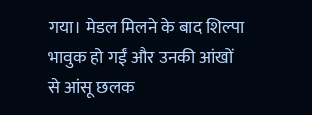गया। मेडल मिलने के बाद शिल्पा भावुक हो गईं और उनकी आंखों से आंसू छलक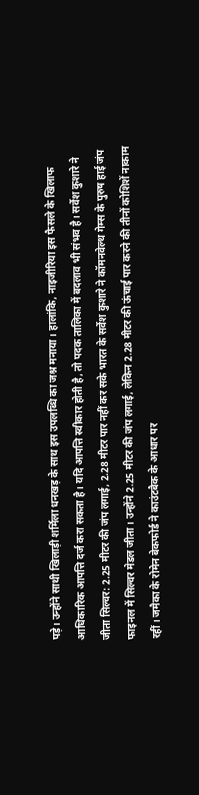पड़े। उन्होंने साथी खिलाड़ी शर्मिला धनखड़ के साथ इस उपलब्धि का जश्न मनाया। हालांकि, नाइजीरिया इस फैसले के खिलाफ आधिकारिक आपत्ति दर्ज करा सकता है। यदि आपत्ति स्वीकार होती है, तो पदक तालिका में बदलाव भी संभव है। सर्वेश कुशारे ने जीता सिल्वर: 2.25 मीटर की जंप लगाई, 2.28 मीटर पार नहीं कर सके भारत के सर्वेश कुशारे ने कॉमनवेल्थ गेम्स के पुरुष हाई जंप फाइनल में सिल्वर मेडल जीता। उन्होंने 2.25 मीटर की जंप लगाई, लेकिन 2.28 मीटर की ऊंचाई पार करने की तीनों कोशिशें नाकाम रहीं। जमैका के रोमेन बेकफोर्ड ने काउंटबैक के आधार पर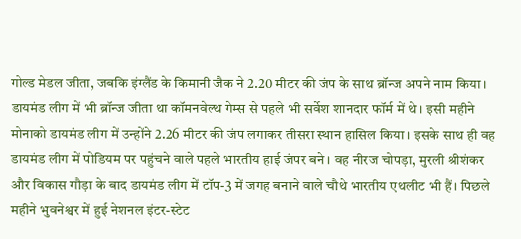गोल्ड मेडल जीता, जबकि इंग्लैंड के किमानी जैक ने 2.20 मीटर की जंप के साथ ब्रॉन्ज अपने नाम किया। डायमंड लीग में भी ब्रॉन्ज जीता था कॉमनवेल्थ गेम्स से पहले भी सर्वेश शानदार फॉर्म में थे। इसी महीने मोनाको डायमंड लीग में उन्होंने 2.26 मीटर की जंप लगाकर तीसरा स्थान हासिल किया। इसके साथ ही वह डायमंड लीग में पोडियम पर पहुंचने वाले पहले भारतीय हाई जंपर बने। वह नीरज चोपड़ा, मुरली श्रीशंकर और विकास गौड़ा के बाद डायमंड लीग में टॉप-3 में जगह बनाने वाले चौथे भारतीय एथलीट भी हैं। पिछले महीने भुवनेश्वर में हुई नेशनल इंटर-स्टेट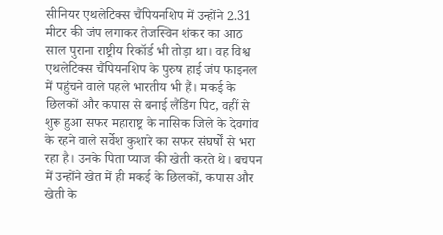सीनियर एथलेटिक्स चैंपियनशिप में उन्होंने 2.31 मीटर की जंप लगाकर तेजस्विन शंकर का आठ साल पुराना राष्ट्रीय रिकॉर्ड भी तोड़ा था। वह विश्व एथलेटिक्स चैंपियनशिप के पुरुष हाई जंप फाइनल में पहुंचने वाले पहले भारतीय भी हैं। मकई के छिलकों और कपास से बनाई लैंडिंग पिट, वहीं से शुरू हुआ सफर महाराष्ट्र के नासिक जिले के देवगांव के रहने वाले सर्वेश कुशारे का सफर संघर्षों से भरा रहा है। उनके पिता प्याज की खेती करते थे। बचपन में उन्होंने खेत में ही मकई के छिलकों, कपास और खेती के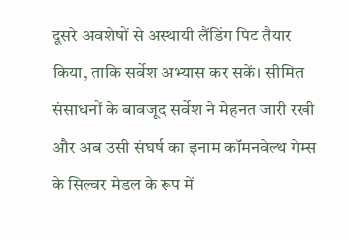दूसरे अवशेषों से अस्थायी लैंडिंग पिट तैयार किया, ताकि सर्वेश अभ्यास कर सकें। सीमित संसाधनों के बावजूद सर्वेश ने मेहनत जारी रखी और अब उसी संघर्ष का इनाम कॉमनवेल्थ गेम्स के सिल्वर मेडल के रूप में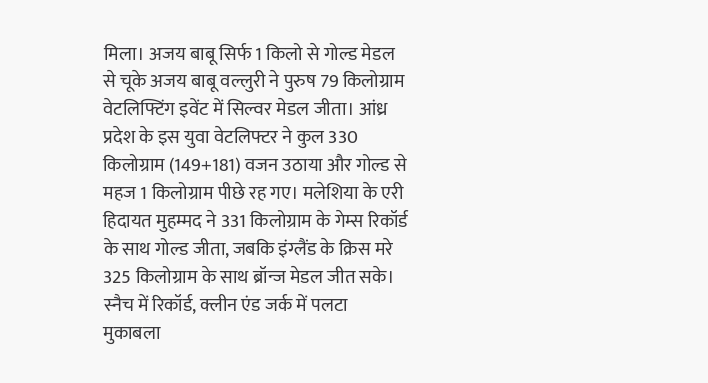मिला। अजय बाबू सिर्फ 1 किलो से गोल्ड मेडल से चूके अजय बाबू वल्लुरी ने पुरुष 79 किलोग्राम वेटलिफ्टिंग इवेंट में सिल्वर मेडल जीता। आंध्र प्रदेश के इस युवा वेटलिफ्टर ने कुल 330 किलोग्राम (149+181) वजन उठाया और गोल्ड से महज 1 किलोग्राम पीछे रह गए। मलेशिया के एरी हिदायत मुहम्मद ने 331 किलोग्राम के गेम्स रिकॉर्ड के साथ गोल्ड जीता, जबकि इंग्लैंड के क्रिस मरे 325 किलोग्राम के साथ ब्रॉन्ज मेडल जीत सके। स्नैच में रिकॉर्ड, क्लीन एंड जर्क में पलटा मुकाबला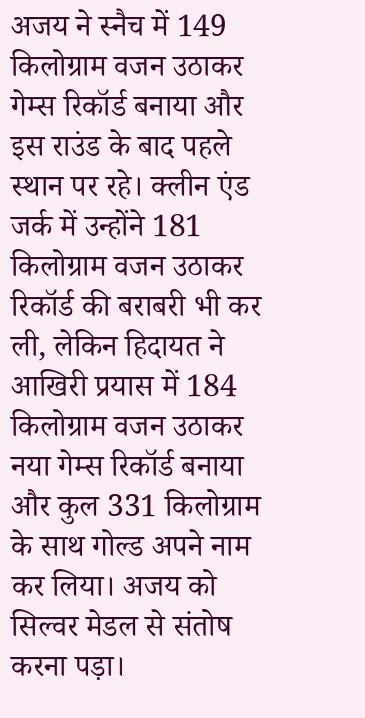अजय ने स्नैच में 149 किलोग्राम वजन उठाकर गेम्स रिकॉर्ड बनाया और इस राउंड के बाद पहले स्थान पर रहे। क्लीन एंड जर्क में उन्होंने 181 किलोग्राम वजन उठाकर रिकॉर्ड की बराबरी भी कर ली, लेकिन हिदायत ने आखिरी प्रयास में 184 किलोग्राम वजन उठाकर नया गेम्स रिकॉर्ड बनाया और कुल 331 किलोग्राम के साथ गोल्ड अपने नाम कर लिया। अजय को सिल्वर मेडल से संतोष करना पड़ा।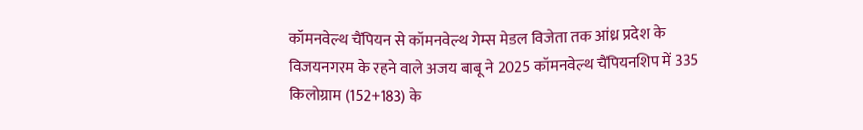कॉमनवेल्थ चैंपियन से कॉमनवेल्थ गेम्स मेडल विजेता तक आंध्र प्रदेश के विजयनगरम के रहने वाले अजय बाबू ने 2025 कॉमनवेल्थ चैंपियनशिप में 335 किलोग्राम (152+183) के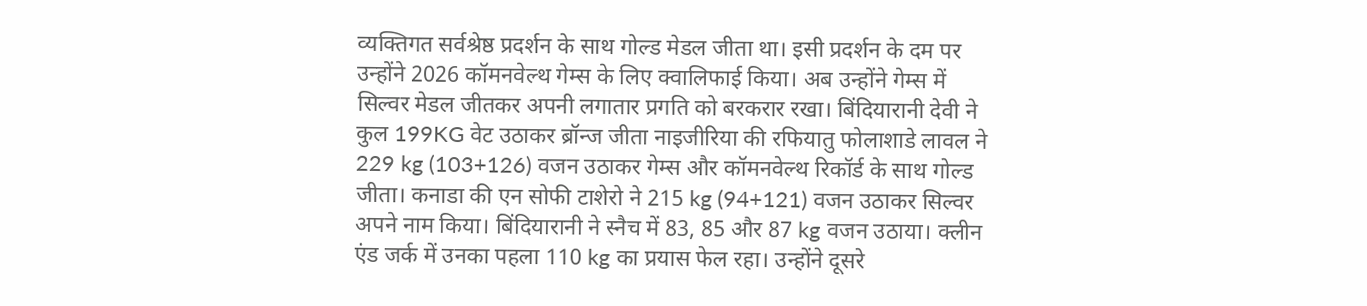व्यक्तिगत सर्वश्रेष्ठ प्रदर्शन के साथ गोल्ड मेडल जीता था। इसी प्रदर्शन के दम पर उन्होंने 2026 कॉमनवेल्थ गेम्स के लिए क्वालिफाई किया। अब उन्होंने गेम्स में सिल्वर मेडल जीतकर अपनी लगातार प्रगति को बरकरार रखा। बिंदियारानी देवी ने कुल 199KG वेट उठाकर ब्रॉन्ज जीता नाइजीरिया की रफियातु फोलाशाडे लावल ने 229 kg (103+126) वजन उठाकर गेम्स और कॉमनवेल्थ रिकॉर्ड के साथ गोल्ड जीता। कनाडा की एन सोफी टाशेरो ने 215 kg (94+121) वजन उठाकर सिल्वर अपने नाम किया। बिंदियारानी ने स्नैच में 83, 85 और 87 kg वजन उठाया। क्लीन एंड जर्क में उनका पहला 110 kg का प्रयास फेल रहा। उन्होंने दूसरे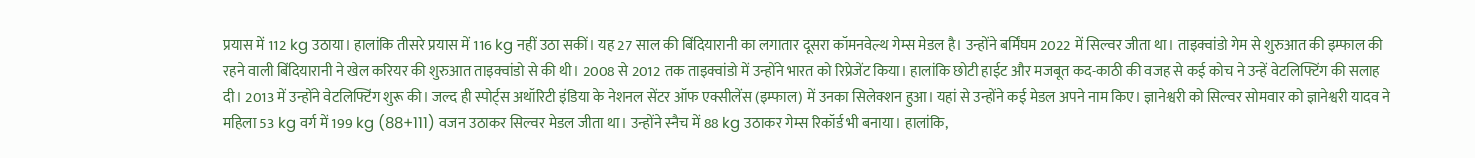प्रयास में 112 kg उठाया। हालांकि तीसरे प्रयास में 116 kg नहीं उठा सकीं। यह 27 साल की बिंदियारानी का लगातार दूसरा कॉमनवेल्थ गेम्स मेडल है। उन्होंने बर्मिंघम 2022 में सिल्वर जीता था। ताइक्वांडो गेम से शुरुआत की इम्फाल की रहने वाली बिंदियारानी ने खेल करियर की शुरुआत ताइक्वांडो से की थी। 2008 से 2012 तक ताइक्वांडो में उन्होंने भारत को रिप्रेजेंट किया। हालांकि छोटी हाईट और मजबूत कद-काठी की वजह से कई कोच ने उन्हें वेटलिफ्टिंग की सलाह दी। 2013 में उन्होंने वेटलिफ्टिंग शुरू की। जल्द ही स्पोर्ट्स अथॉरिटी इंडिया के नेशनल सेंटर ऑफ एक्सीलेंस (इम्फाल) में उनका सिलेक्शन हुआ। यहां से उन्होंने कई मेडल अपने नाम किए। ज्ञानेश्वरी को सिल्वर सोमवार को ज्ञानेश्वरी यादव ने महिला 53 kg वर्ग में 199 kg (88+111) वजन उठाकर सिल्वर मेडल जीता था। उन्होंने स्नैच में 88 kg उठाकर गेम्स रिकॉर्ड भी बनाया। हालांकि,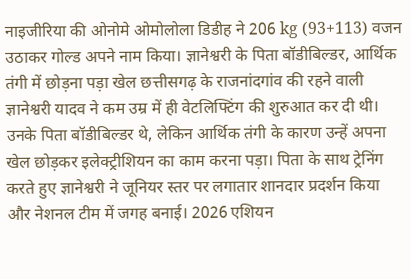नाइजीरिया की ओनोमे ओमोलोला डिडीह ने 206 kg (93+113) वजन उठाकर गोल्ड अपने नाम किया। ज्ञानेश्वरी के पिता बॉडीबिल्डर, आर्थिक तंगी में छोड़ना पड़ा खेल छत्तीसगढ़ के राजनांदगांव की रहने वाली ज्ञानेश्वरी यादव ने कम उम्र में ही वेटलिफ्टिंग की शुरुआत कर दी थी। उनके पिता बॉडीबिल्डर थे, लेकिन आर्थिक तंगी के कारण उन्हें अपना खेल छोड़कर इलेक्ट्रीशियन का काम करना पड़ा। पिता के साथ ट्रेनिंग करते हुए ज्ञानेश्वरी ने जूनियर स्तर पर लगातार शानदार प्रदर्शन किया और नेशनल टीम में जगह बनाई। 2026 एशियन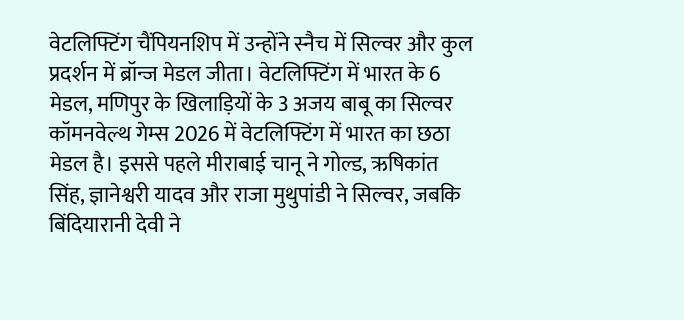वेटलिफ्टिंग चैंपियनशिप में उन्होंने स्नैच में सिल्वर और कुल प्रदर्शन में ब्रॉन्ज मेडल जीता। वेटलिफ्टिंग में भारत के 6 मेडल, मणिपुर के खिलाड़ियों के 3 अजय बाबू का सिल्वर कॉमनवेल्थ गेम्स 2026 में वेटलिफ्टिंग में भारत का छठा मेडल है। इससे पहले मीराबाई चानू ने गोल्ड, ऋषिकांत सिंह, ज्ञानेश्वरी यादव और राजा मुथुपांडी ने सिल्वर, जबकि बिंदियारानी देवी ने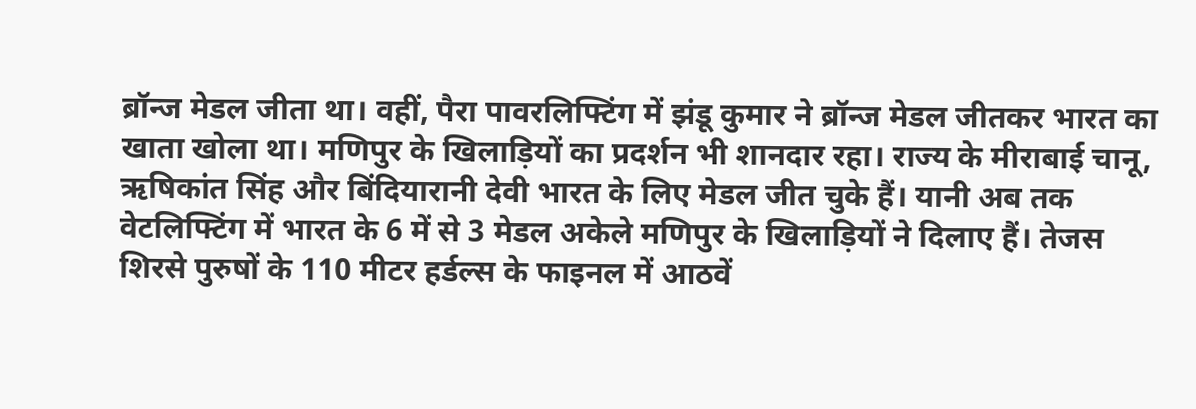ब्रॉन्ज मेडल जीता था। वहीं, पैरा पावरलिफ्टिंग में झंडू कुमार ने ब्रॉन्ज मेडल जीतकर भारत का खाता खोला था। मणिपुर के खिलाड़ियों का प्रदर्शन भी शानदार रहा। राज्य के मीराबाई चानू, ऋषिकांत सिंह और बिंदियारानी देवी भारत के लिए मेडल जीत चुके हैं। यानी अब तक वेटलिफ्टिंग में भारत के 6 में से 3 मेडल अकेले मणिपुर के खिलाड़ियों ने दिलाए हैं। तेजस शिरसे पुरुषों के 110 मीटर हर्डल्स के फाइनल में आठवें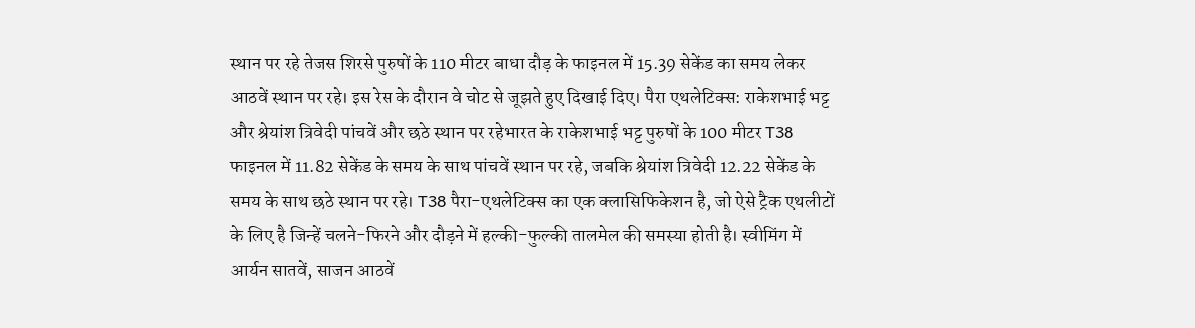स्थान पर रहे तेजस शिरसे पुरुषों के 110 मीटर बाधा दौड़ के फाइनल में 15.39 सेकेंड का समय लेकर आठवें स्थान पर रहे। इस रेस के दौरान वे चोट से जूझते हुए दिखाई दिए। पैरा एथलेटिक्स: राकेशभाई भट्ट और श्रेयांश त्रिवेदी पांचवें और छठे स्थान पर रहेभारत के राकेशभाई भट्ट पुरुषों के 100 मीटर T38 फाइनल में 11.82 सेकेंड के समय के साथ पांचवें स्थान पर रहे, जबकि श्रेयांश त्रिवेदी 12.22 सेकेंड के समय के साथ छठे स्थान पर रहे। T38 पैरा-एथलेटिक्स का एक क्लासिफिकेशन है, जो ऐसे ट्रैक एथलीटों के लिए है जिन्हें चलने-फिरने और दौड़ने में हल्की-फुल्की तालमेल की समस्या होती है। स्वीमिंग में आर्यन सातवें, साजन आठवें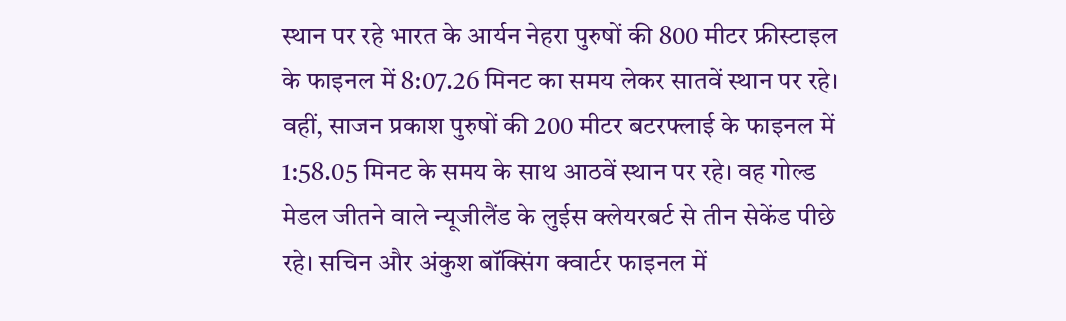स्थान पर रहे भारत के आर्यन नेहरा पुरुषों की 800 मीटर फ्रीस्टाइल के फाइनल में 8:07.26 मिनट का समय लेकर सातवें स्थान पर रहे। वहीं, साजन प्रकाश पुरुषों की 200 मीटर बटरफ्लाई के फाइनल में 1:58.05 मिनट के समय के साथ आठवें स्थान पर रहे। वह गोल्ड मेडल जीतने वाले न्यूजीलैंड के लुईस क्लेयरबर्ट से तीन सेकेंड पीछे रहे। सचिन और अंकुश बॉक्सिंग क्वार्टर फाइनल में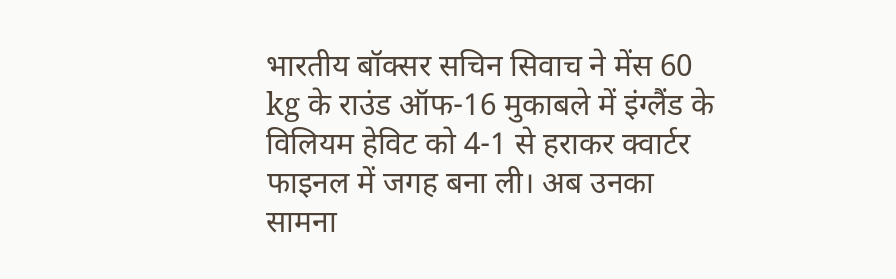भारतीय बॉक्सर सचिन सिवाच ने मेंस 60 kg के राउंड ऑफ-16 मुकाबले में इंग्लैंड के विलियम हेविट को 4-1 से हराकर क्वार्टर फाइनल में जगह बना ली। अब उनका सामना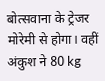बोत्सवाना के ट्रेजर मोरेमी से होगा। वहीं अंकुश ने 80 kg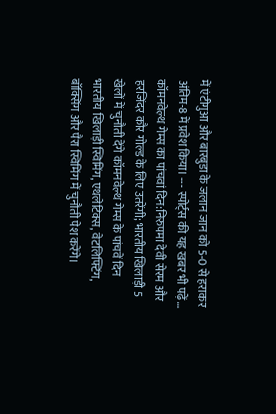में एंटीगुआ और बारबुडा के जलान जान को 5-0 से हराकर अंतिम-8 में प्रवेश किया। --- स्पोर्ट्स की यह खबर भी पढ़ें… कॉमनवेल्थ गेम्स का पांचवां दिन:निरुपमा देवी सेरम और हरजिंदर कौर गोल्ड के लिए उतरेंगी; भारतीय खिलाड़ी 5 खेलों में चुनौती देंगे कॉमनवेल्थ गेम्स के पांचवें दिन भारतीय खिलाड़ी स्विमिंग, एथलेटिक्स, वेटलिफ्टिंग, बॉक्सिंग और पैरा स्विमिंग में चुनौती पेश करेंगे।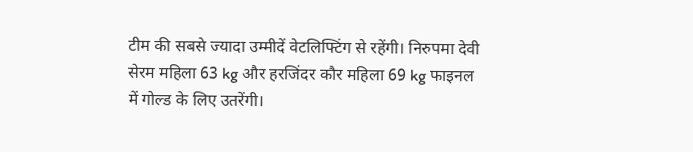टीम की सबसे ज्यादा उम्मीदें वेटलिफ्टिंग से रहेंगी। निरुपमा देवी सेरम महिला 63 kg और हरजिंदर कौर महिला 69 kg फाइनल में गोल्ड के लिए उतरेंगी।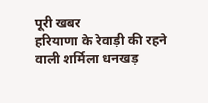पूरी खबर
हरियाणा के रेवाड़ी की रहने वाली शर्मिला धनखड़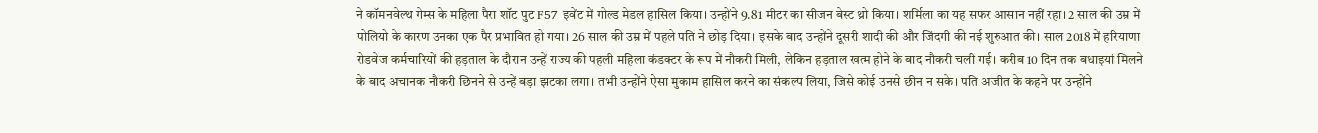ने कॉमनवेल्थ गेम्स के महिला पैरा शॉट पुट F57 इवेंट में गोल्ड मेडल हासिल किया। उन्होंने 9.81 मीटर का सीजन बेस्ट थ्रो किया। शर्मिला का यह सफर आसान नहीं रहा। 2 साल की उम्र में पोलियो के कारण उनका एक पैर प्रभावित हो गया। 26 साल की उम्र में पहले पति ने छोड़ दिया। इसके बाद उन्होंने दूसरी शादी की और जिंदगी की नई शुरुआत की। साल 2018 में हरियाणा रोडवेज कर्मचारियों की हड़ताल के दौरान उन्हें राज्य की पहली महिला कंडक्टर के रूप में नौकरी मिली, लेकिन हड़ताल खत्म होने के बाद नौकरी चली गई। करीब 10 दिन तक बधाइयां मिलने के बाद अचानक नौकरी छिनने से उन्हें बड़ा झटका लगा। तभी उन्होंने ऐसा मुकाम हासिल करने का संकल्प लिया, जिसे कोई उनसे छीन न सके। पति अजीत के कहने पर उन्होंने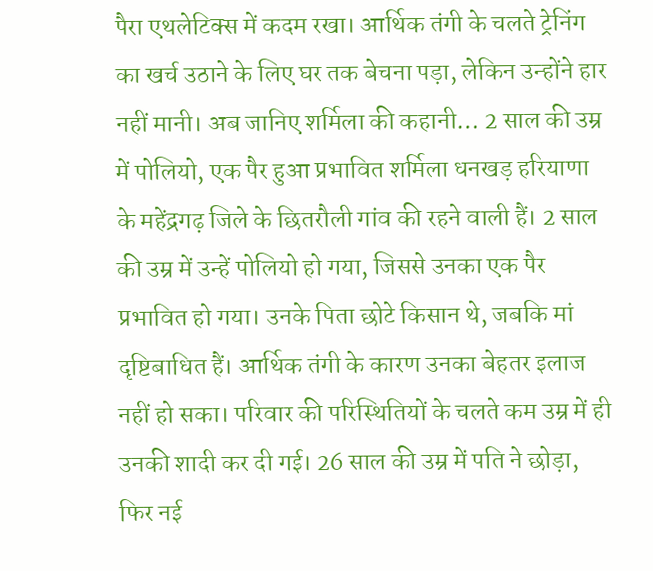पैरा एथलेटिक्स में कदम रखा। आर्थिक तंगी के चलते ट्रेनिंग का खर्च उठाने के लिए घर तक बेचना पड़ा, लेकिन उन्होंने हार नहीं मानी। अब जानिए शर्मिला की कहानी… 2 साल की उम्र में पोलियो, एक पैर हुआ प्रभावित शर्मिला धनखड़ हरियाणा के महेंद्रगढ़ जिले के छितरौली गांव की रहने वाली हैं। 2 साल की उम्र में उन्हें पोलियो हो गया, जिससे उनका एक पैर प्रभावित हो गया। उनके पिता छोटे किसान थे, जबकि मां दृष्टिबाधित हैं। आर्थिक तंगी के कारण उनका बेहतर इलाज नहीं हो सका। परिवार की परिस्थितियों के चलते कम उम्र में ही उनकी शादी कर दी गई। 26 साल की उम्र में पति ने छोड़ा, फिर नई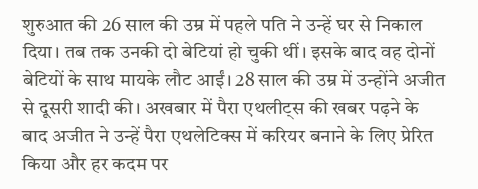शुरुआत की 26 साल की उम्र में पहले पति ने उन्हें घर से निकाल दिया। तब तक उनकी दो बेटियां हो चुकी थीं। इसके बाद वह दोनों बेटियों के साथ मायके लौट आईं। 28 साल की उम्र में उन्होंने अजीत से दूसरी शादी की। अखबार में पैरा एथलीट्स की खबर पढ़ने के बाद अजीत ने उन्हें पैरा एथलेटिक्स में करियर बनाने के लिए प्रेरित किया और हर कदम पर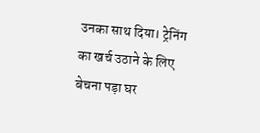उनका साथ दिया। ट्रेनिंग का खर्च उठाने के लिए बेचना पड़ा घर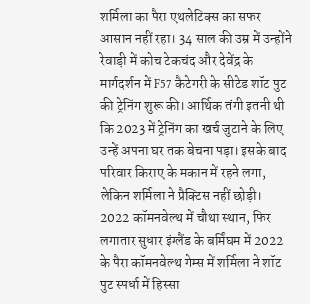शर्मिला का पैरा एथलेटिक्स का सफर आसान नहीं रहा। 34 साल की उम्र में उन्होंने रेवाड़ी में कोच टेकचंद और देवेंद्र के मार्गदर्शन में F57 कैटेगरी के सीटेड शॉट पुट की ट्रेनिंग शुरू की। आर्थिक तंगी इतनी थी कि 2023 में ट्रेनिंग का खर्च जुटाने के लिए उन्हें अपना घर तक बेचना पड़ा। इसके बाद परिवार किराए के मकान में रहने लगा, लेकिन शर्मिला ने प्रैक्टिस नहीं छोड़ी। 2022 कॉमनवेल्थ में चौथा स्थान, फिर लगातार सुधार इंग्लैंड के बर्मिंघम में 2022 के पैरा कॉमनवेल्थ गेम्स में शर्मिला ने शॉट पुट स्पर्धा में हिस्सा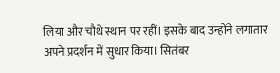लिया और चौथे स्थान पर रहीं। इसके बाद उन्होंने लगातार अपने प्रदर्शन में सुधार किया। सितंबर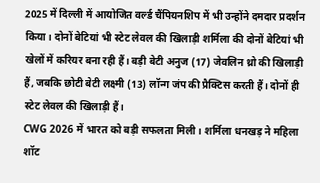2025 में दिल्ली में आयोजित वर्ल्ड चैंपियनशिप में भी उन्होंने दमदार प्रदर्शन किया। दोनों बेटियां भी स्टेट लेवल की खिलाड़ी शर्मिला की दोनों बेटियां भी खेलों में करियर बना रही हैं। बड़ी बेटी अनुज (17) जेवलिन थ्रो की खिलाड़ी हैं, जबकि छोटी बेटी लक्ष्मी (13) लॉन्ग जंप की प्रैक्टिस करती हैं। दोनों ही स्टेट लेवल की खिलाड़ी हैं।
CWG 2026 में भारत को बड़ी सफलता मिली। शर्मिला धनखड़ ने महिला शॉट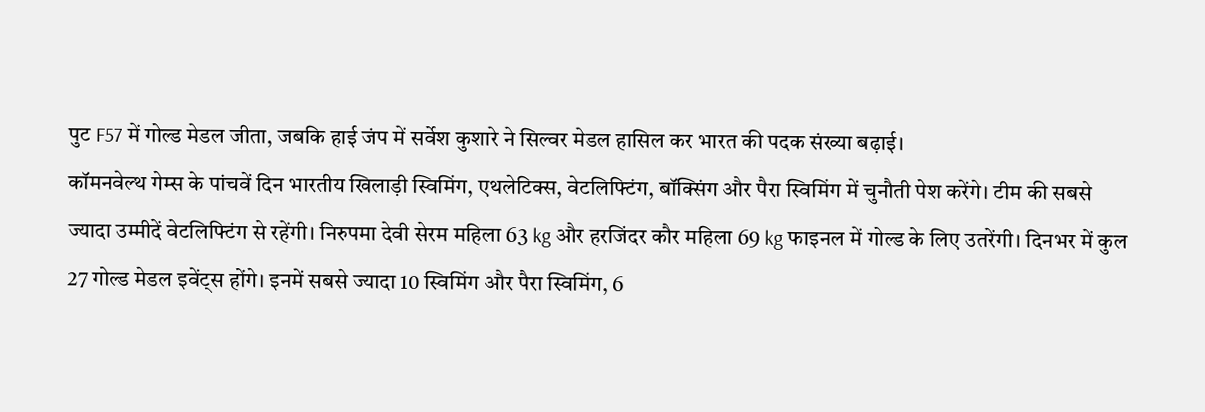पुट F57 में गोल्ड मेडल जीता, जबकि हाई जंप में सर्वेश कुशारे ने सिल्वर मेडल हासिल कर भारत की पदक संख्या बढ़ाई।
कॉमनवेल्थ गेम्स के पांचवें दिन भारतीय खिलाड़ी स्विमिंग, एथलेटिक्स, वेटलिफ्टिंग, बॉक्सिंग और पैरा स्विमिंग में चुनौती पेश करेंगे। टीम की सबसे ज्यादा उम्मीदें वेटलिफ्टिंग से रहेंगी। निरुपमा देवी सेरम महिला 63 kg और हरजिंदर कौर महिला 69 kg फाइनल में गोल्ड के लिए उतरेंगी। दिनभर में कुल 27 गोल्ड मेडल इवेंट्स होंगे। इनमें सबसे ज्यादा 10 स्विमिंग और पैरा स्विमिंग, 6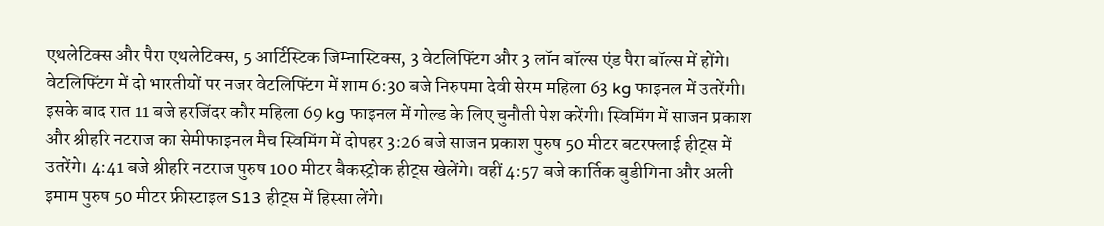एथलेटिक्स और पैरा एथलेटिक्स, 5 आर्टिस्टिक जिम्नास्टिक्स, 3 वेटलिफ्टिंग और 3 लॉन बॉल्स एंड पैरा बॉल्स में होंगे। वेटलिफ्टिंग में दो भारतीयों पर नजर वेटलिफ्टिंग में शाम 6:30 बजे निरुपमा देवी सेरम महिला 63 kg फाइनल में उतरेंगी। इसके बाद रात 11 बजे हरजिंदर कौर महिला 69 kg फाइनल में गोल्ड के लिए चुनौती पेश करेंगी। स्विमिंग में साजन प्रकाश और श्रीहरि नटराज का सेमीफाइनल मैच स्विमिंग में दोपहर 3:26 बजे साजन प्रकाश पुरुष 50 मीटर बटरफ्लाई हीट्स में उतरेंगे। 4:41 बजे श्रीहरि नटराज पुरुष 100 मीटर बैकस्ट्रोक हीट्स खेलेंगे। वहीं 4:57 बजे कार्तिक बुडीगिना और अली इमाम पुरुष 50 मीटर फ्रीस्टाइल S13 हीट्स में हिस्सा लेंगे।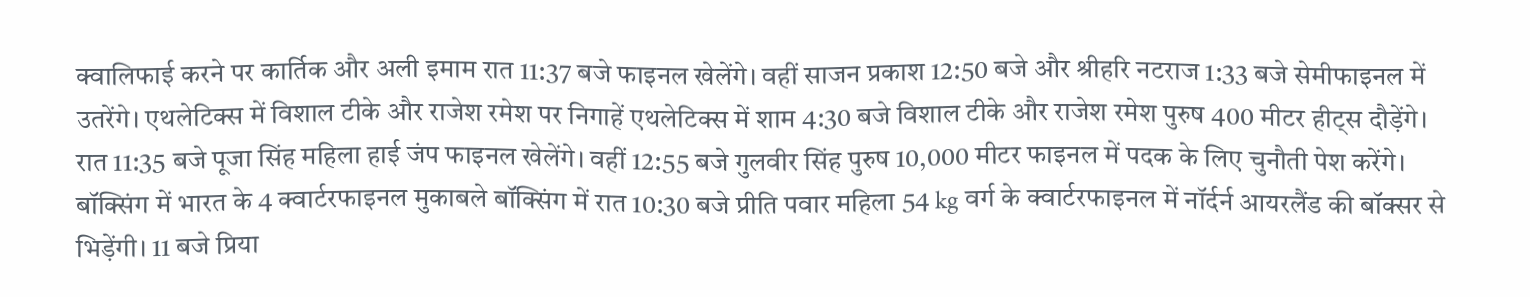क्वालिफाई करने पर कार्तिक और अली इमाम रात 11:37 बजे फाइनल खेलेंगे। वहीं साजन प्रकाश 12:50 बजे और श्रीहरि नटराज 1:33 बजे सेमीफाइनल में उतरेंगे। एथलेटिक्स में विशाल टीके और राजेश रमेश पर निगाहें एथलेटिक्स में शाम 4:30 बजे विशाल टीके और राजेश रमेश पुरुष 400 मीटर हीट्स दौड़ेंगे। रात 11:35 बजे पूजा सिंह महिला हाई जंप फाइनल खेलेंगे। वहीं 12:55 बजे गुलवीर सिंह पुरुष 10,000 मीटर फाइनल में पदक के लिए चुनौती पेश करेंगे। बॉक्सिंग में भारत के 4 क्वार्टरफाइनल मुकाबले बॉक्सिंग में रात 10:30 बजे प्रीति पवार महिला 54 kg वर्ग के क्वार्टरफाइनल में नॉर्दर्न आयरलैंड की बॉक्सर से भिड़ेंगी। 11 बजे प्रिया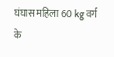घंघास महिला 60 kg वर्ग के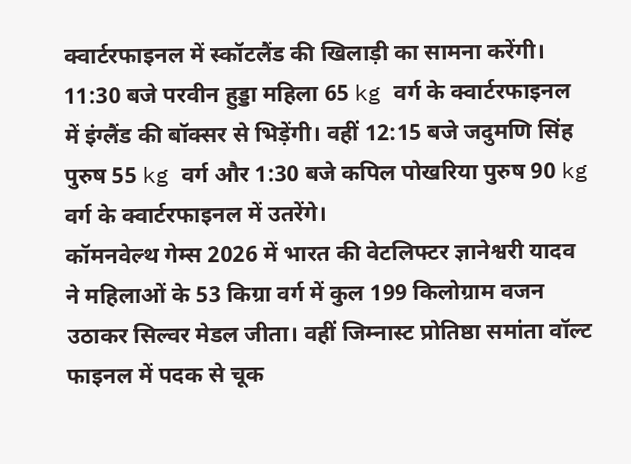क्वार्टरफाइनल में स्कॉटलैंड की खिलाड़ी का सामना करेंगी। 11:30 बजे परवीन हुड्डा महिला 65 kg वर्ग के क्वार्टरफाइनल में इंग्लैंड की बॉक्सर से भिड़ेंगी। वहीं 12:15 बजे जदुमणि सिंह पुरुष 55 kg वर्ग और 1:30 बजे कपिल पोखरिया पुरुष 90 kg वर्ग के क्वार्टरफाइनल में उतरेंगे।
कॉमनवेल्थ गेम्स 2026 में भारत की वेटलिफ्टर ज्ञानेश्वरी यादव ने महिलाओं के 53 किग्रा वर्ग में कुल 199 किलोग्राम वजन उठाकर सिल्वर मेडल जीता। वहीं जिम्नास्ट प्रोतिष्ठा समांता वॉल्ट फाइनल में पदक से चूक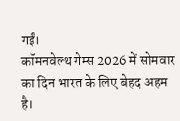गईं।
कॉमनवेल्थ गेम्स 2026 में सोमवार का दिन भारत के लिए बेहद अहम है।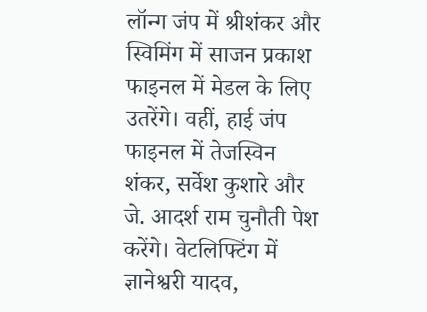लॉन्ग जंप में श्रीशंकर और स्विमिंग में साजन प्रकाश फाइनल में मेडल के लिए उतरेंगे। वहीं, हाई जंप फाइनल में तेजस्विन शंकर, सर्वेश कुशारे और जे. आदर्श राम चुनौती पेश करेंगे। वेटलिफ्टिंग में ज्ञानेश्वरी यादव,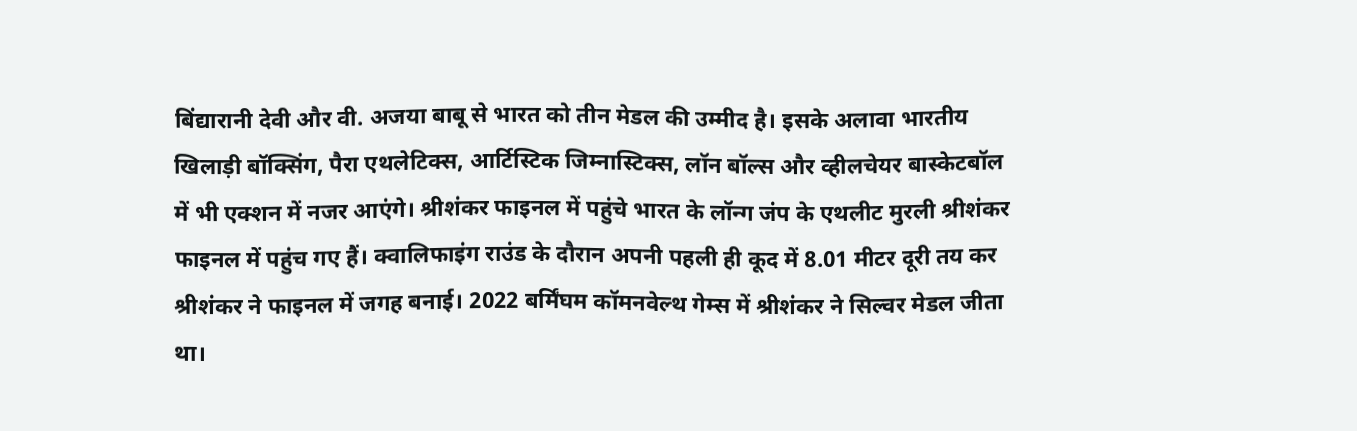बिंद्यारानी देवी और वी. अजया बाबू से भारत को तीन मेडल की उम्मीद है। इसके अलावा भारतीय खिलाड़ी बॉक्सिंग, पैरा एथलेटिक्स, आर्टिस्टिक जिम्नास्टिक्स, लॉन बॉल्स और व्हीलचेयर बास्केटबॉल में भी एक्शन में नजर आएंगे। श्रीशंकर फाइनल में पहुंचे भारत के लॉन्ग जंप के एथलीट मुरली श्रीशंकर फाइनल में पहुंच गए हैं। क्वालिफाइंग राउंड के दौरान अपनी पहली ही कूद में 8.01 मीटर दूरी तय कर श्रीशंकर ने फाइनल में जगह बनाई। 2022 बर्मिंघम कॉमनवेल्थ गेम्स में श्रीशंकर ने सिल्वर मेडल जीता था।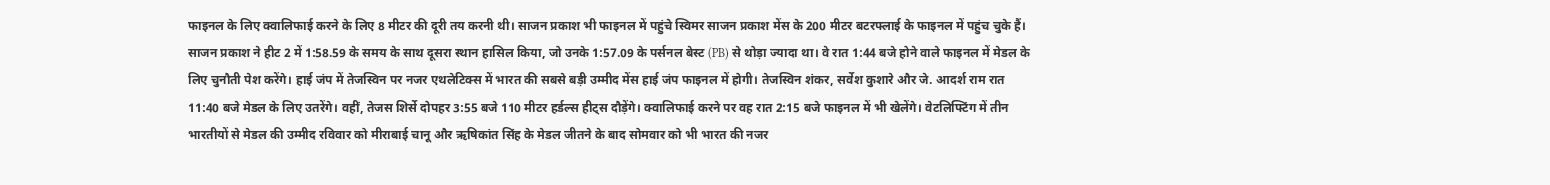फाइनल के लिए क्वालिफाई करने के लिए 8 मीटर की दूरी तय करनी थी। साजन प्रकाश भी फाइनल में पहुंचे स्विमर साजन प्रकाश मेंस के 200 मीटर बटरफ्लाई के फाइनल में पहुंच चुके हैं। साजन प्रकाश ने हीट 2 में 1:58.59 के समय के साथ दूसरा स्थान हासिल किया, जो उनके 1:57.09 के पर्सनल बेस्ट (PB) से थोड़ा ज्यादा था। वे रात 1:44 बजे होने वाले फाइनल में मेडल के लिए चुनौती पेश करेंगे। हाई जंप में तेजस्विन पर नजर एथलेटिक्स में भारत की सबसे बड़ी उम्मीद मेंस हाई जंप फाइनल में होगी। तेजस्विन शंकर, सर्वेश कुशारे और जे. आदर्श राम रात 11:40 बजे मेडल के लिए उतरेंगे। वहीं, तेजस शिर्से दोपहर 3:55 बजे 110 मीटर हर्डल्स हीट्स दौड़ेंगे। क्वालिफाई करने पर वह रात 2:15 बजे फाइनल में भी खेलेंगे। वेटलिफ्टिंग में तीन भारतीयों से मेडल की उम्मीद रविवार को मीराबाई चानू और ऋषिकांत सिंह के मेडल जीतने के बाद सोमवार को भी भारत की नजर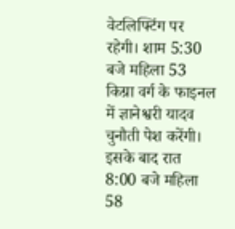वेटलिफ्टिंग पर रहेगी। शाम 5:30 बजे महिला 53 किग्रा वर्ग के फाइनल में ज्ञानेश्वरी यादव चुनौती पेश करेंगी। इसके बाद रात 8:00 बजे महिला 58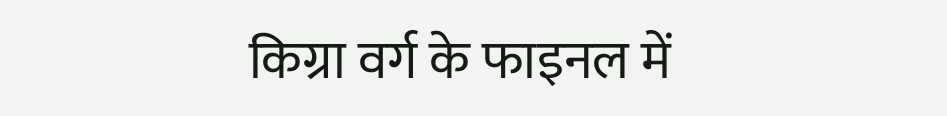किग्रा वर्ग के फाइनल में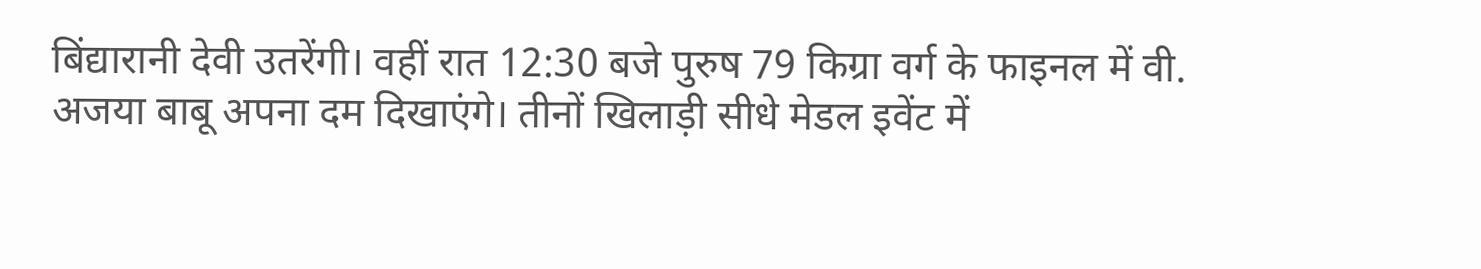बिंद्यारानी देवी उतरेंगी। वहीं रात 12:30 बजे पुरुष 79 किग्रा वर्ग के फाइनल में वी. अजया बाबू अपना दम दिखाएंगे। तीनों खिलाड़ी सीधे मेडल इवेंट में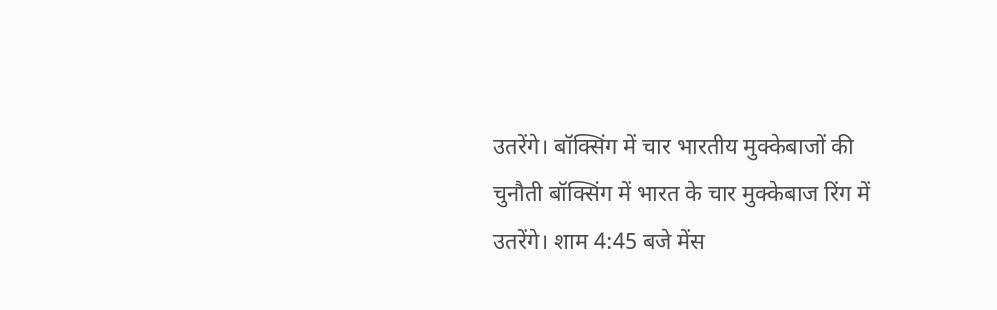उतरेंगे। बॉक्सिंग में चार भारतीय मुक्केबाजों की चुनौती बॉक्सिंग में भारत के चार मुक्केबाज रिंग में उतरेंगे। शाम 4:45 बजे मेंस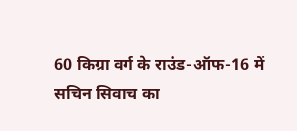60 किग्रा वर्ग के राउंड-ऑफ-16 में सचिन सिवाच का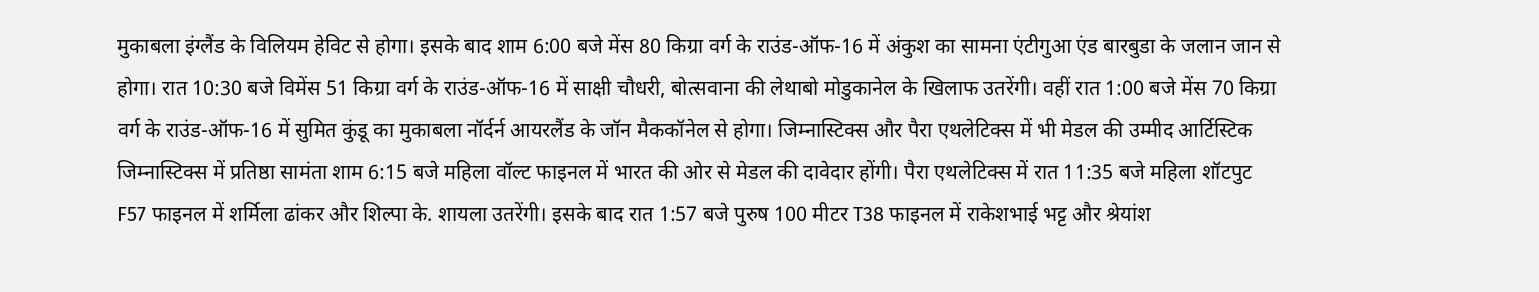मुकाबला इंग्लैंड के विलियम हेविट से होगा। इसके बाद शाम 6:00 बजे मेंस 80 किग्रा वर्ग के राउंड-ऑफ-16 में अंकुश का सामना एंटीगुआ एंड बारबुडा के जलान जान से होगा। रात 10:30 बजे विमेंस 51 किग्रा वर्ग के राउंड-ऑफ-16 में साक्षी चौधरी, बोत्सवाना की लेथाबो मोडुकानेल के खिलाफ उतरेंगी। वहीं रात 1:00 बजे मेंस 70 किग्रा वर्ग के राउंड-ऑफ-16 में सुमित कुंडू का मुकाबला नॉर्दर्न आयरलैंड के जॉन मैककॉनेल से होगा। जिम्नास्टिक्स और पैरा एथलेटिक्स में भी मेडल की उम्मीद आर्टिस्टिक जिम्नास्टिक्स में प्रतिष्ठा सामंता शाम 6:15 बजे महिला वॉल्ट फाइनल में भारत की ओर से मेडल की दावेदार होंगी। पैरा एथलेटिक्स में रात 11:35 बजे महिला शॉटपुट F57 फाइनल में शर्मिला ढांकर और शिल्पा के. शायला उतरेंगी। इसके बाद रात 1:57 बजे पुरुष 100 मीटर T38 फाइनल में राकेशभाई भट्ट और श्रेयांश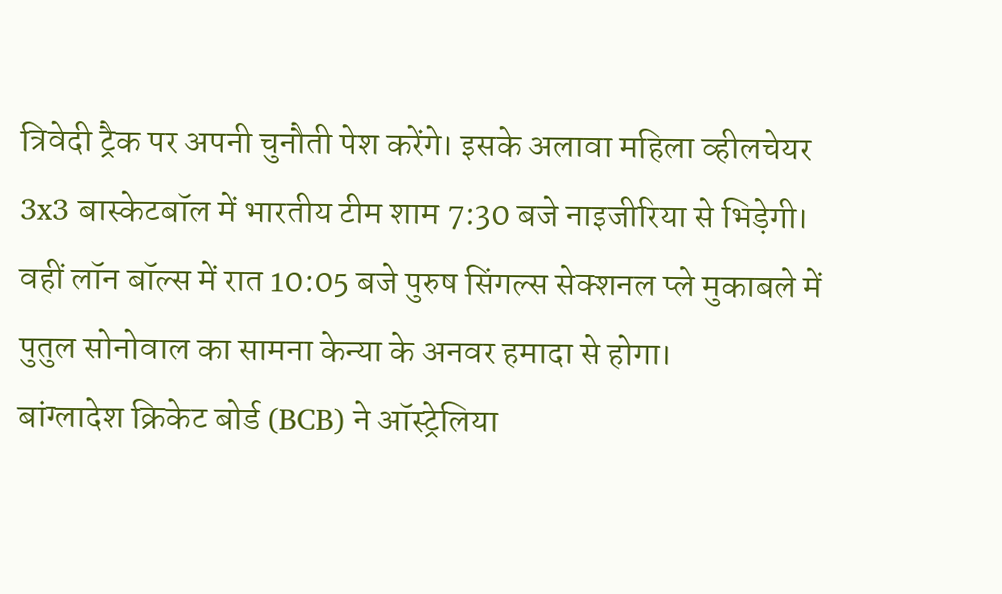त्रिवेदी ट्रैक पर अपनी चुनौती पेश करेंगे। इसके अलावा महिला व्हीलचेयर 3x3 बास्केटबॉल में भारतीय टीम शाम 7:30 बजे नाइजीरिया से भिड़ेगी। वहीं लॉन बॉल्स में रात 10:05 बजे पुरुष सिंगल्स सेक्शनल प्ले मुकाबले में पुतुल सोनोवाल का सामना केन्या के अनवर हमादा से होगा।
बांग्लादेश क्रिकेट बोर्ड (BCB) ने ऑस्ट्रेलिया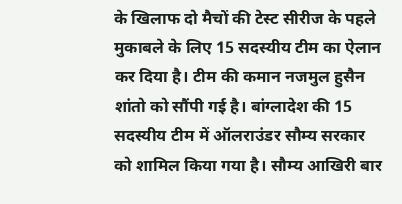के खिलाफ दो मैचों की टेस्ट सीरीज के पहले मुकाबले के लिए 15 सदस्यीय टीम का ऐलान कर दिया है। टीम की कमान नजमुल हुसैन शांतो को सौंपी गई है। बांग्लादेश की 15 सदस्यीय टीम में ऑलराउंडर सौम्य सरकार को शामिल किया गया है। सौम्य आखिरी बार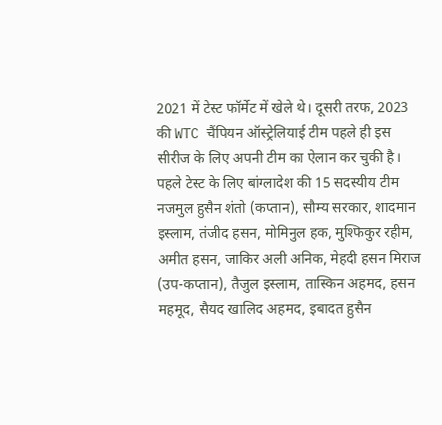2021 में टेस्ट फॉर्मेट में खेले थे। दूसरी तरफ, 2023 की WTC चैंपियन ऑस्ट्रेलियाई टीम पहले ही इस सीरीज के लिए अपनी टीम का ऐलान कर चुकी है। पहले टेस्ट के लिए बांग्लादेश की 15 सदस्यीय टीम नजमुल हुसैन शंतो (कप्तान), सौम्य सरकार, शादमान इस्लाम, तंजीद हसन, मोमिनुल हक, मुश्फिकुर रहीम, अमीत हसन, जाकिर अली अनिक, मेहदी हसन मिराज (उप-कप्तान), तैजुल इस्लाम, तास्किन अहमद, हसन महमूद, सैयद खालिद अहमद, इबादत हुसैन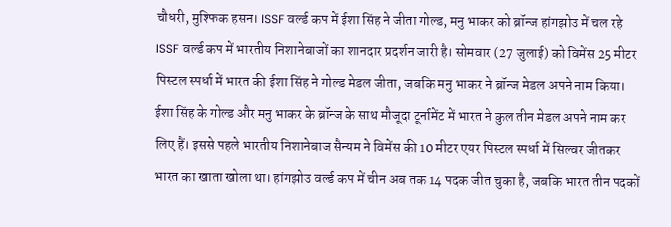चौधरी, मुश्फिक हसन। ISSF वर्ल्ड कप में ईशा सिंह ने जीता गोल्ड, मनु भाकर को ब्रॉन्ज हांगझोउ में चल रहे ISSF वर्ल्ड कप में भारतीय निशानेबाजों का शानदार प्रदर्शन जारी है। सोमवार (27 जुलाई) को विमेंस 25 मीटर पिस्टल स्पर्धा में भारत की ईशा सिंह ने गोल्ड मेडल जीता, जबकि मनु भाकर ने ब्रॉन्ज मेडल अपने नाम किया। ईशा सिंह के गोल्ड और मनु भाकर के ब्रॉन्ज के साथ मौजूदा टूर्नामेंट में भारत ने कुल तीन मेडल अपने नाम कर लिए हैं। इससे पहले भारतीय निशानेबाज सैन्यम ने विमेंस की 10 मीटर एयर पिस्टल स्पर्धा में सिल्वर जीतकर भारत का खाता खोला था। हांगझोउ वर्ल्ड कप में चीन अब तक 14 पदक जीत चुका है, जबकि भारत तीन पदकों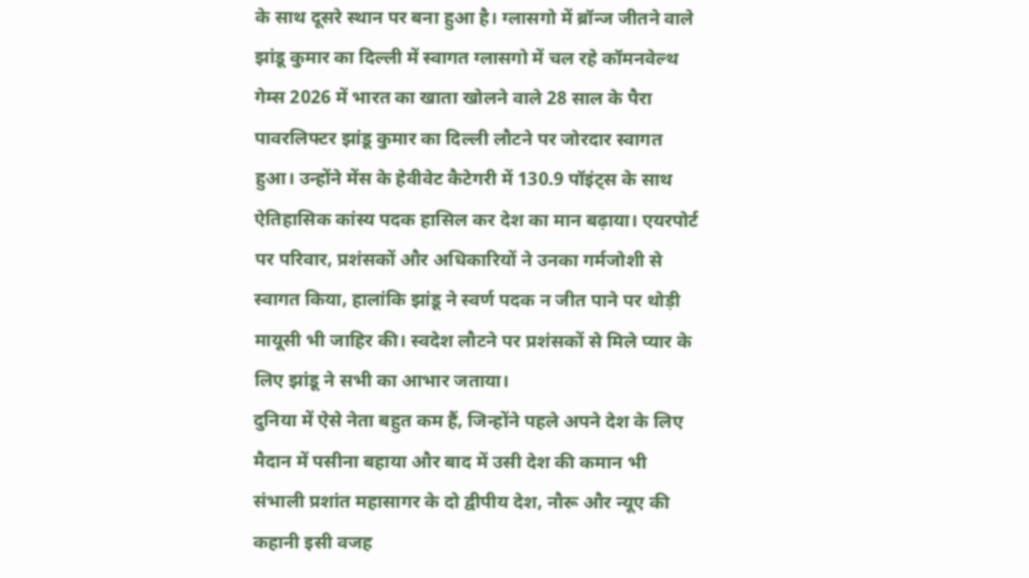के साथ दूसरे स्थान पर बना हुआ है। ग्लासगो में ब्रॉन्ज जीतने वाले झांडू कुमार का दिल्ली में स्वागत ग्लासगो में चल रहे कॉमनवेल्थ गेम्स 2026 में भारत का खाता खोलने वाले 28 साल के पैरा पावरलिफ्टर झांडू कुमार का दिल्ली लौटने पर जोरदार स्वागत हुआ। उन्होंने मेंस के हेवीवेट कैटेगरी में 130.9 पॉइंट्स के साथ ऐतिहासिक कांस्य पदक हासिल कर देश का मान बढ़ाया। एयरपोर्ट पर परिवार, प्रशंसकों और अधिकारियों ने उनका गर्मजोशी से स्वागत किया, हालांकि झांडू ने स्वर्ण पदक न जीत पाने पर थोड़ी मायूसी भी जाहिर की। स्वदेश लौटने पर प्रशंसकों से मिले प्यार के लिए झांडू ने सभी का आभार जताया।
दुनिया में ऐसे नेता बहुत कम हैं, जिन्होंने पहले अपने देश के लिए मैदान में पसीना बहाया और बाद में उसी देश की कमान भी संभाली प्रशांत महासागर के दो द्वीपीय देश, नौरू और न्यूए की कहानी इसी वजह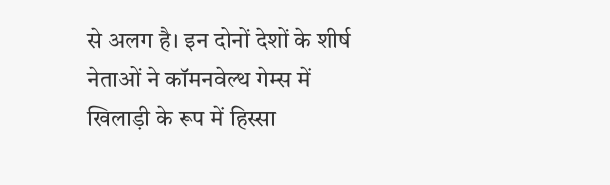से अलग है। इन दोनों देशों के शीर्ष नेताओं ने कॉमनवेल्थ गेम्स में खिलाड़ी के रूप में हिस्सा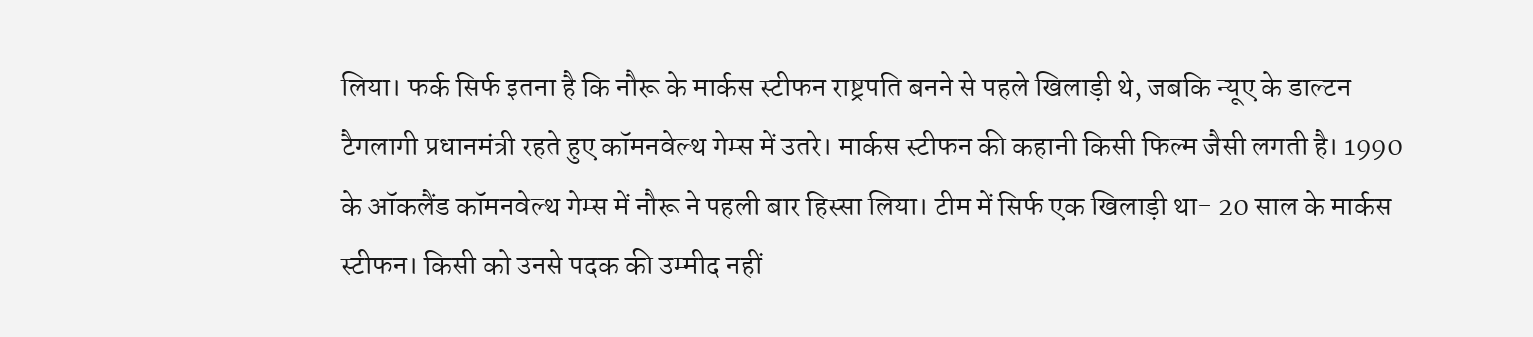लिया। फर्क सिर्फ इतना है कि नौरू के मार्कस स्टीफन राष्ट्रपति बनने से पहले खिलाड़ी थे, जबकि न्यूए के डाल्टन टैगलागी प्रधानमंत्री रहते हुए कॉमनवेल्थ गेम्स में उतरे। मार्कस स्टीफन की कहानी किसी फिल्म जैसी लगती है। 1990 के ऑकलैंड कॉमनवेल्थ गेम्स में नौरू ने पहली बार हिस्सा लिया। टीम में सिर्फ एक खिलाड़ी था- 20 साल के मार्कस स्टीफन। किसी को उनसे पदक की उम्मीद नहीं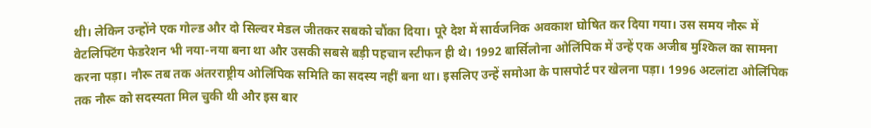थी। लेकिन उन्होंने एक गोल्ड और दो सिल्वर मेडल जीतकर सबको चौंका दिया। पूरे देश में सार्वजनिक अवकाश घोषित कर दिया गया। उस समय नौरू में वेटलिफ्टिंग फेडरेशन भी नया-नया बना था और उसकी सबसे बड़ी पहचान स्टीफन ही थे। 1992 बार्सिलोना ओलिंपिक में उन्हें एक अजीब मुश्किल का सामना करना पड़ा। नौरू तब तक अंतरराष्ट्रीय ओलिंपिक समिति का सदस्य नहीं बना था। इसलिए उन्हें समोआ के पासपोर्ट पर खेलना पड़ा। 1996 अटलांटा ओलिंपिक तक नौरू को सदस्यता मिल चुकी थी और इस बार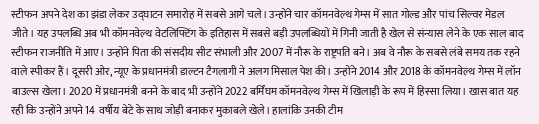स्टीफन अपने देश का झंडा लेकर उद्घाटन समारोह में सबसे आगे चले। उन्होंने चार कॉमनवेल्थ गेम्स में सात गोल्ड और पांच सिल्वर मेडल जीते। यह उपलब्धि अब भी कॉमनवेल्थ वेटलिफ्टिंग के इतिहास में सबसे बड़ी उपलब्धियों में गिनी जाती है खेल से संन्यास लेने के एक साल बाद स्टीफन राजनीति में आए। उन्होंने पिता की संसदीय सीट संभाली और 2007 में नौरू के राष्ट्रपति बने। अब वे नौरू के सबसे लंबे समय तक रहने वाले स्पीकर हैं। दूसरी ओर, न्यूए के प्रधानमंत्री डाल्टन टैगलागी ने अलग मिसाल पेश की। उन्होंने 2014 और 2018 के कॉमनवेल्थ गेम्स में लॉन बाउल्स खेला। 2020 में प्रधानमंत्री बनने के बाद भी उन्होंने 2022 बर्मिंघम कॉमनवेल्थ गेम्स में खिलाड़ी के रूप में हिस्सा लिया। खास बात यह रही कि उन्होंने अपने 14 वर्षीय बेटे के साथ जोड़ी बनाकर मुकाबले खेले। हालांकि उनकी टीम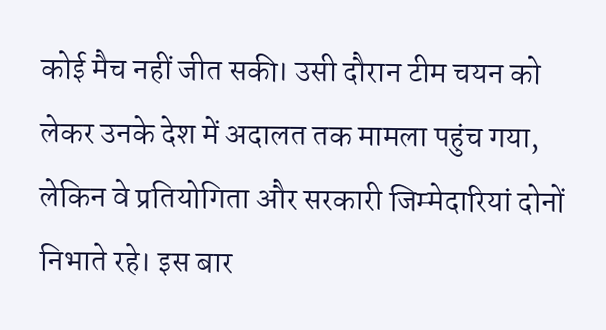कोई मैच नहीं जीत सकी। उसी दौरान टीम चयन को लेकर उनके देश में अदालत तक मामला पहुंच गया, लेकिन वे प्रतियोगिता और सरकारी जिम्मेदारियां दोनों निभाते रहे। इस बार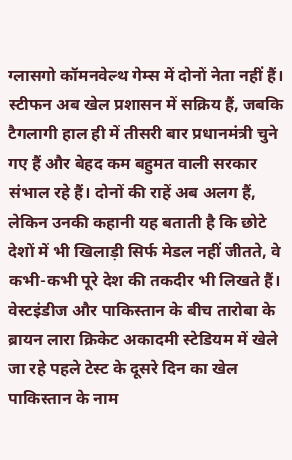ग्लासगो कॉमनवेल्थ गेम्स में दोनों नेता नहीं हैं। स्टीफन अब खेल प्रशासन में सक्रिय हैं, जबकि टैगलागी हाल ही में तीसरी बार प्रधानमंत्री चुने गए हैं और बेहद कम बहुमत वाली सरकार संभाल रहे हैं। दोनों की राहें अब अलग हैं, लेकिन उनकी कहानी यह बताती है कि छोटे देशों में भी खिलाड़ी सिर्फ मेडल नहीं जीतते, वे कभी-कभी पूरे देश की तकदीर भी लिखते हैं।
वेस्टइंडीज और पाकिस्तान के बीच तारोबा के ब्रायन लारा क्रिकेट अकादमी स्टेडियम में खेले जा रहे पहले टेस्ट के दूसरे दिन का खेल पाकिस्तान के नाम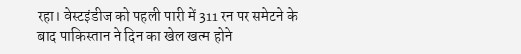रहा। वेस्टइंडीज को पहली पारी में 311 रन पर समेटने के बाद पाकिस्तान ने दिन का खेल खत्म होने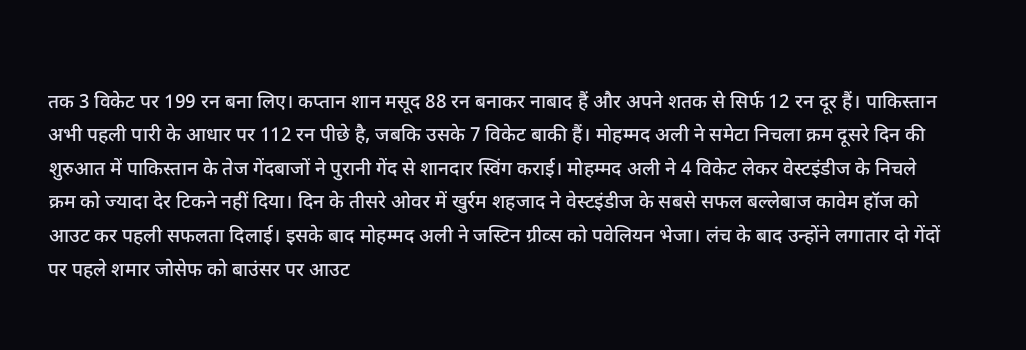तक 3 विकेट पर 199 रन बना लिए। कप्तान शान मसूद 88 रन बनाकर नाबाद हैं और अपने शतक से सिर्फ 12 रन दूर हैं। पाकिस्तान अभी पहली पारी के आधार पर 112 रन पीछे है, जबकि उसके 7 विकेट बाकी हैं। मोहम्मद अली ने समेटा निचला क्रम दूसरे दिन की शुरुआत में पाकिस्तान के तेज गेंदबाजों ने पुरानी गेंद से शानदार स्विंग कराई। मोहम्मद अली ने 4 विकेट लेकर वेस्टइंडीज के निचले क्रम को ज्यादा देर टिकने नहीं दिया। दिन के तीसरे ओवर में खुर्रम शहजाद ने वेस्टइंडीज के सबसे सफल बल्लेबाज कावेम हॉज को आउट कर पहली सफलता दिलाई। इसके बाद मोहम्मद अली ने जस्टिन ग्रीव्स को पवेलियन भेजा। लंच के बाद उन्होंने लगातार दो गेंदों पर पहले शमार जोसेफ को बाउंसर पर आउट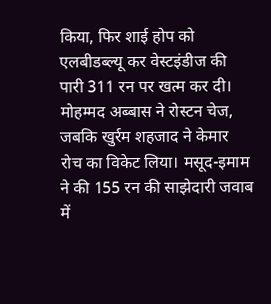किया, फिर शाई होप को एलबीडब्ल्यू कर वेस्टइंडीज की पारी 311 रन पर खत्म कर दी। मोहम्मद अब्बास ने रोस्टन चेज, जबकि खुर्रम शहजाद ने केमार रोच का विकेट लिया। मसूद-इमाम ने की 155 रन की साझेदारी जवाब में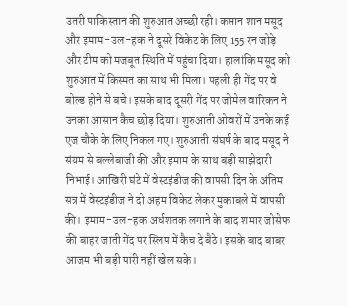उतरी पाकिस्तान की शुरुआत अच्छी रही। कप्तान शान मसूद और इमाम-उल-हक ने दूसरे विकेट के लिए 155 रन जोड़े और टीम को मजबूत स्थिति में पहुंचा दिया। हालांकि मसूद को शुरुआत में किस्मत का साथ भी मिला। पहली ही गेंद पर वे बोल्ड होने से बचे। इसके बाद दूसरी गेंद पर जोमेल वारिकन ने उनका आसान कैच छोड़ दिया। शुरुआती ओवरों में उनके कई एज चौके के लिए निकल गए। शुरुआती संघर्ष के बाद मसूद ने संयम से बल्लेबाजी की और इमाम के साथ बड़ी साझेदारी निभाई। आखिरी घंटे में वेस्टइंडीज की वापसी दिन के अंतिम सत्र में वेस्टइंडीज ने दो अहम विकेट लेकर मुकाबले में वापसी की। इमाम-उल-हक अर्धशतक लगाने के बाद शमार जोसेफ की बाहर जाती गेंद पर स्लिप में कैच दे बैठे। इसके बाद बाबर आजम भी बड़ी पारी नहीं खेल सके।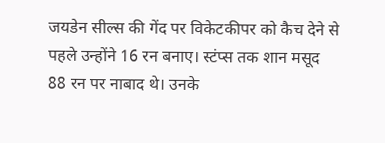जयडेन सील्स की गेंद पर विकेटकीपर को कैच देने से पहले उन्होंने 16 रन बनाए। स्टंप्स तक शान मसूद 88 रन पर नाबाद थे। उनके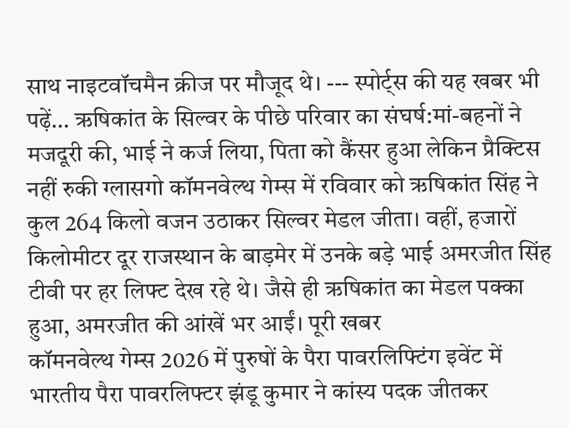साथ नाइटवॉचमैन क्रीज पर मौजूद थे। --- स्पोर्ट्स की यह खबर भी पढ़ें… ऋषिकांत के सिल्वर के पीछे परिवार का संघर्ष:मां-बहनों ने मजदूरी की, भाई ने कर्ज लिया, पिता को कैंसर हुआ लेकिन प्रैक्टिस नहीं रुकी ग्लासगो कॉमनवेल्थ गेम्स में रविवार को ऋषिकांत सिंह ने कुल 264 किलो वजन उठाकर सिल्वर मेडल जीता। वहीं, हजारों किलोमीटर दूर राजस्थान के बाड़मेर में उनके बड़े भाई अमरजीत सिंह टीवी पर हर लिफ्ट देख रहे थे। जैसे ही ऋषिकांत का मेडल पक्का हुआ, अमरजीत की आंखें भर आईं। पूरी खबर
कॉमनवेल्थ गेम्स 2026 में पुरुषों के पैरा पावरलिफ्टिंग इवेंट में भारतीय पैरा पावरलिफ्टर झंडू कुमार ने कांस्य पदक जीतकर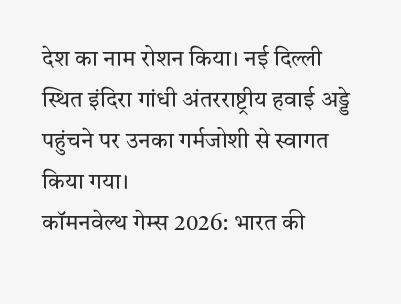देश का नाम रोशन किया। नई दिल्ली स्थित इंदिरा गांधी अंतरराष्ट्रीय हवाई अड्डे पहुंचने पर उनका गर्मजोशी से स्वागत किया गया।
कॉमनवेल्थ गेम्स 2026: भारत की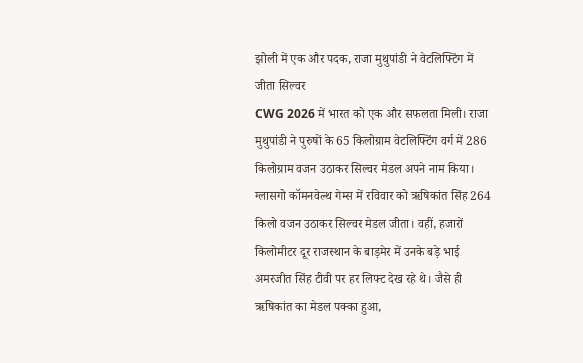झोली में एक और पदक, राजा मुथुपांडी ने वेटलिफ्टिंग में जीता सिल्वर
CWG 2026 में भारत को एक और सफलता मिली। राजा मुथुपांडी ने पुरुषों के 65 किलोग्राम वेटलिफ्टिंग वर्ग में 286 किलोग्राम वजन उठाकर सिल्वर मेडल अपने नाम किया।
ग्लासगो कॉमनवेल्थ गेम्स में रविवार को ऋषिकांत सिंह 264 किलो वजन उठाकर सिल्वर मेडल जीता। वहीं, हजारों किलोमीटर दूर राजस्थान के बाड़मेर में उनके बड़े भाई अमरजीत सिंह टीवी पर हर लिफ्ट देख रहे थे। जैसे ही ऋषिकांत का मेडल पक्का हुआ,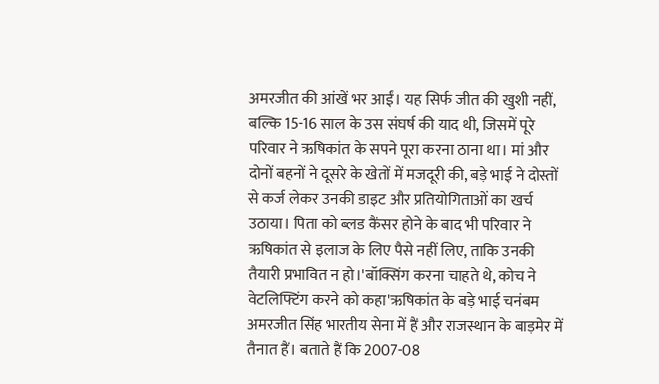अमरजीत की आंखें भर आईं। यह सिर्फ जीत की खुशी नहीं, बल्कि 15-16 साल के उस संघर्ष की याद थी, जिसमें पूरे परिवार ने ऋषिकांत के सपने पूरा करना ठाना था। मां और दोनों बहनों ने दूसरे के खेतों में मजदूरी की, बड़े भाई ने दोस्तों से कर्ज लेकर उनकी डाइट और प्रतियोगिताओं का खर्च उठाया। पिता को ब्लड कैंसर होने के बाद भी परिवार ने ऋषिकांत से इलाज के लिए पैसे नहीं लिए, ताकि उनकी तैयारी प्रभावित न हो।'बॉक्सिंग करना चाहते थे, कोच ने वेटलिफ्टिंग करने को कहा'ऋषिकांत के बड़े भाई चनंबम अमरजीत सिंह भारतीय सेना में हैं और राजस्थान के बाड़मेर में तैनात हैं। बताते हैं कि 2007-08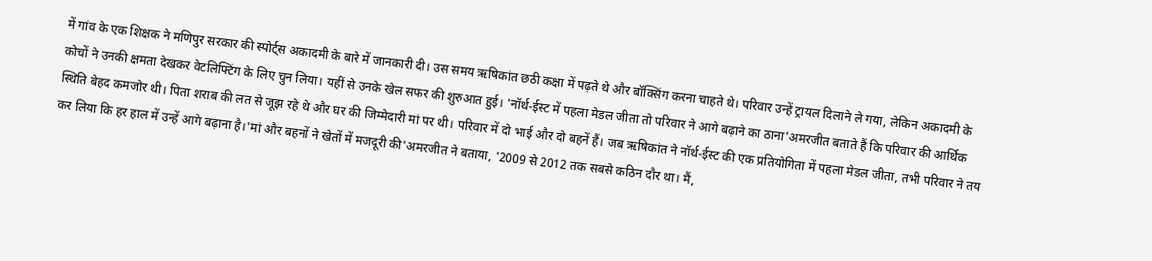में गांव के एक शिक्षक ने मणिपुर सरकार की स्पोर्ट्स अकादमी के बारे में जानकारी दी। उस समय ऋषिकांत छठी कक्षा में पढ़ते थे और बॉक्सिंग करना चाहते थे। परिवार उन्हें ट्रायल दिलाने ले गया, लेकिन अकादमी के कोचों ने उनकी क्षमता देखकर वेटलिफ्टिंग के लिए चुन लिया। यहीं से उनके खेल सफर की शुरुआत हुई। 'नॉर्थ-ईस्ट में पहला मेडल जीता तो परिवार ने आगे बढ़ाने का ठाना'अमरजीत बताते हैं कि परिवार की आर्थिक स्थिति बेहद कमजोर थी। पिता शराब की लत से जूझ रहे थे और घर की जिम्मेदारी मां पर थी। परिवार में दो भाई और दो बहनें हैं। जब ऋषिकांत ने नॉर्थ-ईस्ट की एक प्रतियोगिता में पहला मेडल जीता, तभी परिवार ने तय कर लिया कि हर हाल में उन्हें आगे बढ़ाना है।'मां और बहनों ने खेतों में मजदूरी की'अमरजीत ने बताया, '2009 से 2012 तक सबसे कठिन दौर था। मैं,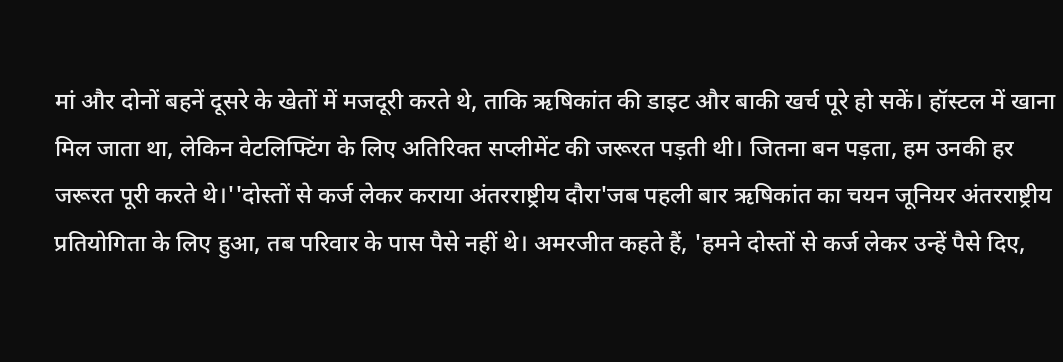मां और दोनों बहनें दूसरे के खेतों में मजदूरी करते थे, ताकि ऋषिकांत की डाइट और बाकी खर्च पूरे हो सकें। हॉस्टल में खाना मिल जाता था, लेकिन वेटलिफ्टिंग के लिए अतिरिक्त सप्लीमेंट की जरूरत पड़ती थी। जितना बन पड़ता, हम उनकी हर जरूरत पूरी करते थे।''दोस्तों से कर्ज लेकर कराया अंतरराष्ट्रीय दौरा'जब पहली बार ऋषिकांत का चयन जूनियर अंतरराष्ट्रीय प्रतियोगिता के लिए हुआ, तब परिवार के पास पैसे नहीं थे। अमरजीत कहते हैं, 'हमने दोस्तों से कर्ज लेकर उन्हें पैसे दिए,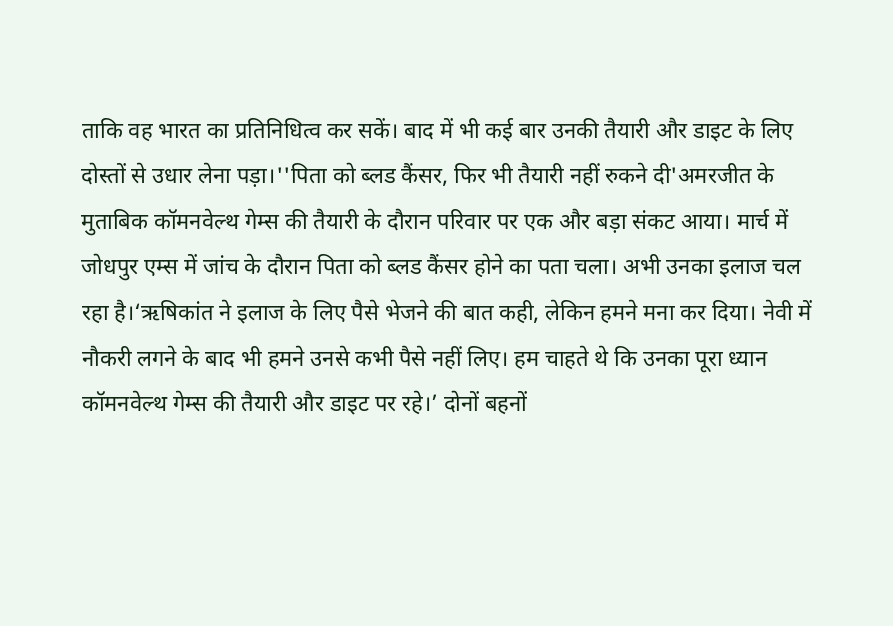ताकि वह भारत का प्रतिनिधित्व कर सकें। बाद में भी कई बार उनकी तैयारी और डाइट के लिए दोस्तों से उधार लेना पड़ा।''पिता को ब्लड कैंसर, फिर भी तैयारी नहीं रुकने दी'अमरजीत के मुताबिक कॉमनवेल्थ गेम्स की तैयारी के दौरान परिवार पर एक और बड़ा संकट आया। मार्च में जोधपुर एम्स में जांच के दौरान पिता को ब्लड कैंसर होने का पता चला। अभी उनका इलाज चल रहा है।‘ऋषिकांत ने इलाज के लिए पैसे भेजने की बात कही, लेकिन हमने मना कर दिया। नेवी में नौकरी लगने के बाद भी हमने उनसे कभी पैसे नहीं लिए। हम चाहते थे कि उनका पूरा ध्यान कॉमनवेल्थ गेम्स की तैयारी और डाइट पर रहे।’ दोनों बहनों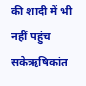की शादी में भी नहीं पहुंच सकेऋषिकांत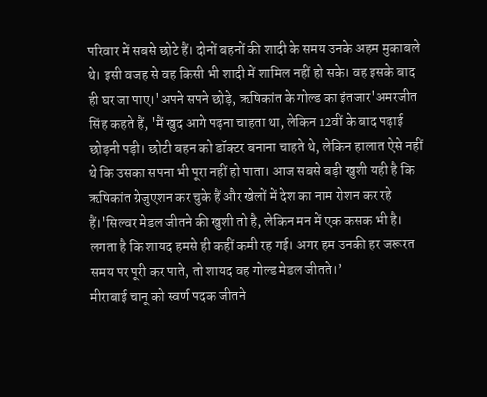परिवार में सबसे छोटे हैं। दोनों बहनों की शादी के समय उनके अहम मुकाबले थे। इसी वजह से वह किसी भी शादी में शामिल नहीं हो सके। वह इसके बाद ही घर जा पाए।'अपने सपने छोड़े, ऋषिकांत के गोल्ड का इंतजार'अमरजीत सिंह कहते हैं, 'मैं खुद आगे पढ़ना चाहता था, लेकिन 12वीं के बाद पढ़ाई छोड़नी पड़ी। छोटी बहन को डॉक्टर बनाना चाहते थे, लेकिन हालात ऐसे नहीं थे कि उसका सपना भी पूरा नहीं हो पाता। आज सबसे बड़ी खुशी यही है कि ऋषिकांत ग्रेजुएशन कर चुके हैं और खेलों में देश का नाम रोशन कर रहे हैं।'सिल्वर मेडल जीतने की खुशी तो है, लेकिन मन में एक कसक भी है। लगता है कि शायद हमसे ही कहीं कमी रह गई। अगर हम उनकी हर जरूरत समय पर पूरी कर पाते, तो शायद वह गोल्ड मेडल जीतते।’
मीराबाई चानू को स्वर्ण पदक जीतने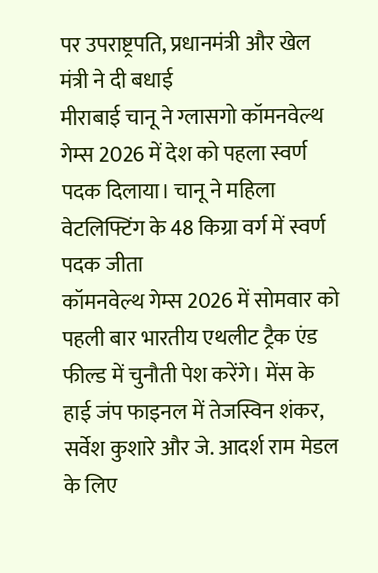पर उपराष्ट्रपति, प्रधानमंत्री और खेल मंत्री ने दी बधाई
मीराबाई चानू ने ग्लासगो कॉमनवेल्थ गेम्स 2026 में देश को पहला स्वर्ण पदक दिलाया। चानू ने महिला वेटलिफ्टिंग के 48 किग्रा वर्ग में स्वर्ण पदक जीता
कॉमनवेल्थ गेम्स 2026 में सोमवार को पहली बार भारतीय एथलीट ट्रैक एंड फील्ड में चुनौती पेश करेंगे। मेंस के हाई जंप फाइनल में तेजस्विन शंकर, सर्वेश कुशारे और जे. आदर्श राम मेडल के लिए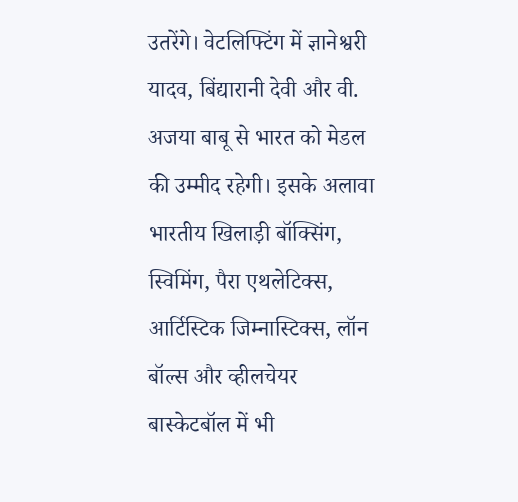उतरेंगे। वेटलिफ्टिंग में ज्ञानेश्वरी यादव, बिंद्यारानी देवी और वी. अजया बाबू से भारत को मेडल की उम्मीद रहेगी। इसके अलावा भारतीय खिलाड़ी बॉक्सिंग, स्विमिंग, पैरा एथलेटिक्स, आर्टिस्टिक जिम्नास्टिक्स, लॉन बॉल्स और व्हीलचेयर बास्केटबॉल में भी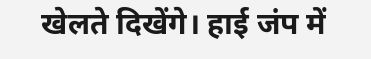खेलते दिखेंगे। हाई जंप में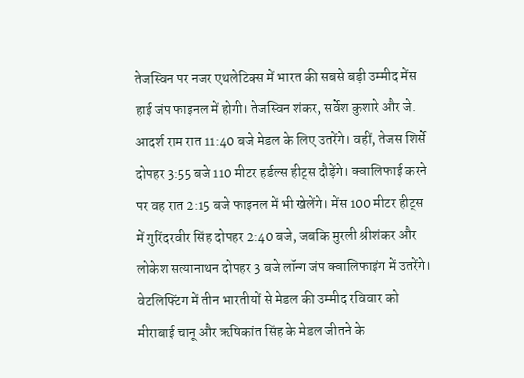तेजस्विन पर नजर एथलेटिक्स में भारत की सबसे बड़ी उम्मीद मेंस हाई जंप फाइनल में होगी। तेजस्विन शंकर, सर्वेश कुशारे और जे. आदर्श राम रात 11:40 बजे मेडल के लिए उतरेंगे। वहीं, तेजस शिर्से दोपहर 3:55 बजे 110 मीटर हर्डल्स हीट्स दौड़ेंगे। क्वालिफाई करने पर वह रात 2:15 बजे फाइनल में भी खेलेंगे। मेंस 100 मीटर हीट्स में गुरिंदरवीर सिंह दोपहर 2:40 बजे, जबकि मुरली श्रीशंकर और लोकेश सत्यानाथन दोपहर 3 बजे लॉन्ग जंप क्वालिफाइंग में उतरेंगे। वेटलिफ्टिंग में तीन भारतीयों से मेडल की उम्मीद रविवार को मीराबाई चानू और ऋषिकांत सिंह के मेडल जीतने के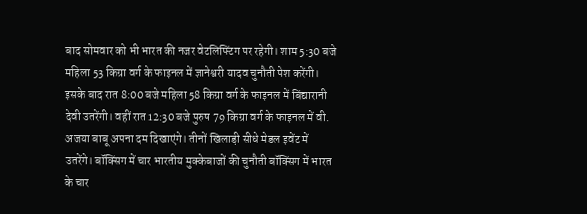बाद सोमवार को भी भारत की नजर वेटलिफ्टिंग पर रहेगी। शाम 5:30 बजे महिला 53 किग्रा वर्ग के फाइनल में ज्ञानेश्वरी यादव चुनौती पेश करेंगी। इसके बाद रात 8:00 बजे महिला 58 किग्रा वर्ग के फाइनल में बिंद्यारानी देवी उतरेंगी। वहीं रात 12:30 बजे पुरुष 79 किग्रा वर्ग के फाइनल में वी. अजया बाबू अपना दम दिखाएंगे। तीनों खिलाड़ी सीधे मेडल इवेंट में उतरेंगे। बॉक्सिंग में चार भारतीय मुक्केबाजों की चुनौती बॉक्सिंग में भारत के चार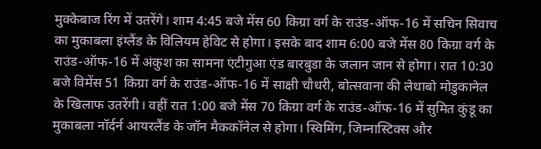मुक्केबाज रिंग में उतरेंगे। शाम 4:45 बजे मेंस 60 किग्रा वर्ग के राउंड-ऑफ-16 में सचिन सिवाच का मुकाबला इंग्लैंड के विलियम हेविट से होगा। इसके बाद शाम 6:00 बजे मेंस 80 किग्रा वर्ग के राउंड-ऑफ-16 में अंकुश का सामना एंटीगुआ एंड बारबुडा के जलान जान से होगा। रात 10:30 बजे विमेंस 51 किग्रा वर्ग के राउंड-ऑफ-16 में साक्षी चौधरी, बोत्सवाना की लेथाबो मोडुकानेल के खिलाफ उतरेंगी। वहीं रात 1:00 बजे मेंस 70 किग्रा वर्ग के राउंड-ऑफ-16 में सुमित कुंडू का मुकाबला नॉर्दर्न आयरलैंड के जॉन मैककॉनेल से होगा। स्विमिंग, जिम्नास्टिक्स और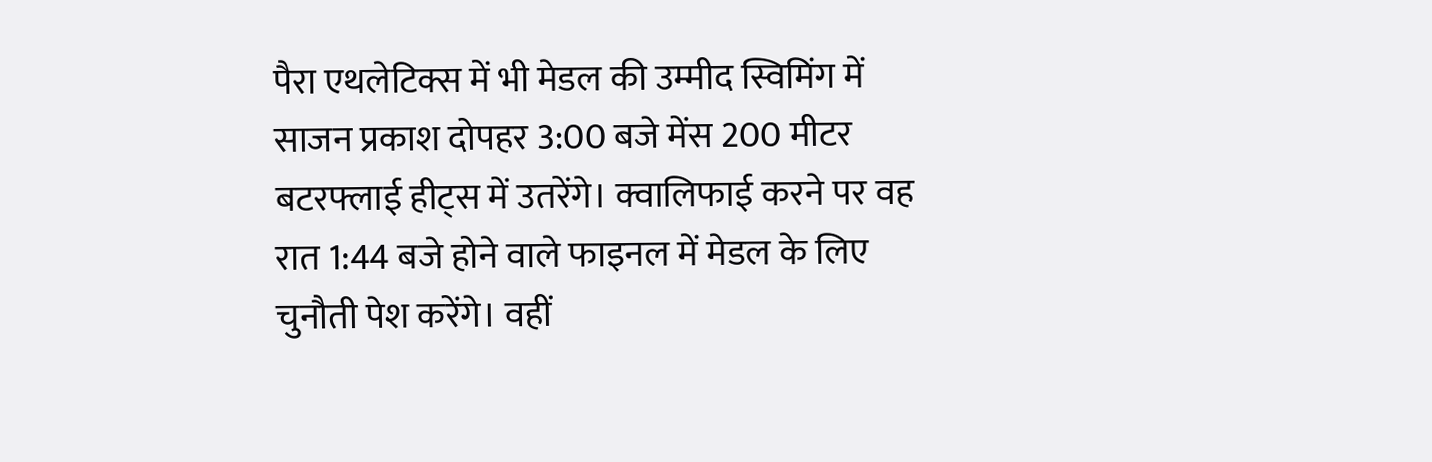पैरा एथलेटिक्स में भी मेडल की उम्मीद स्विमिंग में साजन प्रकाश दोपहर 3:00 बजे मेंस 200 मीटर बटरफ्लाई हीट्स में उतरेंगे। क्वालिफाई करने पर वह रात 1:44 बजे होने वाले फाइनल में मेडल के लिए चुनौती पेश करेंगे। वहीं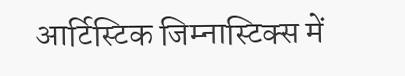आर्टिस्टिक जिम्नास्टिक्स में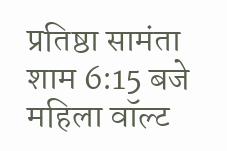प्रतिष्ठा सामंता शाम 6:15 बजे महिला वॉल्ट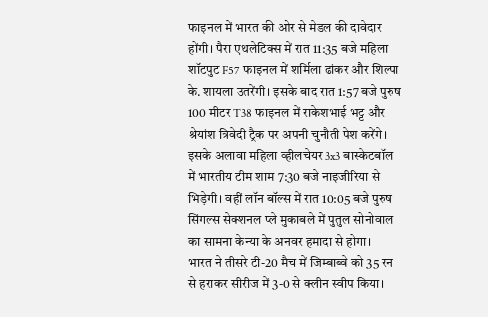फाइनल में भारत की ओर से मेडल की दावेदार होंगी। पैरा एथलेटिक्स में रात 11:35 बजे महिला शॉटपुट F57 फाइनल में शर्मिला ढांकर और शिल्पा के. शायला उतरेंगी। इसके बाद रात 1:57 बजे पुरुष 100 मीटर T38 फाइनल में राकेशभाई भट्ट और श्रेयांश त्रिवेदी ट्रैक पर अपनी चुनौती पेश करेंगे। इसके अलावा महिला व्हीलचेयर 3x3 बास्केटबॉल में भारतीय टीम शाम 7:30 बजे नाइजीरिया से भिड़ेगी। वहीं लॉन बॉल्स में रात 10:05 बजे पुरुष सिंगल्स सेक्शनल प्ले मुकाबले में पुतुल सोनोवाल का सामना केन्या के अनवर हमादा से होगा।
भारत ने तीसरे टी-20 मैच में जिम्बाब्वे को 35 रन से हराकर सीरीज में 3-0 से क्लीन स्वीप किया।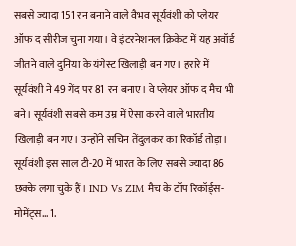सबसे ज्यादा 151 रन बनाने वाले वैभव सूर्यवंशी को प्लेयर ऑफ द सीरीज चुना गया। वे इंटरनेशनल क्रिकेट में यह अवॉर्ड जीतने वाले दुनिया के यंगेस्ट खिलाड़ी बन गए। हरारे में सूर्यवंशी ने 49 गेंद पर 81 रन बनाए। वे प्लेयर ऑफ द मैच भी बने। सूर्यवंशी सबसे कम उम्र में ऐसा करने वाले भारतीय खिलाड़ी बन गए। उन्होंने सचिन तेंदुलकर का रिकॉर्ड तोड़ा। सूर्यवंशी इस साल टी-20 में भारत के लिए सबसे ज्यादा 86 छक्के लगा चुके हैं। IND Vs ZIM मैच के टॉप रिकॉर्ड्स-मोमेंट्स… 1.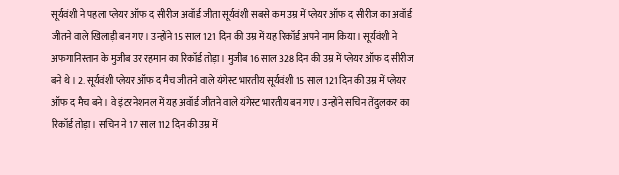सूर्यवंशी ने पहला प्लेयर ऑफ द सीरीज अवॉर्ड जीता सूर्यवंशी सबसे कम उम्र में प्लेयर ऑफ द सीरीज का अवॉर्ड जीतने वाले खिलाड़ी बन गए। उन्होंने 15 साल 121 दिन की उम्र में यह रिकॉर्ड अपने नाम किया। सूर्यवंशी ने अफगानिस्तान के मुजीब उर रहमान का रिकॉर्ड तोड़ा। मुजीब 16 साल 328 दिन की उम्र में प्लेयर ऑफ द सीरीज बने थे। 2. सूर्यवंशी प्लेयर ऑफ द मैच जीतने वाले यंगेस्ट भारतीय सूर्यवंशी 15 साल 121 दिन की उम्र में प्लेयर ऑफ द मैच बने। वे इंटरनेशनल में यह अवॉर्ड जीतने वाले यंगेस्ट भारतीय बन गए। उन्होंने सचिन तेंदुलकर का रिकॉर्ड तोड़ा। सचिन ने 17 साल 112 दिन की उम्र में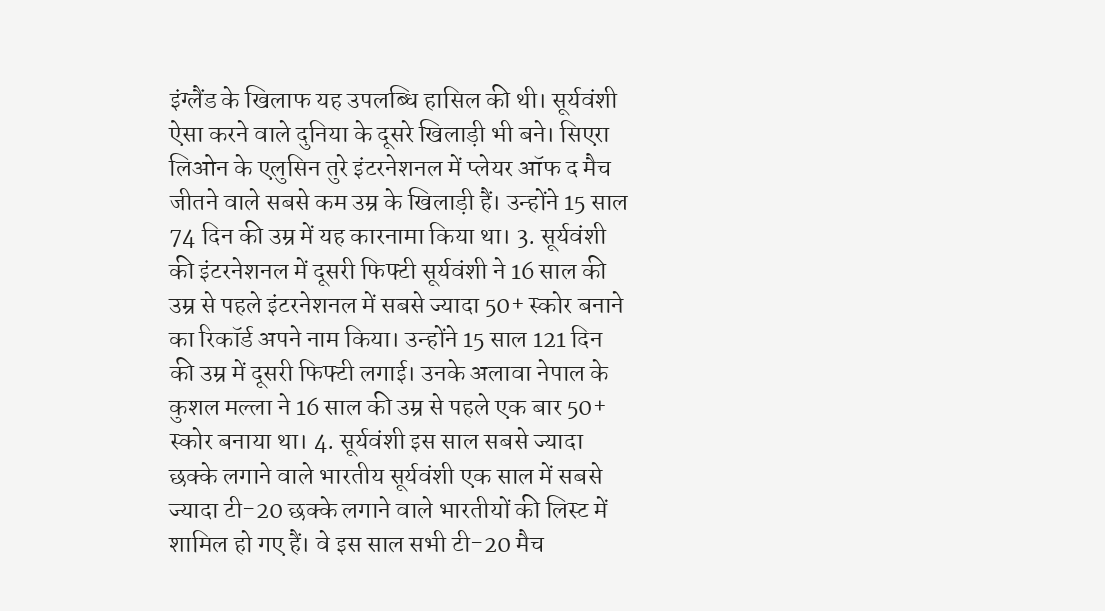इंग्लैंड के खिलाफ यह उपलब्धि हासिल की थी। सूर्यवंशी ऐसा करने वाले दुनिया के दूसरे खिलाड़ी भी बने। सिएरा लिओन के एलुसिन तुरे इंटरनेशनल में प्लेयर ऑफ द मैच जीतने वाले सबसे कम उम्र के खिलाड़ी हैं। उन्होंने 15 साल 74 दिन की उम्र में यह कारनामा किया था। 3. सूर्यवंशी की इंटरनेशनल में दूसरी फिफ्टी सूर्यवंशी ने 16 साल की उम्र से पहले इंटरनेशनल में सबसे ज्यादा 50+ स्कोर बनाने का रिकॉर्ड अपने नाम किया। उन्होंने 15 साल 121 दिन की उम्र में दूसरी फिफ्टी लगाई। उनके अलावा नेपाल के कुशल मल्ला ने 16 साल की उम्र से पहले एक बार 50+ स्कोर बनाया था। 4. सूर्यवंशी इस साल सबसे ज्यादा छक्के लगाने वाले भारतीय सूर्यवंशी एक साल में सबसे ज्यादा टी-20 छक्के लगाने वाले भारतीयों की लिस्ट में शामिल हो गए हैं। वे इस साल सभी टी-20 मैच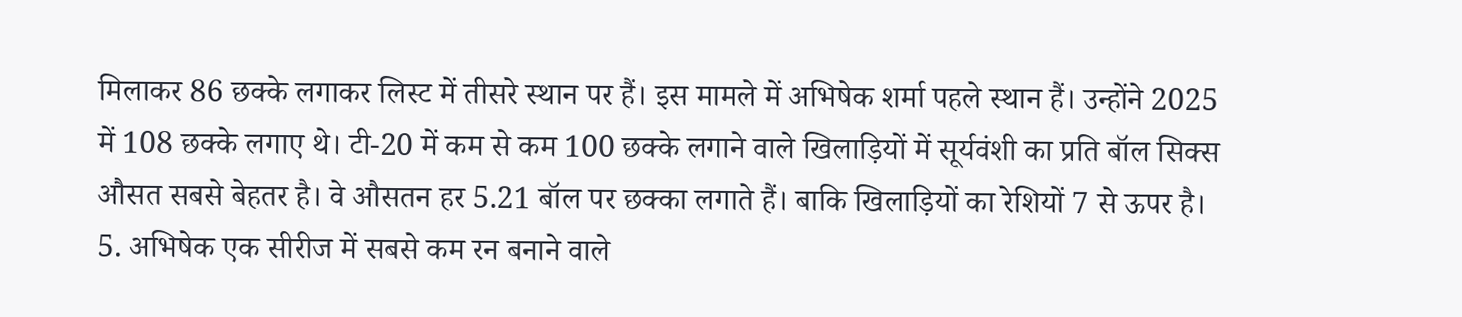मिलाकर 86 छक्के लगाकर लिस्ट में तीसरे स्थान पर हैं। इस मामले में अभिषेक शर्मा पहले स्थान हैं। उन्होंने 2025 में 108 छक्के लगाए थे। टी-20 में कम से कम 100 छक्के लगाने वाले खिलाड़ियों में सूर्यवंशी का प्रति बॉल सिक्स औसत सबसे बेहतर है। वे औसतन हर 5.21 बॉल पर छक्का लगाते हैं। बाकि खिलाड़ियों का रेशियों 7 से ऊपर है। 5. अभिषेक एक सीरीज में सबसे कम रन बनाने वाले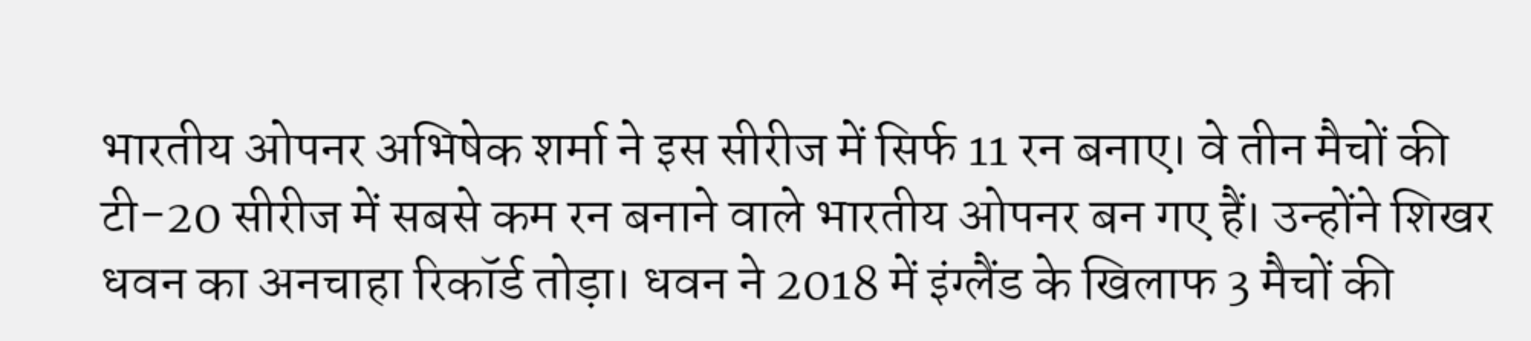भारतीय ओपनर अभिषेक शर्मा ने इस सीरीज में सिर्फ 11 रन बनाए। वे तीन मैचों की टी-20 सीरीज में सबसे कम रन बनाने वाले भारतीय ओपनर बन गए हैं। उन्होंने शिखर धवन का अनचाहा रिकॉर्ड तोड़ा। धवन ने 2018 में इंग्लैंड के खिलाफ 3 मैचों की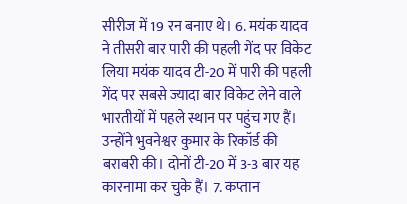सीरीज में 19 रन बनाए थे। 6. मयंक यादव ने तीसरी बार पारी की पहली गेंद पर विकेट लिया मयंक यादव टी-20 में पारी की पहली गेंद पर सबसे ज्यादा बार विकेट लेने वाले भारतीयों में पहले स्थान पर पहुंच गए हैं। उन्होंने भुवनेश्वर कुमार के रिकॉर्ड की बराबरी की। दोनों टी-20 में 3-3 बार यह कारनामा कर चुके हैं। 7. कप्तान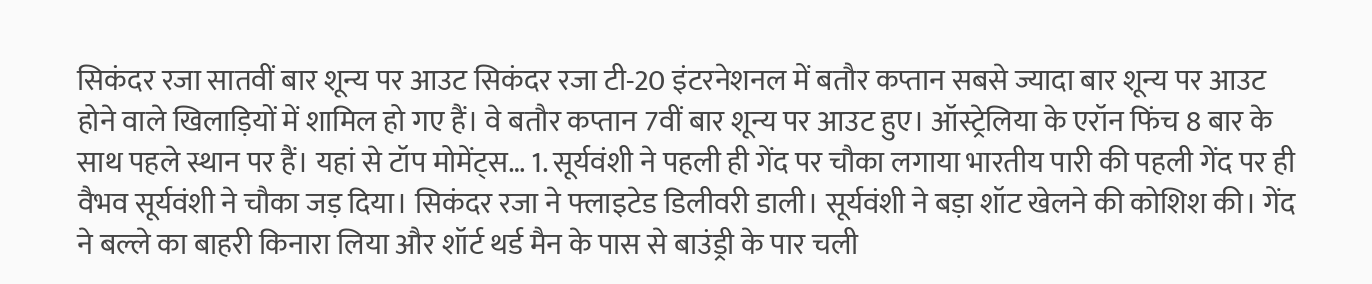सिकंदर रजा सातवीं बार शून्य पर आउट सिकंदर रजा टी-20 इंटरनेशनल में बतौर कप्तान सबसे ज्यादा बार शून्य पर आउट होने वाले खिलाड़ियों में शामिल हो गए हैं। वे बतौर कप्तान 7वीं बार शून्य पर आउट हुए। ऑस्ट्रेलिया के एरॉन फिंच 8 बार के साथ पहले स्थान पर हैं। यहां से टॉप मोमेंट्स… 1. सूर्यवंशी ने पहली ही गेंद पर चौका लगाया भारतीय पारी की पहली गेंद पर ही वैभव सूर्यवंशी ने चौका जड़ दिया। सिकंदर रजा ने फ्लाइटेड डिलीवरी डाली। सूर्यवंशी ने बड़ा शॉट खेलने की कोशिश की। गेंद ने बल्ले का बाहरी किनारा लिया और शॉर्ट थर्ड मैन के पास से बाउंड्री के पार चली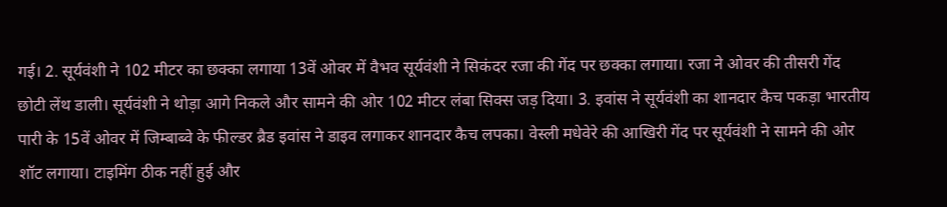गई। 2. सूर्यवंशी ने 102 मीटर का छक्का लगाया 13वें ओवर में वैभव सूर्यवंशी ने सिकंदर रजा की गेंद पर छक्का लगाया। रजा ने ओवर की तीसरी गेंद छोटी लेंथ डाली। सूर्यवंशी ने थोड़ा आगे निकले और सामने की ओर 102 मीटर लंबा सिक्स जड़ दिया। 3. इवांस ने सूर्यवंशी का शानदार कैच पकड़ा भारतीय पारी के 15वें ओवर में जिम्बाब्वे के फील्डर ब्रैड इवांस ने डाइव लगाकर शानदार कैच लपका। वेस्ली मधेवेरे की आखिरी गेंद पर सूर्यवंशी ने सामने की ओर शॉट लगाया। टाइमिंग ठीक नहीं हुई और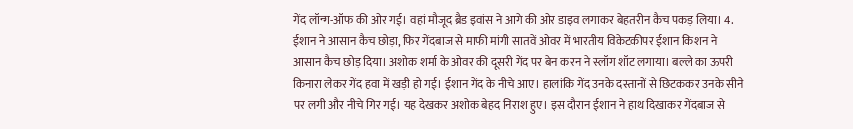गेंद लॉन्ग-ऑफ की ओर गई। वहां मौजूद ब्रैड इवांस ने आगे की ओर डाइव लगाकर बेहतरीन कैच पकड़ लिया। 4. ईशान ने आसान कैच छोड़ा, फिर गेंदबाज से माफी मांगी सातवें ओवर में भारतीय विकेटकीपर ईशान किशन ने आसान कैच छोड़ दिया। अशोक शर्मा के ओवर की दूसरी गेंद पर बेन करन ने स्लॉग शॉट लगाया। बल्ले का ऊपरी किनारा लेकर गेंद हवा में खड़ी हो गई। ईशान गेंद के नीचे आए। हालांकि गेंद उनके दस्तानों से छिटककर उनके सीने पर लगी और नीचे गिर गई। यह देखकर अशोक बेहद निराश हुए। इस दौरान ईशान ने हाथ दिखाकर गेंदबाज से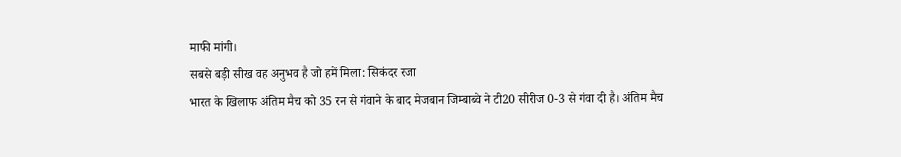माफी मांगी।
सबसे बड़ी सीख वह अनुभव है जो हमें मिला: सिकंदर रजा
भारत के खिलाफ अंतिम मैच को 35 रन से गंवाने के बाद मेजबान जिम्बाब्वे ने टी20 सीरीज 0-3 से गंवा दी है। अंतिम मैच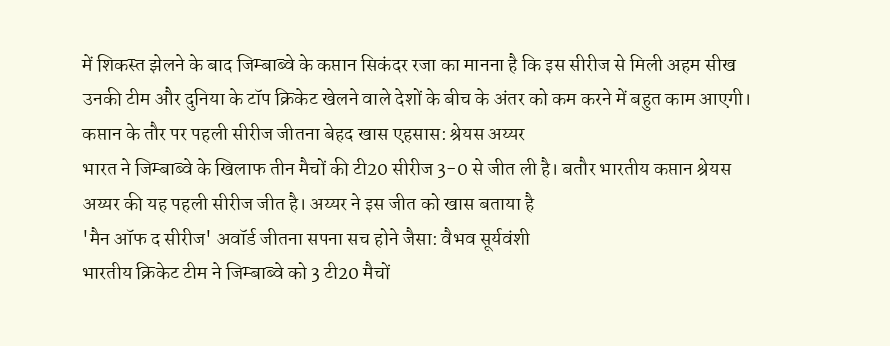में शिकस्त झेलने के बाद जिम्बाब्वे के कप्तान सिकंदर रजा का मानना है कि इस सीरीज से मिली अहम सीख उनकी टीम और दुनिया के टॉप क्रिकेट खेलने वाले देशों के बीच के अंतर को कम करने में बहुत काम आएगी।
कप्तान के तौर पर पहली सीरीज जीतना बेहद खास एहसास: श्रेयस अय्यर
भारत ने जिम्बाब्वे के खिलाफ तीन मैचों की टी20 सीरीज 3-0 से जीत ली है। बतौर भारतीय कप्तान श्रेयस अय्यर की यह पहली सीरीज जीत है। अय्यर ने इस जीत को खास बताया है
'मैन ऑफ द सीरीज' अवॉर्ड जीतना सपना सच होने जैसा: वैभव सूर्यवंशी
भारतीय क्रिकेट टीम ने जिम्बाब्वे को 3 टी20 मैचों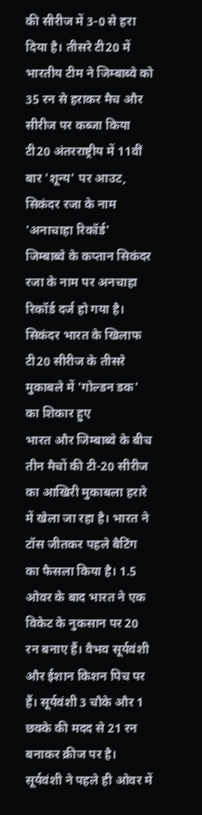की सीरीज में 3-0 से हरा दिया है। तीसरे टी20 में भारतीय टीम ने जिम्बाब्वे को 35 रन से हराकर मैच और सीरीज पर कब्जा किया
टी20 अंतरराष्ट्रीय में 11वीं बार 'शून्य' पर आउट, सिकंदर रजा के नाम 'अनाचाहा रिकॉर्ड'
जिम्बाब्वे के कप्तान सिकंदर रजा के नाम पर अनचाहा रिकॉर्ड दर्ज हो गया है। सिकंदर भारत के खिलाफ टी20 सीरीज के तीसरे मुकाबले में 'गोल्डन डक' का शिकार हुए
भारत और जिम्बाब्वे के बीच तीन मैचों की टी-20 सीरीज का आखिरी मुकाबला हरारे में खेला जा रहा है। भारत ने टॉस जीतकर पहले बैटिंग का फैसला किया है। 1.5 ओवर के बाद भारत ने एक विकेट के नुकसान पर 20 रन बनाए हैं। वैभव सूर्यवंशी और ईशान किशन पिच पर हैं। सूर्यवंशी 3 चौके और 1 छक्के की मदद से 21 रन बनाकर क्रीज पर है। सूर्यवंशी ने पहले ही ओवर में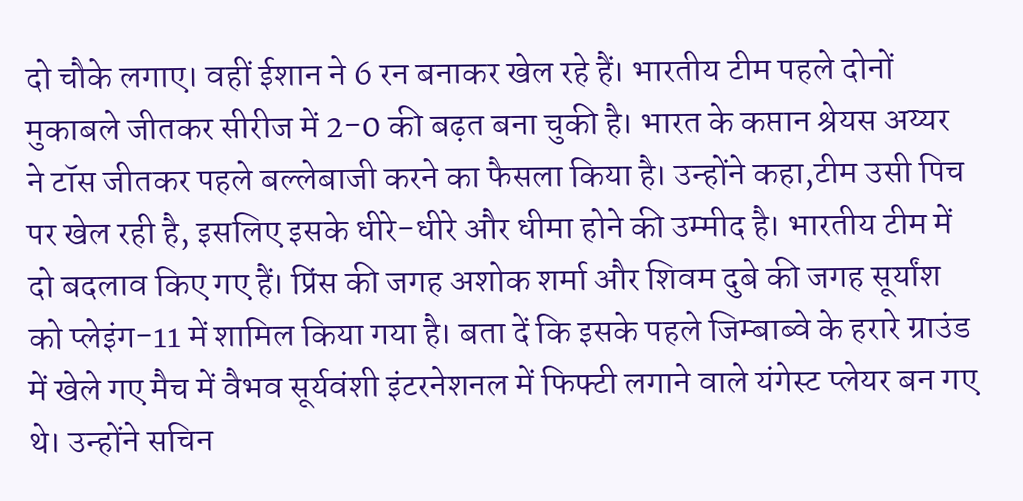दो चौके लगाए। वहीं ईशान ने 6 रन बनाकर खेल रहे हैं। भारतीय टीम पहले दोनों मुकाबले जीतकर सीरीज में 2-0 की बढ़त बना चुकी है। भारत के कप्तान श्रेयस अय्यर ने टॉस जीतकर पहले बल्लेबाजी करने का फैसला किया है। उन्होंने कहा,टीम उसी पिच पर खेल रही है, इसलिए इसके धीरे-धीरे और धीमा होने की उम्मीद है। भारतीय टीम में दो बदलाव किए गए हैं। प्रिंस की जगह अशोक शर्मा और शिवम दुबे की जगह सूर्यांश को प्लेइंग-11 में शामिल किया गया है। बता दें कि इसके पहले जिम्बाब्वे के हरारे ग्राउंड में खेले गए मैच में वैभव सूर्यवंशी इंटरनेशनल में फिफ्टी लगाने वाले यंगेस्ट प्लेयर बन गए थे। उन्होंने सचिन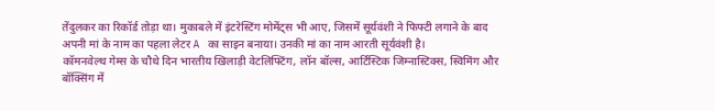तेंदुलकर का रिकॉर्ड तोड़ा था। मुकाबले में इंटरेस्टिंग मोमेंट्स भी आए, जिसमें सूर्यवंशी ने फिफ्टी लगाने के बाद अपनी मां के नाम का पहला लेटर A का साइन बनाया। उनकी मां का नाम आरती सूर्यवंशी है।
कॉमनवेल्थ गेम्स के चौथे दिन भारतीय खिलाड़ी वेटलिफ्टिंग, लॉन बॉल्स, आर्टिस्टिक जिम्नास्टिक्स, स्विमिंग और बॉक्सिंग में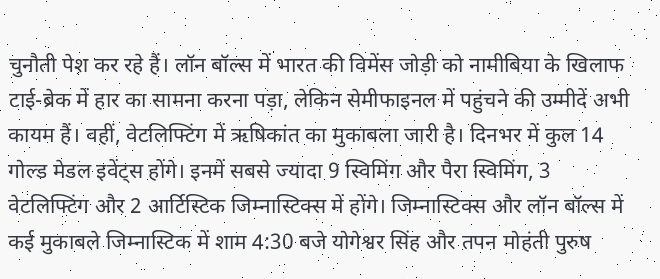चुनौती पेश कर रहे हैं। लॉन बॉल्स में भारत की विमेंस जोड़ी को नामीबिया के खिलाफ टाई-ब्रेक में हार का सामना करना पड़ा, लेकिन सेमीफाइनल में पहुंचने की उम्मीदें अभी कायम हैं। वहीं, वेटलिफ्टिंग में ऋषिकांत का मुकाबला जारी है। दिनभर में कुल 14 गोल्ड मेडल इवेंट्स होंगे। इनमें सबसे ज्यादा 9 स्विमिंग और पैरा स्विमिंग, 3 वेटलिफ्टिंग और 2 आर्टिस्टिक जिम्नास्टिक्स में होंगे। जिम्नास्टिक्स और लॉन बॉल्स में कई मुकाबले जिम्नास्टिक में शाम 4:30 बजे योगेश्वर सिंह और तपन मोहंती पुरुष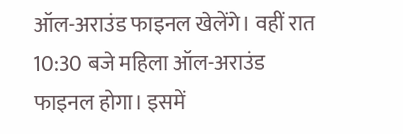ऑल-अराउंड फाइनल खेलेंगे। वहीं रात 10:30 बजे महिला ऑल-अराउंड फाइनल होगा। इसमें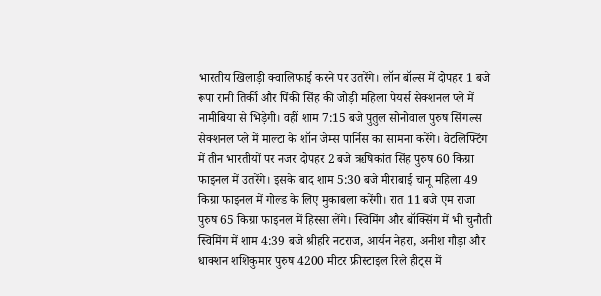भारतीय खिलाड़ी क्वालिफाई करने पर उतरेंगे। लॉन बॉल्स में दोपहर 1 बजे रूपा रानी तिर्की और पिंकी सिंह की जोड़ी महिला पेयर्स सेक्शनल प्ले में नामीबिया से भिड़ेगी। वहीं शाम 7:15 बजे पुतुल सोनोवाल पुरुष सिंगल्स सेक्शनल प्ले में माल्टा के शॉन जेम्स पार्निस का सामना करेंगे। वेटलिफ्टिंग में तीन भारतीयों पर नजर दोपहर 2 बजे ऋषिकांत सिंह पुरुष 60 किग्रा फाइनल में उतरेंगे। इसके बाद शाम 5:30 बजे मीराबाई चानू महिला 49 किग्रा फाइनल में गोल्ड के लिए मुकाबला करेंगी। रात 11 बजे एम राजा पुरुष 65 किग्रा फाइनल में हिस्सा लेंगे। स्विमिंग और बॉक्सिंग में भी चुनौती स्विमिंग में शाम 4:39 बजे श्रीहरि नटराज, आर्यन नेहरा, अनीश गौड़ा और धाक्शन शशिकुमार पुरुष 4200 मीटर फ्रीस्टाइल रिले हीट्स में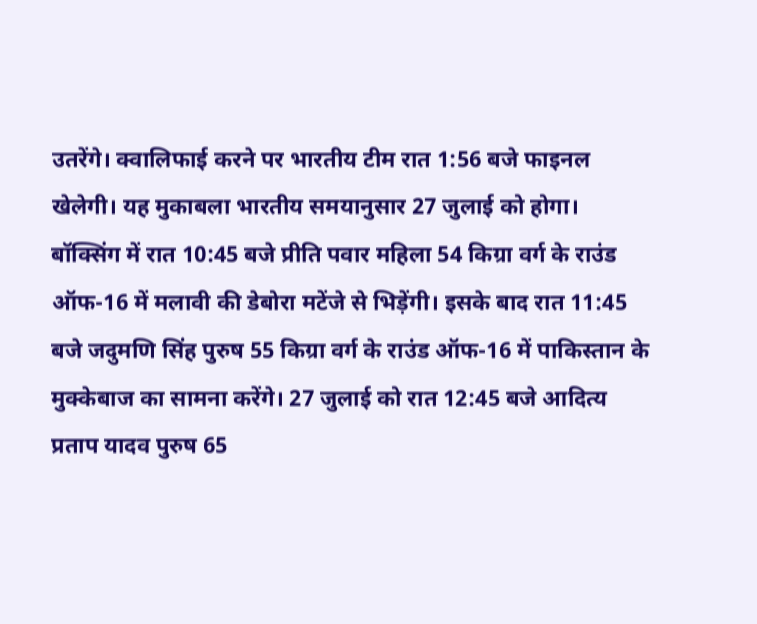उतरेंगे। क्वालिफाई करने पर भारतीय टीम रात 1:56 बजे फाइनल खेलेगी। यह मुकाबला भारतीय समयानुसार 27 जुलाई को होगा। बॉक्सिंग में रात 10:45 बजे प्रीति पवार महिला 54 किग्रा वर्ग के राउंड ऑफ-16 में मलावी की डेबोरा मटेंजे से भिड़ेंगी। इसके बाद रात 11:45 बजे जदुमणि सिंह पुरुष 55 किग्रा वर्ग के राउंड ऑफ-16 में पाकिस्तान के मुक्केबाज का सामना करेंगे। 27 जुलाई को रात 12:45 बजे आदित्य प्रताप यादव पुरुष 65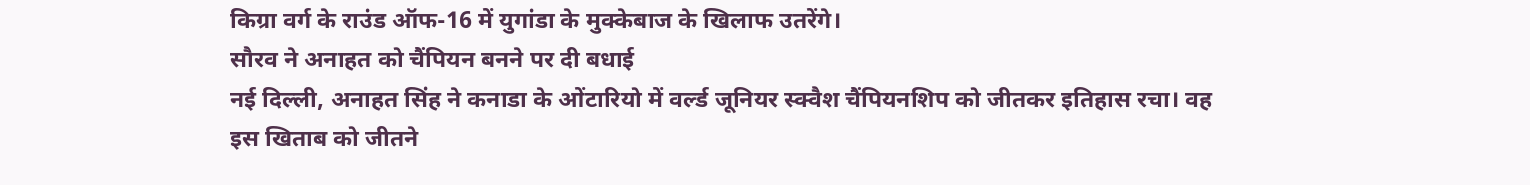किग्रा वर्ग के राउंड ऑफ-16 में युगांडा के मुक्केबाज के खिलाफ उतरेंगे।
सौरव ने अनाहत को चैंपियन बनने पर दी बधाई
नई दिल्ली, अनाहत सिंह ने कनाडा के ओंटारियो में वर्ल्ड जूनियर स्क्वैश चैंपियनशिप को जीतकर इतिहास रचा। वह इस खिताब को जीतने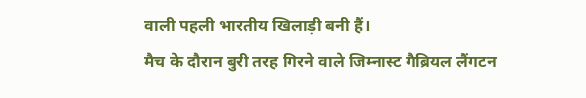वाली पहली भारतीय खिलाड़ी बनी हैं।
मैच के दौरान बुरी तरह गिरने वाले जिम्नास्ट गैब्रियल लैंगटन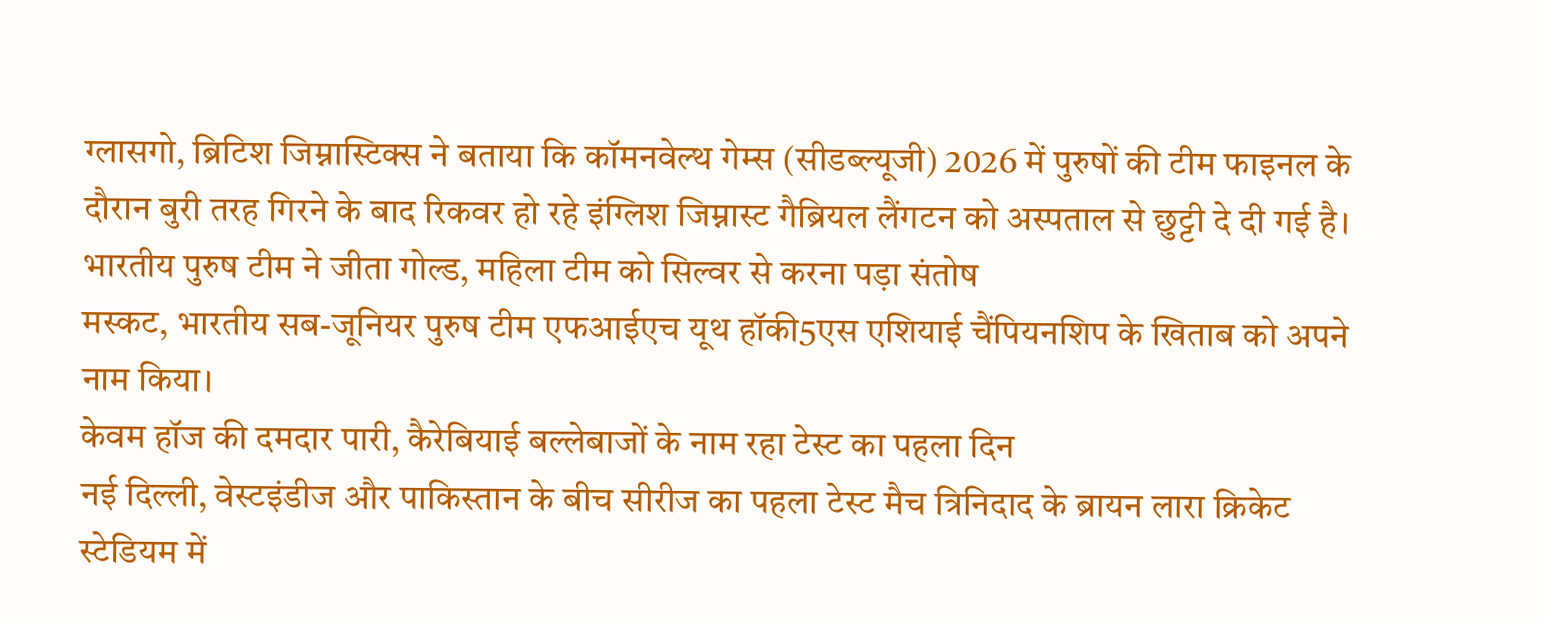ग्लासगो, ब्रिटिश जिम्नास्टिक्स ने बताया कि कॉमनवेल्थ गेम्स (सीडब्ल्यूजी) 2026 में पुरुषों की टीम फाइनल के दौरान बुरी तरह गिरने के बाद रिकवर हो रहे इंग्लिश जिम्नास्ट गैब्रियल लैंगटन को अस्पताल से छुट्टी दे दी गई है।
भारतीय पुरुष टीम ने जीता गोल्ड, महिला टीम को सिल्वर से करना पड़ा संतोष
मस्कट, भारतीय सब-जूनियर पुरुष टीम एफआईएच यूथ हॉकी5एस एशियाई चैंपियनशिप के खिताब को अपने नाम किया।
केवम हॉज की दमदार पारी, कैरेबियाई बल्लेबाजों के नाम रहा टेस्ट का पहला दिन
नई दिल्ली, वेस्टइंडीज और पाकिस्तान के बीच सीरीज का पहला टेस्ट मैच त्रिनिदाद के ब्रायन लारा क्रिकेट स्टेडियम में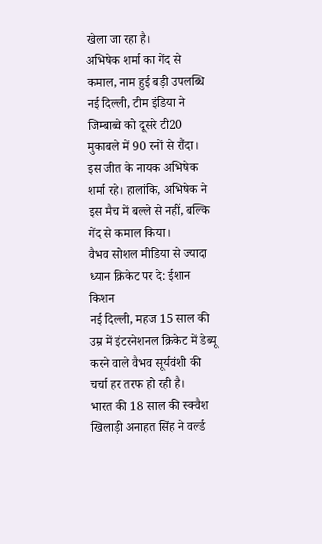खेला जा रहा है।
अभिषेक शर्मा का गेंद से कमाल, नाम हुई बड़ी उपलब्धि
नई दिल्ली, टीम इंडिया ने जिम्बाब्वे को दूसरे टी20 मुकाबले में 90 रनों से रौंदा। इस जीत के नायक अभिषेक शर्मा रहे। हालांकि, अभिषेक ने इस मैच में बल्ले से नहीं, बल्कि गेंद से कमाल किया।
वैभव सोशल मीडिया से ज्यादा ध्यान क्रिकेट पर दे: ईशान किशन
नई दिल्ली, महज 15 साल की उम्र में इंटरनेशनल क्रिकेट में डेब्यू करने वाले वैभव सूर्यवंशी की चर्चा हर तरफ हो रही है।
भारत की 18 साल की स्क्वैश खिलाड़ी अनाहत सिंह ने वर्ल्ड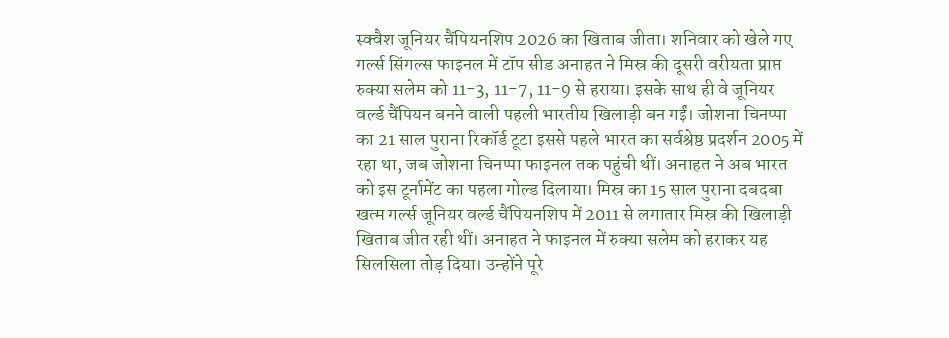स्क्वैश जूनियर चैंपियनशिप 2026 का खिताब जीता। शनिवार को खेले गए गर्ल्स सिंगल्स फाइनल में टॉप सीड अनाहत ने मिस्र की दूसरी वरीयता प्राप्त रुक्या सलेम को 11-3, 11-7, 11-9 से हराया। इसके साथ ही वे जूनियर वर्ल्ड चैंपियन बनने वाली पहली भारतीय खिलाड़ी बन गईं। जोशना चिनप्पा का 21 साल पुराना रिकॉर्ड टूटा इससे पहले भारत का सर्वश्रेष्ठ प्रदर्शन 2005 में रहा था, जब जोशना चिनप्पा फाइनल तक पहुंची थीं। अनाहत ने अब भारत को इस टूर्नामेंट का पहला गोल्ड दिलाया। मिस्र का 15 साल पुराना दबदबा खत्म गर्ल्स जूनियर वर्ल्ड चैंपियनशिप में 2011 से लगातार मिस्र की खिलाड़ी खिताब जीत रही थीं। अनाहत ने फाइनल में रुक्या सलेम को हराकर यह सिलसिला तोड़ दिया। उन्होंने पूरे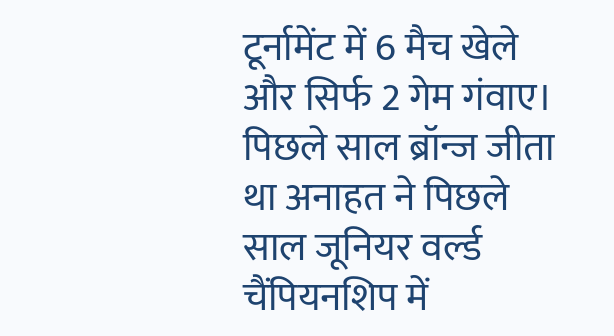टूर्नामेंट में 6 मैच खेले और सिर्फ 2 गेम गंवाए। पिछले साल ब्रॉन्ज जीता था अनाहत ने पिछले साल जूनियर वर्ल्ड चैंपियनशिप में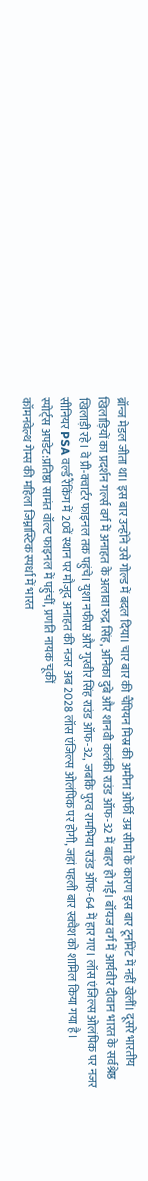ब्रॉन्ज मेडल जीता था। इस बार उन्होंने उसे गोल्ड में बदल दिया। चार बार की चैंपियन मिस्र की अमीना ओर्फी उम्र सीमा के कारण इस बार टूर्नामेंट में नहीं खेलीं। दूसरे भारतीय खिलाड़ियों का प्रदर्शन गर्ल्स वर्ग में अनाहत के अलावा रुद्र सिंह, अनिका दुबे और शानवी कलंकी राउंड ऑफ-32 में बाहर हो गईं। बॉयज वर्ग में आर्यवीर दीवान भारत के सर्वश्रेष्ठ खिलाड़ी रहे। वे प्री-क्वार्टर फाइनल तक पहुंचे। युशा नफीस और गुरवीर सिंह राउंड ऑफ-32, जबकि पुरव रामभिया राउंड ऑफ-64 में हार गए। लॉस एंजिल्स ओलंपिक पर नजर सीनियर PSA वर्ल्ड रैंकिंग में 20वें स्थान पर मौजूद अनाहत की नजर अब 2028 लॉस एंजिल्स ओलंपिक पर होगी, जहां पहली बार स्क्वैश को शामिल किया गया है।
स्पोर्ट्स अपडेट:प्रतिष्ठा सामंत वॉल्ट फाइनल में पहुंचीं, प्रणति नायक चूकीं
कॉमनवेल्थ गेम्स की महिला जिम्नास्टिक स्पर्धा में भारत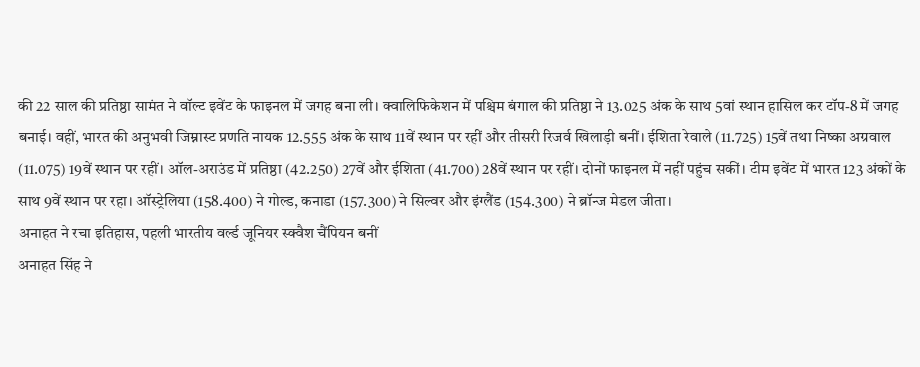की 22 साल की प्रतिष्ठा सामंत ने वॉल्ट इवेंट के फाइनल में जगह बना ली। क्वालिफिकेशन में पश्चिम बंगाल की प्रतिष्ठा ने 13.025 अंक के साथ 5वां स्थान हासिल कर टॉप-8 में जगह बनाई। वहीं, भारत की अनुभवी जिम्नास्ट प्रणति नायक 12.555 अंक के साथ 11वें स्थान पर रहीं और तीसरी रिजर्व खिलाड़ी बनीं। ईशिता रेवाले (11.725) 15वें तथा निष्का अग्रवाल (11.075) 19वें स्थान पर रहीं। ऑल-अराउंड में प्रतिष्ठा (42.250) 27वें और ईशिता (41.700) 28वें स्थान पर रहीं। दोनों फाइनल में नहीं पहुंच सकीं। टीम इवेंट में भारत 123 अंकों के साथ 9वें स्थान पर रहा। ऑस्ट्रेलिया (158.400) ने गोल्ड, कनाडा (157.300) ने सिल्वर और इंग्लैंड (154.300) ने ब्रॉन्ज मेडल जीता।
अनाहत ने रचा इतिहास, पहली भारतीय वर्ल्ड जूनियर स्क्वैश चैंपियन बनीं
अनाहत सिंह ने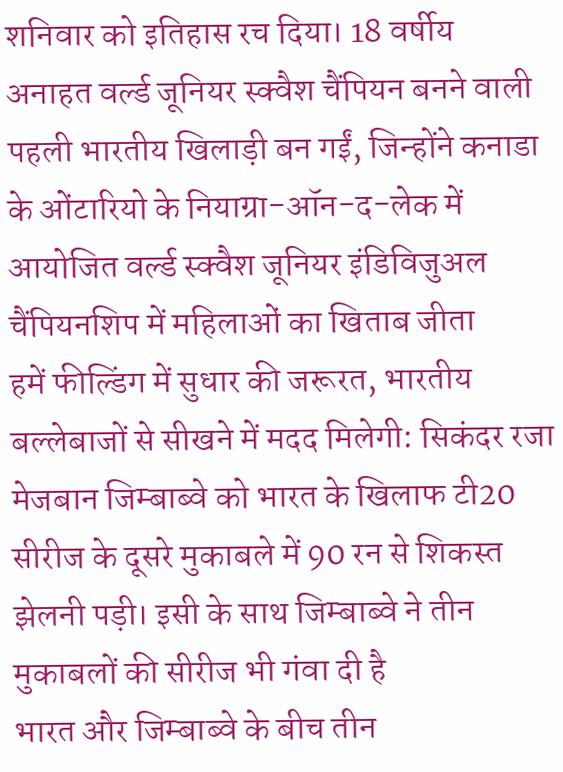शनिवार को इतिहास रच दिया। 18 वर्षीय अनाहत वर्ल्ड जूनियर स्क्वैश चैंपियन बनने वाली पहली भारतीय खिलाड़ी बन गईं, जिन्होंने कनाडा के ओंटारियो के नियाग्रा-ऑन-द-लेक में आयोजित वर्ल्ड स्क्वैश जूनियर इंडिविजुअल चैंपियनशिप में महिलाओं का खिताब जीता
हमें फील्डिंग में सुधार की जरूरत, भारतीय बल्लेबाजों से सीखने में मदद मिलेगी: सिकंदर रजा
मेजबान जिम्बाब्वे को भारत के खिलाफ टी20 सीरीज के दूसरे मुकाबले में 90 रन से शिकस्त झेलनी पड़ी। इसी के साथ जिम्बाब्वे ने तीन मुकाबलों की सीरीज भी गंवा दी है
भारत और जिम्बाब्वे के बीच तीन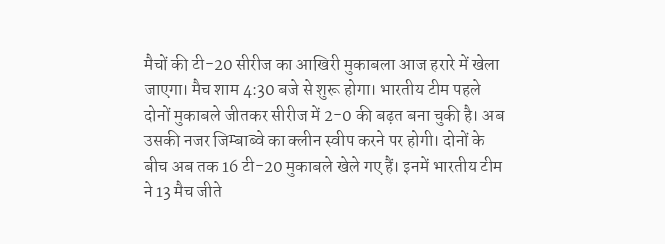मैचों की टी-20 सीरीज का आखिरी मुकाबला आज हरारे में खेला जाएगा। मैच शाम 4:30 बजे से शुरू होगा। भारतीय टीम पहले दोनों मुकाबले जीतकर सीरीज में 2-0 की बढ़त बना चुकी है। अब उसकी नजर जिम्बाब्वे का क्लीन स्वीप करने पर होगी। दोनों के बीच अब तक 16 टी-20 मुकाबले खेले गए हैं। इनमें भारतीय टीम ने 13 मैच जीते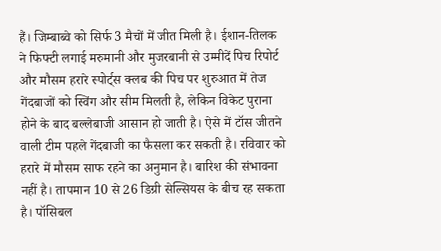हैं। जिम्बाब्वे को सिर्फ 3 मैचों में जीत मिली है। ईशान-तिलक ने फिफ्टी लगाई मरुमानी और मुजरबानी से उम्मीदें पिच रिपोर्ट और मौसम हरारे स्पोर्ट्स क्लब की पिच पर शुरुआत में तेज गेंदबाजों को स्विंग और सीम मिलती है, लेकिन विकेट पुराना होने के बाद बल्लेबाजी आसान हो जाती है। ऐसे में टॉस जीतने वाली टीम पहले गेंदबाजी का फैसला कर सकती है। रविवार को हरारे में मौसम साफ रहने का अनुमान है। बारिश की संभावना नहीं है। तापमान 10 से 26 डिग्री सेल्सियस के बीच रह सकता है। पॉसिबल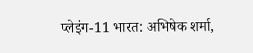प्लेइंग-11 भारत: अभिषेक शर्मा,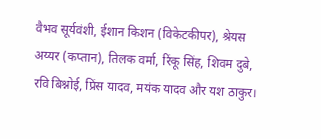वैभव सूर्यवंशी, ईशान किशन (विकेटकीपर), श्रेयस अय्यर (कप्तान), तिलक वर्मा, रिंकू सिंह, शिवम दुबे, रवि बिश्नोई, प्रिंस यादव, मयंक यादव और यश ठाकुर।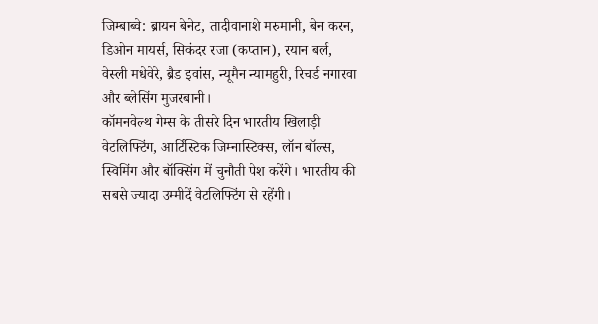जिम्बाब्वे: ब्रायन बेनेट, तादीवानाशे मरुमानी, बेन करन, डिओन मायर्स, सिकंदर रजा (कप्तान), रयान बर्ल, वेस्ली मधेवेरे, ब्रैड इवांस, न्यूमैन न्यामहुरी, रिचर्ड नगारवा और ब्लेसिंग मुजरबानी।
कॉमनवेल्थ गेम्स के तीसरे दिन भारतीय खिलाड़ी वेटलिफ्टिंग, आर्टिस्टिक जिम्नास्टिक्स, लॉन बॉल्स, स्विमिंग और बॉक्सिंग में चुनौती पेश करेंगे। भारतीय की सबसे ज्यादा उम्मीदें वेटलिफ्टिंग से रहेंगी।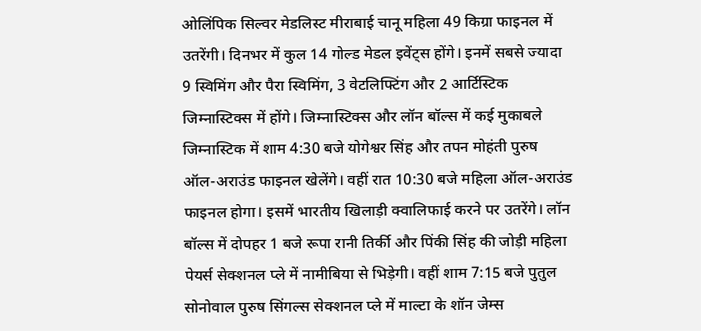ओलिंपिक सिल्वर मेडलिस्ट मीराबाई चानू महिला 49 किग्रा फाइनल में उतरेंगी। दिनभर में कुल 14 गोल्ड मेडल इवेंट्स होंगे। इनमें सबसे ज्यादा 9 स्विमिंग और पैरा स्विमिंग, 3 वेटलिफ्टिंग और 2 आर्टिस्टिक जिम्नास्टिक्स में होंगे। जिम्नास्टिक्स और लॉन बॉल्स में कई मुकाबले जिम्नास्टिक में शाम 4:30 बजे योगेश्वर सिंह और तपन मोहंती पुरुष ऑल-अराउंड फाइनल खेलेंगे। वहीं रात 10:30 बजे महिला ऑल-अराउंड फाइनल होगा। इसमें भारतीय खिलाड़ी क्वालिफाई करने पर उतरेंगे। लॉन बॉल्स में दोपहर 1 बजे रूपा रानी तिर्की और पिंकी सिंह की जोड़ी महिला पेयर्स सेक्शनल प्ले में नामीबिया से भिड़ेगी। वहीं शाम 7:15 बजे पुतुल सोनोवाल पुरुष सिंगल्स सेक्शनल प्ले में माल्टा के शॉन जेम्स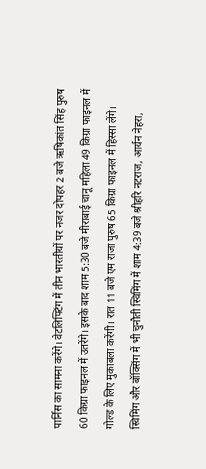पार्निस का सामना करेंगे। वेटलिफ्टिंग में तीन भारतीयों पर नजर दोपहर 2 बजे ऋषिकांत सिंह पुरुष 60 किग्रा फाइनल में उतरेंगे। इसके बाद शाम 5:30 बजे मीराबाई चानू महिला 49 किग्रा फाइनल में गोल्ड के लिए मुकाबला करेंगी। रात 11 बजे एम राजा पुरुष 65 किग्रा फाइनल में हिस्सा लेंगे। स्विमिंग और बॉक्सिंग में भी चुनौती स्विमिंग में शाम 4:39 बजे श्रीहरि नटराज, आर्यन नेहरा,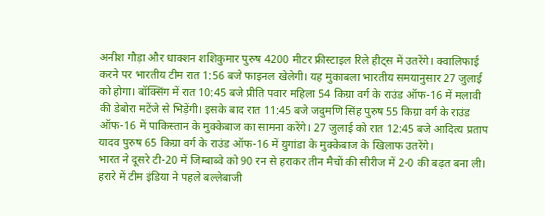अनीश गौड़ा और धाक्शन शशिकुमार पुरुष 4200 मीटर फ्रीस्टाइल रिले हीट्स में उतरेंगे। क्वालिफाई करने पर भारतीय टीम रात 1:56 बजे फाइनल खेलेगी। यह मुकाबला भारतीय समयानुसार 27 जुलाई को होगा। बॉक्सिंग में रात 10:45 बजे प्रीति पवार महिला 54 किग्रा वर्ग के राउंड ऑफ-16 में मलावी की डेबोरा मटेंजे से भिड़ेंगी। इसके बाद रात 11:45 बजे जदुमणि सिंह पुरुष 55 किग्रा वर्ग के राउंड ऑफ-16 में पाकिस्तान के मुक्केबाज का सामना करेंगे। 27 जुलाई को रात 12:45 बजे आदित्य प्रताप यादव पुरुष 65 किग्रा वर्ग के राउंड ऑफ-16 में युगांडा के मुक्केबाज के खिलाफ उतरेंगे।
भारत ने दूसरे टी-20 में जिम्बाब्वे को 90 रन से हराकर तीन मैचों की सीरीज में 2-0 की बढ़त बना ली। हरारे में टीम इंडिया ने पहले बल्लेबाजी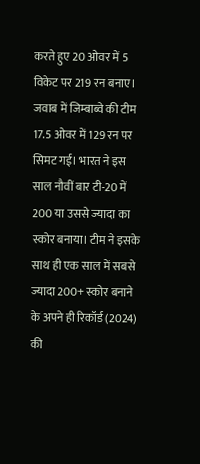करते हुए 20 ओवर में 5 विकेट पर 219 रन बनाए। जवाब में जिम्बाब्वे की टीम 17.5 ओवर में 129 रन पर सिमट गई। भारत ने इस साल नौवीं बार टी-20 में 200 या उससे ज्यादा का स्कोर बनाया। टीम ने इसके साथ ही एक साल में सबसे ज्यादा 200+ स्कोर बनाने के अपने ही रिकॉर्ड (2024) की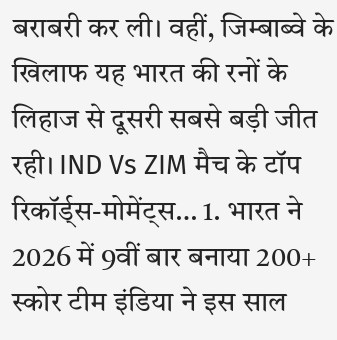बराबरी कर ली। वहीं, जिम्बाब्वे के खिलाफ यह भारत की रनों के लिहाज से दूसरी सबसे बड़ी जीत रही। IND Vs ZIM मैच के टॉप रिकॉर्ड्स-मोमेंट्स… 1. भारत ने 2026 में 9वीं बार बनाया 200+ स्कोर टीम इंडिया ने इस साल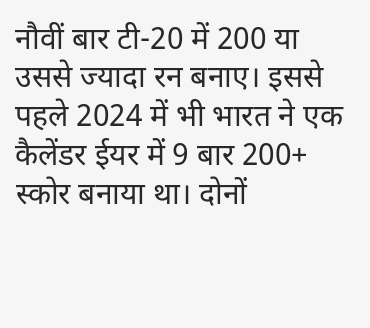नौवीं बार टी-20 में 200 या उससे ज्यादा रन बनाए। इससे पहले 2024 में भी भारत ने एक कैलेंडर ईयर में 9 बार 200+ स्कोर बनाया था। दोनों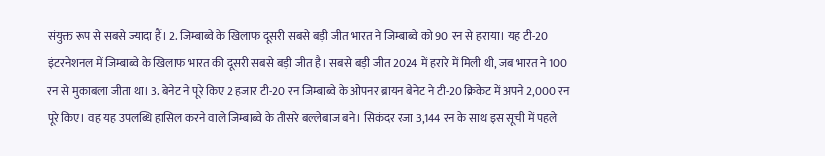संयुक्त रूप से सबसे ज्यादा हैं। 2. जिम्बाब्वे के खिलाफ दूसरी सबसे बड़ी जीत भारत ने जिम्बाब्वे को 90 रन से हराया। यह टी-20 इंटरनेशनल में जिम्बाब्वे के खिलाफ भारत की दूसरी सबसे बड़ी जीत है। सबसे बड़ी जीत 2024 में हरारे में मिली थी, जब भारत ने 100 रन से मुकाबला जीता था। 3. बेनेट ने पूरे किए 2 हजार टी-20 रन जिम्बाब्वे के ओपनर ब्रायन बेनेट ने टी-20 क्रिकेट में अपने 2,000 रन पूरे किए। वह यह उपलब्धि हासिल करने वाले जिम्बाब्वे के तीसरे बल्लेबाज बने। सिकंदर रजा 3,144 रन के साथ इस सूची में पहले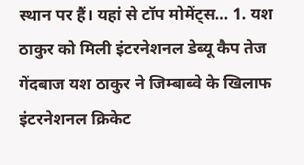स्थान पर हैं। यहां से टॉप मोमेंट्स… 1. यश ठाकुर को मिली इंटरनेशनल डेब्यू कैप तेज गेंदबाज यश ठाकुर ने जिम्बाब्वे के खिलाफ इंटरनेशनल क्रिकेट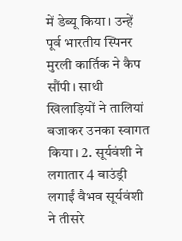में डेब्यू किया। उन्हें पूर्व भारतीय स्पिनर मुरली कार्तिक ने कैप सौंपी। साथी खिलाड़ियों ने तालियां बजाकर उनका स्वागत किया। 2. सूर्यवंशी ने लगातार 4 बाउंड्री लगाईं वैभव सूर्यवंशी ने तीसरे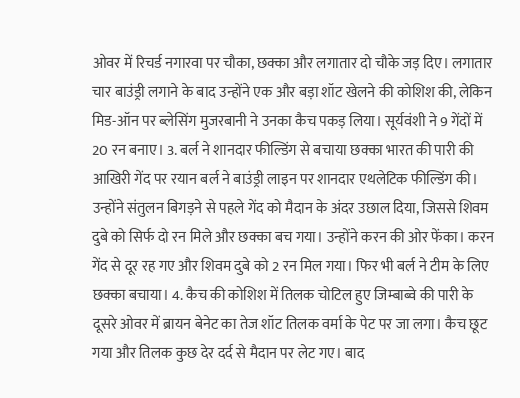ओवर में रिचर्ड नगारवा पर चौका, छक्का और लगातार दो चौके जड़ दिए। लगातार चार बाउंड्री लगाने के बाद उन्होंने एक और बड़ा शॉट खेलने की कोशिश की, लेकिन मिड-ऑन पर ब्लेसिंग मुजरबानी ने उनका कैच पकड़ लिया। सूर्यवंशी ने 9 गेंदों में 20 रन बनाए। 3. बर्ल ने शानदार फील्डिंग से बचाया छक्का भारत की पारी की आखिरी गेंद पर रयान बर्ल ने बाउंड्री लाइन पर शानदार एथलेटिक फील्डिंग की। उन्होंने संतुलन बिगड़ने से पहले गेंद को मैदान के अंदर उछाल दिया, जिससे शिवम दुबे को सिर्फ दो रन मिले और छक्का बच गया। उन्होंने करन की ओर फेंका। करन गेंद से दूर रह गए और शिवम दुबे को 2 रन मिल गया। फिर भी बर्ल ने टीम के लिए छक्का बचाया। 4. कैच की कोशिश में तिलक चोटिल हुए जिम्बाब्वे की पारी के दूसरे ओवर में ब्रायन बेनेट का तेज शॉट तिलक वर्मा के पेट पर जा लगा। कैच छूट गया और तिलक कुछ देर दर्द से मैदान पर लेट गए। बाद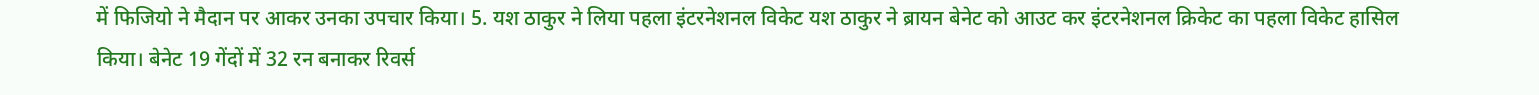में फिजियो ने मैदान पर आकर उनका उपचार किया। 5. यश ठाकुर ने लिया पहला इंटरनेशनल विकेट यश ठाकुर ने ब्रायन बेनेट को आउट कर इंटरनेशनल क्रिकेट का पहला विकेट हासिल किया। बेनेट 19 गेंदों में 32 रन बनाकर रिवर्स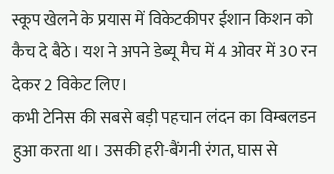स्कूप खेलने के प्रयास में विकेटकीपर ईशान किशन को कैच दे बैठे। यश ने अपने डेब्यू मैच में 4 ओवर में 30 रन देकर 2 विकेट लिए।
कभी टेनिस की सबसे बड़ी पहचान लंदन का विम्बलडन हुआ करता था। उसकी हरी-बैंगनी रंगत, घास से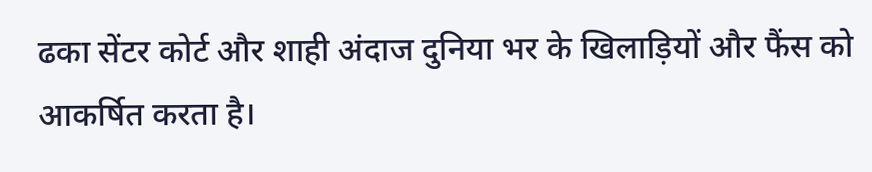ढका सेंटर कोर्ट और शाही अंदाज दुनिया भर के खिलाड़ियों और फैंस को आकर्षित करता है।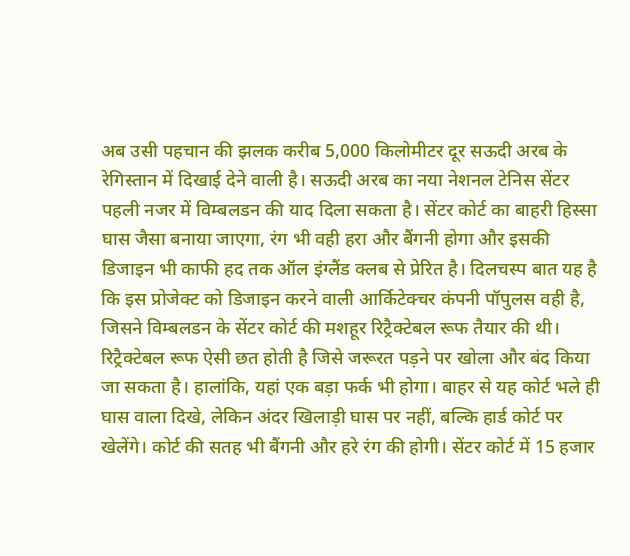अब उसी पहचान की झलक करीब 5,000 किलोमीटर दूर सऊदी अरब के रेगिस्तान में दिखाई देने वाली है। सऊदी अरब का नया नेशनल टेनिस सेंटर पहली नजर में विम्बलडन की याद दिला सकता है। सेंटर कोर्ट का बाहरी हिस्सा घास जैसा बनाया जाएगा, रंग भी वही हरा और बैंगनी होगा और इसकी डिजाइन भी काफी हद तक ऑल इंग्लैंड क्लब से प्रेरित है। दिलचस्प बात यह है कि इस प्रोजेक्ट को डिजाइन करने वाली आर्किटेक्चर कंपनी पॉपुलस वही है, जिसने विम्बलडन के सेंटर कोर्ट की मशहूर रिट्रैक्टेबल रूफ तैयार की थी। रिट्रैक्टेबल रूफ ऐसी छत होती है जिसे जरूरत पड़ने पर खोला और बंद किया जा सकता है। हालांकि, यहां एक बड़ा फर्क भी होगा। बाहर से यह कोर्ट भले ही घास वाला दिखे, लेकिन अंदर खिलाड़ी घास पर नहीं, बल्कि हार्ड कोर्ट पर खेलेंगे। कोर्ट की सतह भी बैंगनी और हरे रंग की होगी। सेंटर कोर्ट में 15 हजार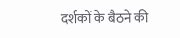दर्शकों के बैठने की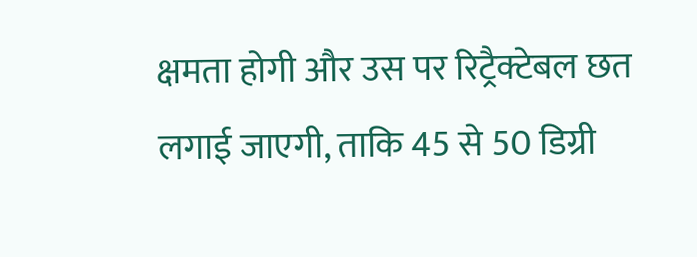क्षमता होगी और उस पर रिट्रैक्टेबल छत लगाई जाएगी, ताकि 45 से 50 डिग्री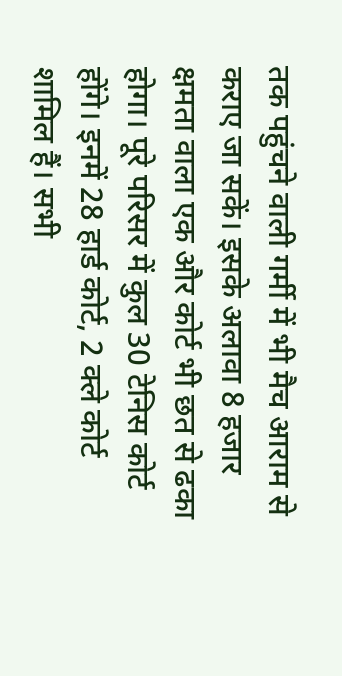तक पहुंचने वाली गर्मी में भी मैच आराम से कराए जा सकें। इसके अलावा 8 हजार क्षमता वाला एक और कोर्ट भी छत से ढका होगा। पूरे परिसर में कुल 30 टेनिस कोर्ट होंगे। इनमें 28 हार्ड कोर्ट, 2 क्ले कोर्ट शामिल हैं। सभी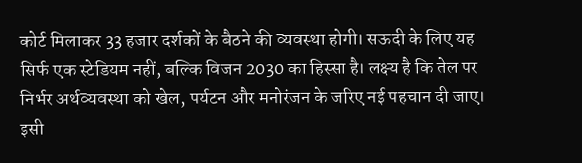कोर्ट मिलाकर 33 हजार दर्शकों के बैठने की व्यवस्था होगी। सऊदी के लिए यह सिर्फ एक स्टेडियम नहीं, बल्कि विजन 2030 का हिस्सा है। लक्ष्य है कि तेल पर निर्भर अर्थव्यवस्था को खेल, पर्यटन और मनोरंजन के जरिए नई पहचान दी जाए। इसी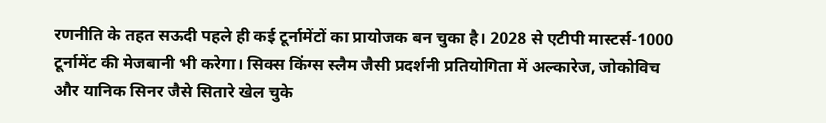रणनीति के तहत सऊदी पहले ही कई टूर्नामेंटों का प्रायोजक बन चुका है। 2028 से एटीपी मास्टर्स-1000 टूर्नामेंट की मेजबानी भी करेगा। सिक्स किंग्स स्लैम जैसी प्रदर्शनी प्रतियोगिता में अल्कारेज, जोकोविच और यानिक सिनर जैसे सितारे खेल चुके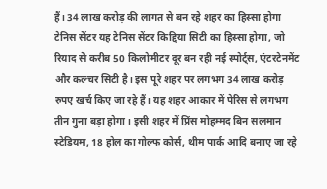हैं। 34 लाख करोड़ की लागत से बन रहे शहर का हिस्सा होगा टेनिस सेंटर यह टेनिस सेंटर किद्दिया सिटी का हिस्सा होगा, जो रियाद से करीब 50 किलोमीटर दूर बन रही नई स्पोर्ट्स, एंटरटेनमेंट और कल्चर सिटी है। इस पूरे शहर पर लगभग 34 लाख करोड़ रुपए खर्च किए जा रहे हैं। यह शहर आकार में पेरिस से लगभग तीन गुना बड़ा होगा। इसी शहर में प्रिंस मोहम्मद बिन सलमान स्टेडियम, 18 होल का गोल्फ कोर्स, थीम पार्क आदि बनाए जा रहे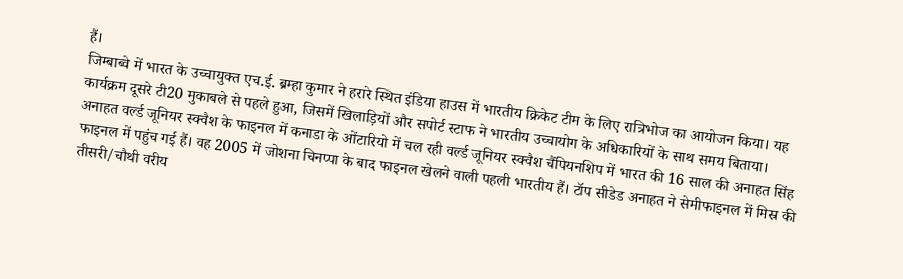हैं।
जिम्बाब्वे में भारत के उच्चायुक्त एच.ई. ब्रम्हा कुमार ने हरारे स्थित इंडिया हाउस में भारतीय क्रिकेट टीम के लिए रात्रिभोज का आयोजन किया। यह कार्यक्रम दूसरे टी20 मुकाबले से पहले हुआ, जिसमें खिलाड़ियों और सपोर्ट स्टाफ ने भारतीय उच्चायोग के अधिकारियों के साथ समय बिताया। अनाहत वर्ल्ड जूनियर स्क्वैश के फाइनल में कनाडा के ओंटारियो में चल रही वर्ल्ड जूनियर स्क्वैश चैंपियनशिप में भारत की 16 साल की अनाहत सिंह फाइनल में पहुंच गई हैं। वह 2005 में जोशना चिनप्पा के बाद फाइनल खेलने वाली पहली भारतीय हैं। टॉप सीडेड अनाहत ने सेमीफाइनल में मिस्र की तीसरी/चौथी वरीय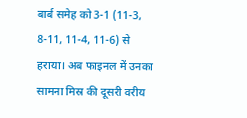बार्ब समेह को 3-1 (11-3, 8-11, 11-4, 11-6) से हराया। अब फाइनल में उनका सामना मिस्र की दूसरी वरीय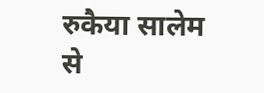रुकैया सालेम से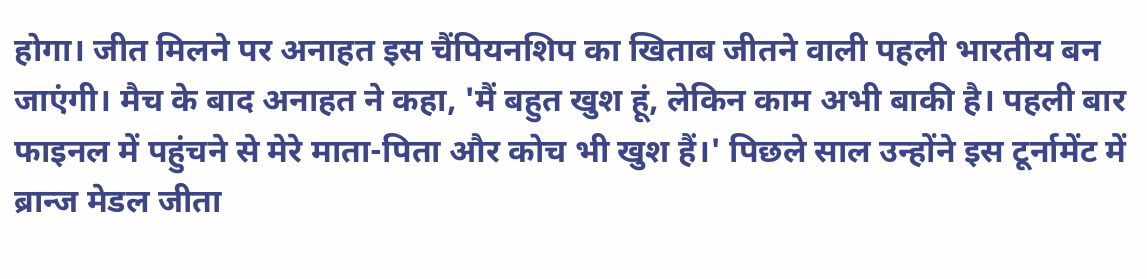होगा। जीत मिलने पर अनाहत इस चैंपियनशिप का खिताब जीतने वाली पहली भारतीय बन जाएंगी। मैच के बाद अनाहत ने कहा, 'मैं बहुत खुश हूं, लेकिन काम अभी बाकी है। पहली बार फाइनल में पहुंचने से मेरे माता-पिता और कोच भी खुश हैं।' पिछले साल उन्होंने इस टूर्नामेंट में ब्रान्ज मेडल जीता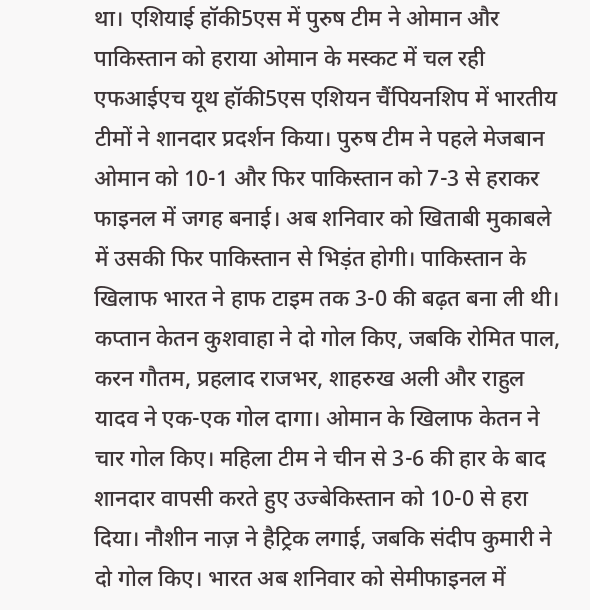था। एशियाई हॉकी5एस में पुरुष टीम ने ओमान और पाकिस्तान को हराया ओमान के मस्कट में चल रही एफआईएच यूथ हॉकी5एस एशियन चैंपियनशिप में भारतीय टीमों ने शानदार प्रदर्शन किया। पुरुष टीम ने पहले मेजबान ओमान को 10-1 और फिर पाकिस्तान को 7-3 से हराकर फाइनल में जगह बनाई। अब शनिवार को खिताबी मुकाबले में उसकी फिर पाकिस्तान से भिड़ंत होगी। पाकिस्तान के खिलाफ भारत ने हाफ टाइम तक 3-0 की बढ़त बना ली थी। कप्तान केतन कुशवाहा ने दो गोल किए, जबकि रोमित पाल, करन गौतम, प्रहलाद राजभर, शाहरुख अली और राहुल यादव ने एक-एक गोल दागा। ओमान के खिलाफ केतन ने चार गोल किए। महिला टीम ने चीन से 3-6 की हार के बाद शानदार वापसी करते हुए उज्बेकिस्तान को 10-0 से हरा दिया। नौशीन नाज़ ने हैट्रिक लगाई, जबकि संदीप कुमारी ने दो गोल किए। भारत अब शनिवार को सेमीफाइनल में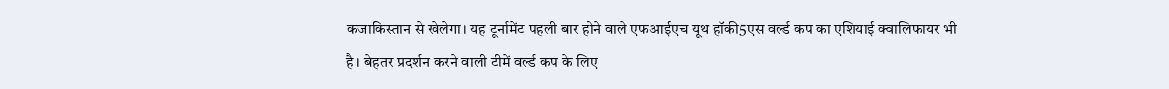कजाकिस्तान से खेलेगा। यह टूर्नामेंट पहली बार होने वाले एफआईएच यूथ हॉकी5एस वर्ल्ड कप का एशियाई क्वालिफायर भी है। बेहतर प्रदर्शन करने वाली टीमें वर्ल्ड कप के लिए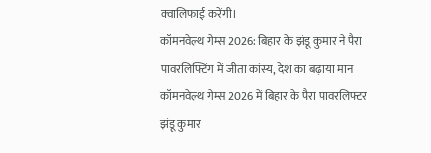क्वालिफाई करेंगी।
कॉमनवेल्थ गेम्स 2026: बिहार के झंडू कुमार ने पैरा पावरलिफ्टिंग में जीता कांस्य, देश का बढ़ाया मान
कॉमनवेल्थ गेम्स 2026 में बिहार के पैरा पावरलिफ्टर झंडू कुमार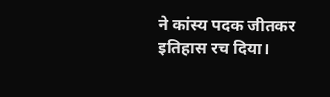ने कांस्य पदक जीतकर इतिहास रच दिया।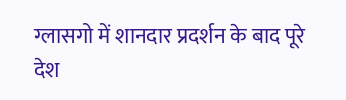ग्लासगो में शानदार प्रदर्शन के बाद पूरे देश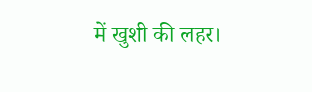में खुशी की लहर।